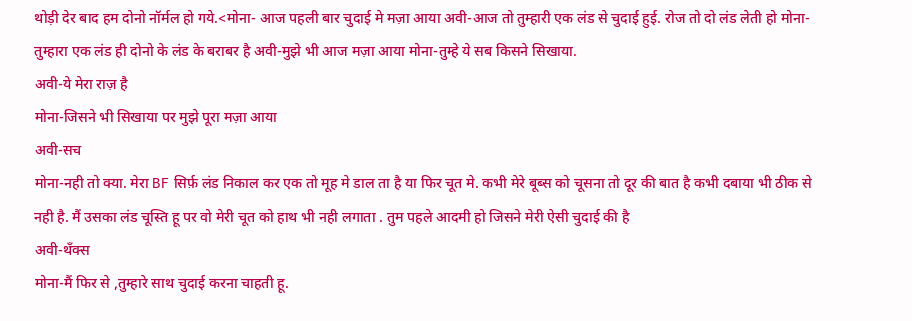थोड़ी देर बाद हम दोनो नॉर्मल हो गये.<मोना- आज पहली बार चुदाई मे मज़ा आया अवी-आज तो तुम्हारी एक लंड से चुदाई हुई. रोज तो दो लंड लेती हो मोना-तुम्हारा एक लंड ही दोनो के लंड के बराबर है अवी-मुझे भी आज मज़ा आया मोना-तुम्हे ये सब किसने सिखाया.
अवी-ये मेरा राज़ है
मोना-जिसने भी सिखाया पर मुझे पूरा मज़ा आया
अवी-सच
मोना-नही तो क्या. मेरा BF सिर्फ़ लंड निकाल कर एक तो मूह मे डाल ता है या फिर चूत मे. कभी मेरे बूब्स को चूसना तो दूर की बात है कभी दबाया भी ठीक से नही है. मैं उसका लंड चूस्ति हू पर वो मेरी चूत को हाथ भी नही लगाता . तुम पहले आदमी हो जिसने मेरी ऐसी चुदाई की है
अवी-थॅंक्स
मोना-मैं फिर से ,तुम्हारे साथ चुदाई करना चाहती हू.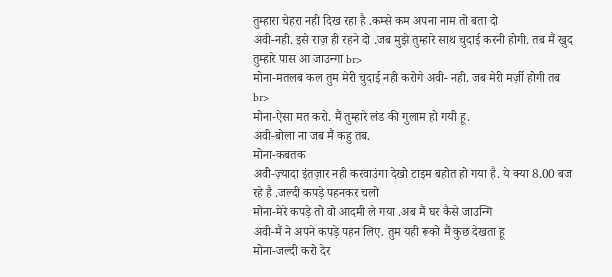तुम्हारा चेहरा नही दिख रहा है .कम्से कम अपना नाम तो बता दो
अवी-नही. इसे राज़ ही रहने दो .जब मुझे तुम्हारे साथ चुदाई करनी होगी. तब मैं खुद तुम्हारे पास आ जाउन्गा br>
मोना-मतलब कल तुम मेरी चुदाई नही करोगे अवी- नही. जब मेरी मर्ज़ी होगी तब br>
मोना-ऐसा मत करो. मैं तुम्हारे लंड की गुलाम हो गयी हू.
अवी-बोला ना जब मैं कहु तब.
मोना-कबतक
अवी-ज़्यादा इंतज़ार नही करवाउंगा देखो टाइम बहोत हो गया है. ये क्या 8.00 बज रहे है .जल्दी कपड़े पहनकर चलो
मोना-मेरे कपड़े तो वो आदमी ले गया .अब मैं घर कैसे जाउन्गि
अवी-मैं ने अपने कपड़े पहन लिए. तुम यही रूको मैं कुछ देखता हू
मोना-जल्दी करो देर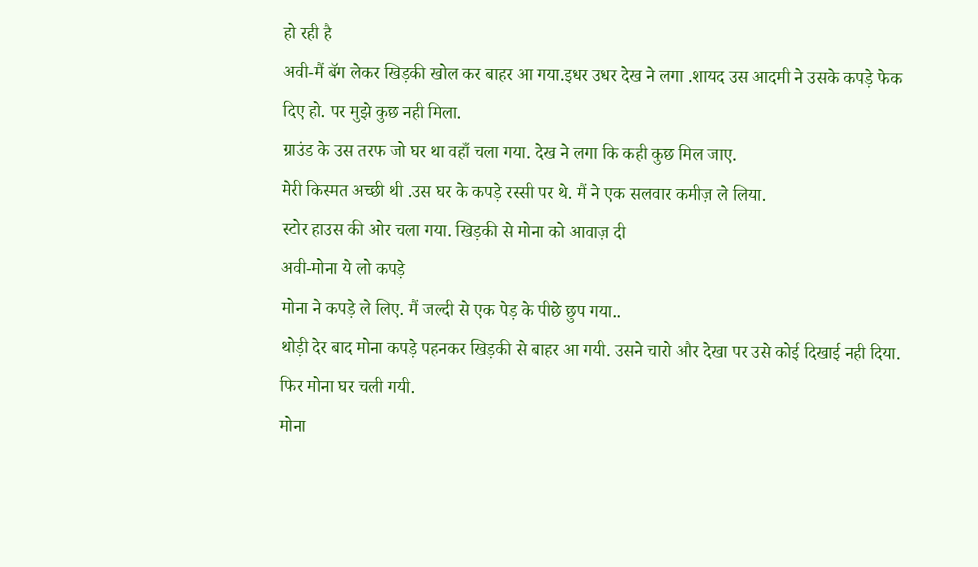हो रही है
अवी-मैं बॅग लेकर खिड़की खोल कर बाहर आ गया.इधर उधर देख ने लगा .शायद उस आदमी ने उसके कपड़े फेक दिए हो. पर मुझे कुछ नही मिला.
ग्राउंड के उस तरफ जो घर था वहाँ चला गया. देख ने लगा कि कही कुछ मिल जाए.
मेरी किस्मत अच्छी थी .उस घर के कपड़े रस्सी पर थे. मैं ने एक सलवार कमीज़ ले लिया.
स्टोर हाउस की ओर चला गया. खिड़की से मोना को आवाज़ दी
अवी-मोना ये लो कपड़े
मोना ने कपड़े ले लिए. मैं जल्दी से एक पेड़ के पीछे छुप गया..
थोड़ी देर बाद मोना कपड़े पहनकर खिड़की से बाहर आ गयी. उसने चारो और देखा पर उसे कोई दिखाई नही दिया. फिर मोना घर चली गयी.
मोना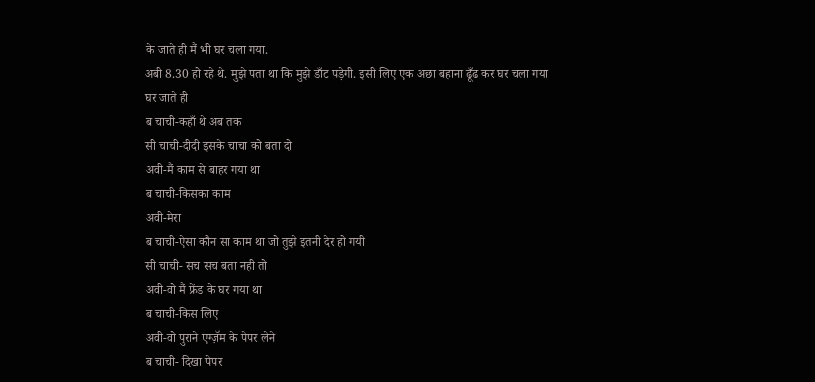के जाते ही मैं भी घर चला गया.
अबी 8.30 हो रहे थे. मुझे पता था कि मुझे डाँट पड़ेगी. इसी लिए एक अछा बहाना ढूँढ कर घर चला गया
घर जाते ही
ब चाची-कहाँ थे अब तक
सी चाची-दीदी इसके चाचा को बता दो
अवी-मैं काम से बाहर गया था
ब चाची-किसका काम
अवी-मेरा
ब चाची-ऐसा कौन सा काम था जो तुझे इतनी देर हो गयी
सी चाची- सच सच बता नही तो
अवी-वो मैं फ्रेंड के घर गया था
ब चाची-किस लिए
अवी-वो पुराने एग्ज़ॅम के पेपर लेने
ब चाची- दिखा पेपर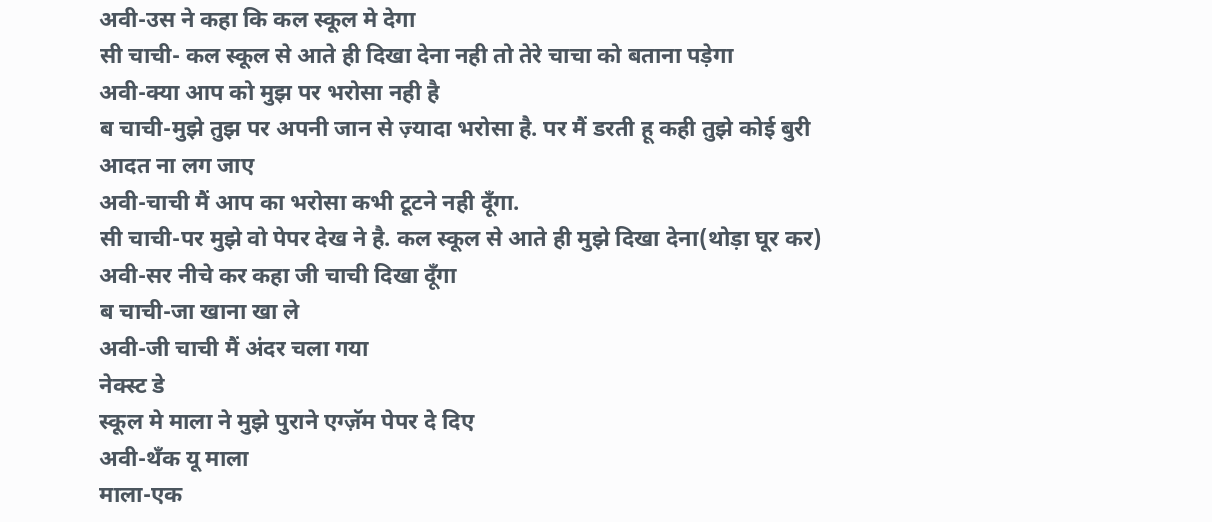अवी-उस ने कहा कि कल स्कूल मे देगा
सी चाची- कल स्कूल से आते ही दिखा देना नही तो तेरे चाचा को बताना पड़ेगा
अवी-क्या आप को मुझ पर भरोसा नही है
ब चाची-मुझे तुझ पर अपनी जान से ज़्यादा भरोसा है. पर मैं डरती हू कही तुझे कोई बुरी आदत ना लग जाए
अवी-चाची मैं आप का भरोसा कभी टूटने नही दूँगा.
सी चाची-पर मुझे वो पेपर देख ने है. कल स्कूल से आते ही मुझे दिखा देना(थोड़ा घूर कर)
अवी-सर नीचे कर कहा जी चाची दिखा दूँगा
ब चाची-जा खाना खा ले
अवी-जी चाची मैं अंदर चला गया
नेक्स्ट डे
स्कूल मे माला ने मुझे पुराने एग्ज़ॅम पेपर दे दिए
अवी-थॅंक यू माला
माला-एक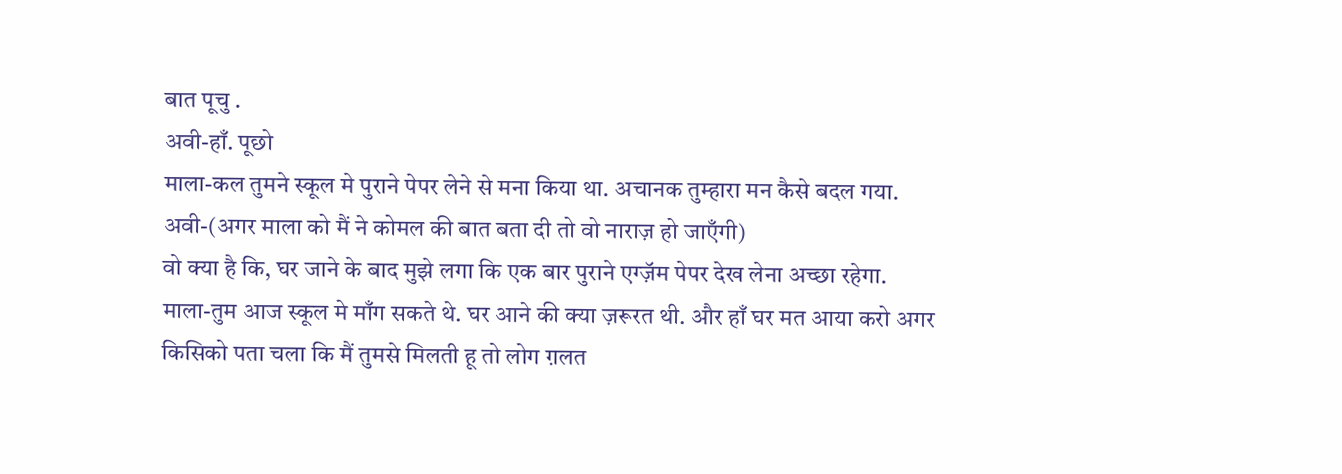बात पूचु .
अवी-हाँ. पूछो
माला-कल तुमने स्कूल मे पुराने पेपर लेने से मना किया था. अचानक तुम्हारा मन कैसे बदल गया.
अवी-(अगर माला को मैं ने कोमल की बात बता दी तो वो नाराज़ हो जाएँगी)
वो क्या है कि, घर जाने के बाद मुझे लगा कि एक बार पुराने एग्ज़ॅम पेपर देख लेना अच्छा रहेगा.
माला-तुम आज स्कूल मे माँग सकते थे. घर आने की क्या ज़रूरत थी. और हाँ घर मत आया करो अगर किसिको पता चला कि मैं तुमसे मिलती हू तो लोग ग़लत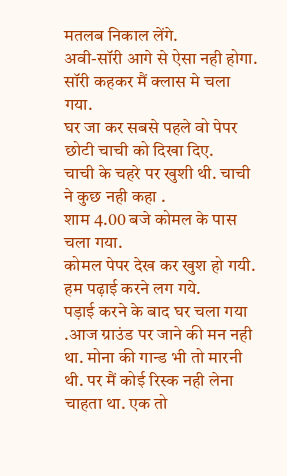मतलब निकाल लेंगे.
अवी-सॉरी आगे से ऐसा नही होगा.
सॉरी कहकर मैं क्लास मे चला गया.
घर जा कर सबसे पहले वो पेपर छोटी चाची को दिखा दिए.
चाची के चहरे पर खुशी थी. चाची ने कुछ नही कहा .
शाम 4.00 बजे कोमल के पास चला गया.
कोमल पेपर देख कर खुश हो गयी. हम पढ़ाई करने लग गये.
पड़ाई करने के बाद घर चला गया .आज ग्राउंड पर जाने की मन नही था. मोना की गान्ड भी तो मारनी थी. पर मैं कोई रिस्क नही लेना चाहता था. एक तो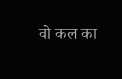वो कल का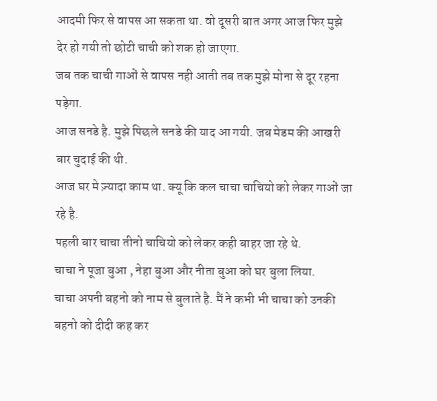आदमी फिर से वापस आ सकता था. वो दूसरी बात अगर आज फिर मुझे देर हो गयी तो छोटी चाची को शक हो जाएगा.
जब तक चाची गाओं से वापस नही आती तब तक मुझे मोना से दूर रहना पड़ेगा.
आज सनडे है. मुझे पिछले सनडे की याद आ गयी. जब मेडम की आखरी बार चुदाई की थी.
आज घर मे ज़्यादा काम था. क्यू कि कल चाचा चाचियो को लेकर गाओं जा रहे है.
पहली बार चाचा तीनो चाचियो को लेकर कही बाहर जा रहे थे.
चाचा ने पूजा बुआ , नेहा बुआ और नीता बुआ को घर बुला लिया.
चाचा अपनी बहनो को नाम से बुलाते है. मैं ने कभी भी चाचा को उनकी बहनो को दीदी कह कर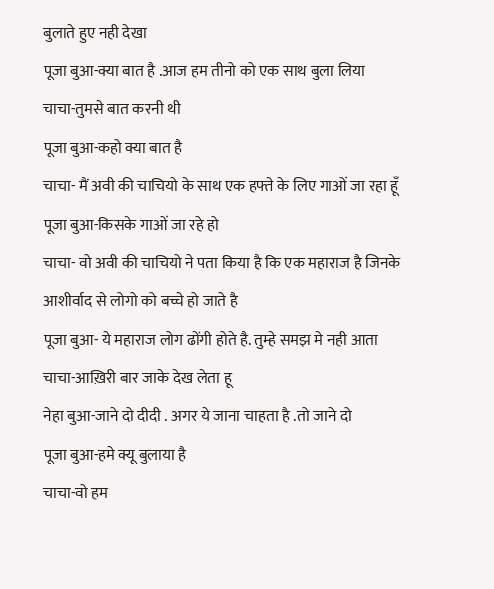बुलाते हुए नही देखा
पूजा बुआ-क्या बात है .आज हम तीनो को एक साथ बुला लिया
चाचा-तुमसे बात करनी थी
पूजा बुआ-कहो क्या बात है
चाचा- मैं अवी की चाचियो के साथ एक हफ्ते के लिए गाओं जा रहा हूँ
पूजा बुआ-किसके गाओं जा रहे हो
चाचा- वो अवी की चाचियो ने पता किया है कि एक महाराज है जिनके आशीर्वाद से लोगो को बच्चे हो जाते है
पूजा बुआ- ये महाराज लोग ढोंगी होते है. तुम्हे समझ मे नही आता
चाचा-आख़िरी बार जाके देख लेता हू
नेहा बुआ-जाने दो दीदी . अगर ये जाना चाहता है .तो जाने दो
पूजा बुआ-हमे क्यू बुलाया है
चाचा-वो हम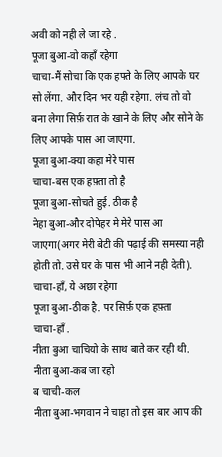अवी को नही ले जा रहे .
पूजा बुआ-वो कहाँ रहेगा
चाचा-मैं सोचा कि एक हफ्ते के लिए आपके घर सो लेंगा. और दिन भर यही रहेगा. लंच तो वो बना लेगा सिर्फ़ रात के खाने के लिए और सोने के लिए आपके पास आ जाएगा.
पूजा बुआ-क्या कहा मेरे पास
चाचा-बस एक हफ़्ता तो है
पूजा बुआ-सोचते हुई. ठीक है
नेहा बुआ-और दोपेहर मे मेरे पास आ जाएगा(अगर मेरी बेटी की पढ़ाई की समस्या नही होती तो. उसे घर के पास भी आने नही देती).
चाचा-हाँ, ये अछा रहेगा
पूजा बुआ-ठीक है. पर सिर्फ़ एक हफ़्ता
चाचा-हाँ .
नीता बुआ चाचियो के साथ बाते कर रही थी.
नीता बुआ-कब जा रहो
ब चाची-कल
नीता बुआ-भगवान ने चाहा तो इस बार आप की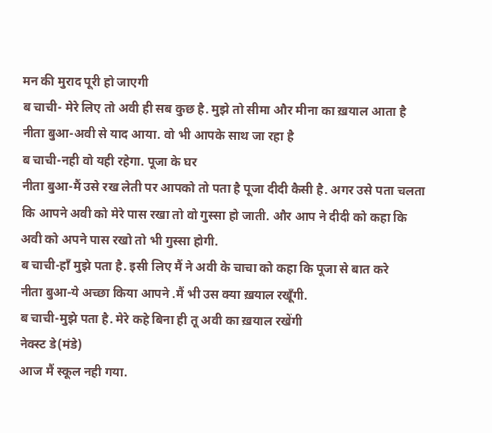मन की मुराद पूरी हो जाएगी
ब चाची- मेरे लिए तो अवी ही सब कुछ है. मुझे तो सीमा और मीना का ख़याल आता है
नीता बुआ-अवी से याद आया. वो भी आपके साथ जा रहा है
ब चाची-नही वो यही रहेगा. पूजा के घर
नीता बुआ-मैं उसे रख लेती पर आपको तो पता है पूजा दीदी कैसी है. अगर उसे पता चलता कि आपने अवी को मेरे पास रखा तो वो गुस्सा हो जाती. और आप ने दीदी को कहा कि अवी को अपने पास रखो तो भी गुस्सा होगी.
ब चाची-हाँ मुझे पता है. इसी लिए मैं ने अवी के चाचा को कहा कि पूजा से बात करे
नीता बुआ-ये अच्छा किया आपने .मैं भी उस क्या ख़याल रखूँगी.
ब चाची-मुझे पता है. मेरे कहे बिना ही तू अवी का ख़याल रखेंगी
नेक्स्ट डे(मंडे)
आज मैं स्कूल नही गया.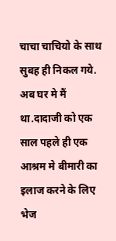चाचा चाचियो के साथ सुबह ही निकल गये. अब घर मे मैं था.दादाजी को एक साल पहले ही एक आश्रम मे बीमारी का इलाज करने के लिए भेज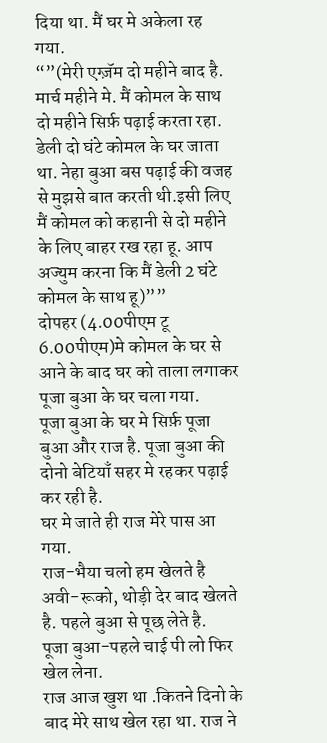दिया था. मैं घर मे अकेला रह गया.
“”(मेरी एग्ज़ॅम दो महीने बाद है. मार्च महीने मे. मैं कोमल के साथ दो महीने सिर्फ़ पढ़ाई करता रहा. डेली दो घंटे कोमल के घर जाता था. नेहा बुआ बस पढ़ाई की वजह से मुझसे बात करती थी.इसी लिए मैं कोमल को कहानी से दो महीने के लिए बाहर रख रहा हू. आप अज्युम करना कि मैं डेली 2 घंटे कोमल के साथ हू)””
दोपहर (4.00पीएम टू 6.00पीएम)मे कोमल के घर से आने के बाद घर को ताला लगाकर पूजा बुआ के घर चला गया.
पूजा बुआ के घर मे सिर्फ़ पूजा बुआ और राज है. पूजा बुआ की दोनो बेटियाँ सहर मे रहकर पढ़ाई कर रही है.
घर मे जाते ही राज मेरे पास आ गया.
राज-भैया चलो हम खेलते है
अवी-रूको, थोड़ी देर बाद खेलते है. पहले बुआ से पूछ लेते है.
पूजा बुआ-पहले चाई पी लो फिर खेल लेना.
राज आज खुश था .कितने दिनो के बाद मेरे साथ खेल रहा था. राज ने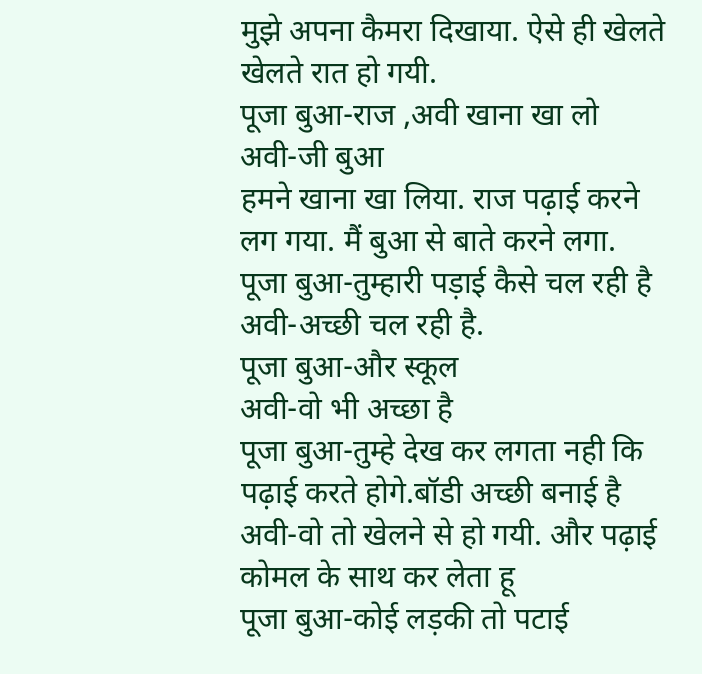मुझे अपना कैमरा दिखाया. ऐसे ही खेलते खेलते रात हो गयी.
पूजा बुआ-राज ,अवी खाना खा लो
अवी-जी बुआ
हमने खाना खा लिया. राज पढ़ाई करने लग गया. मैं बुआ से बाते करने लगा.
पूजा बुआ-तुम्हारी पड़ाई कैसे चल रही है
अवी-अच्छी चल रही है.
पूजा बुआ-और स्कूल
अवी-वो भी अच्छा है
पूजा बुआ-तुम्हे देख कर लगता नही कि पढ़ाई करते होगे.बॉडी अच्छी बनाई है
अवी-वो तो खेलने से हो गयी. और पढ़ाई कोमल के साथ कर लेता हू
पूजा बुआ-कोई लड़की तो पटाई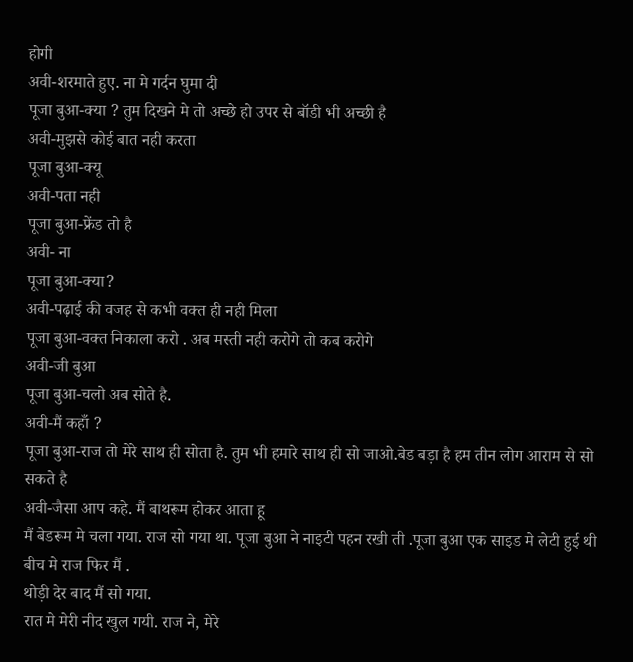होगी
अवी-शरमाते हुए. ना मे गर्दन घुमा दी
पूजा बुआ-क्या ? तुम दिखने मे तो अच्छे हो उपर से बॉडी भी अच्छी है
अवी-मुझसे कोई बात नही करता
पूजा बुआ-क्यू
अवी-पता नही
पूजा बुआ-फ्रेंड तो है
अवी- ना
पूजा बुआ-क्या?
अवी-पढ़ाई की वजह से कभी वक्त ही नही मिला
पूजा बुआ-वक्त निकाला करो . अब मस्ती नही करोगे तो कब करोगे
अवी-जी बुआ
पूजा बुआ-चलो अब सोते है.
अवी-मैं कहाँ ?
पूजा बुआ-राज तो मेरे साथ ही सोता है. तुम भी हमारे साथ ही सो जाओ.बेड बड़ा है हम तीन लोग आराम से सो सकते है
अवी-जैसा आप कहे. मैं बाथरूम होकर आता हू
मैं बेडरूम मे चला गया. राज सो गया था. पूजा बुआ ने नाइटी पहन रखी ती .पूजा बुआ एक साइड मे लेटी हुई थी बीच मे राज फिर मैं .
थोड़ी देर बाद मैं सो गया.
रात मे मेरी नीद खुल गयी. राज ने, मेरे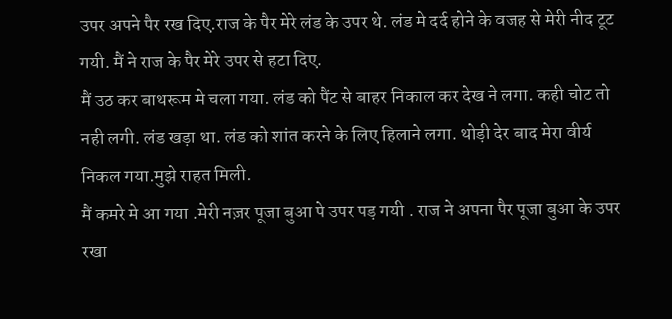उपर अपने पैर रख दिए.राज के पैर मेरे लंड के उपर थे. लंड मे दर्द होने के वजह से मेरी नीद टूट गयी. मैं ने राज के पैर मेरे उपर से हटा दिए.
मैं उठ कर बाथरूम मे चला गया. लंड को पैंट से बाहर निकाल कर देख ने लगा. कही चोट तो नही लगी. लंड खड़ा था. लंड को शांत करने के लिए हिलाने लगा. थोड़ी देर बाद मेरा वीर्य निकल गया.मुझे राहत मिली.
मैं कमरे मे आ गया .मेरी नज़र पूजा बुआ पे उपर पड़ गयी . राज ने अपना पैर पूजा बुआ के उपर रखा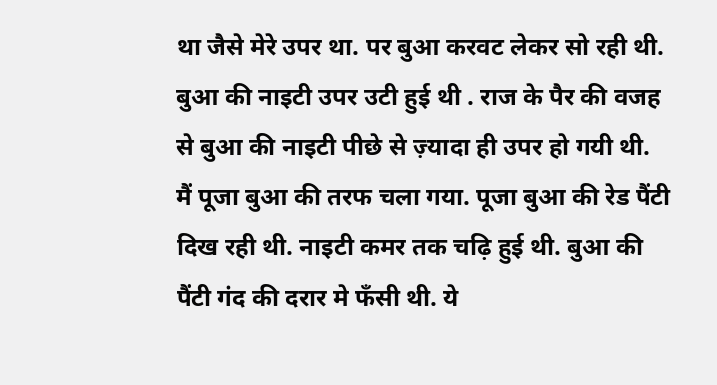था जैसे मेरे उपर था. पर बुआ करवट लेकर सो रही थी. बुआ की नाइटी उपर उटी हुई थी . राज के पैर की वजह से बुआ की नाइटी पीछे से ज़्यादा ही उपर हो गयी थी.
मैं पूजा बुआ की तरफ चला गया. पूजा बुआ की रेड पैंटी दिख रही थी. नाइटी कमर तक चढ़ि हुई थी. बुआ की पैंटी गंद की दरार मे फँसी थी. ये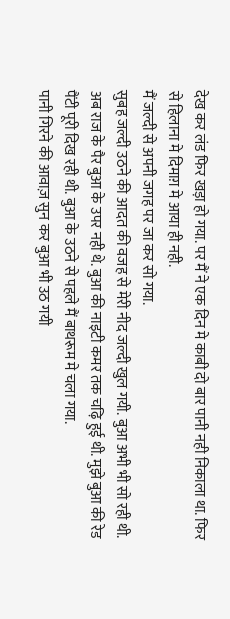देख कर लंड फिर खड़ा हो गया. पर मैं ने एक दिन मे काबी दो बार पानी नही निकाला था. फिर से हिलाना मे दिमाग़ मे आया ही नही.
मैं जल्दी से अपनी जगह पर जा कर सो गया.
सुबह जल्दी उठने की आदत की वजह से मेरी नीद जल्दी खुल गयी. बुआ अभी भी सो रही थी. अब राज के पैर बुआ के उपर नही थे. बुआ की नाइटी कमर तक चढ़ि हुई थी. मुझे बुआ की रेड पैंटी पूरी दिख रही थी. बुआ के उठने से पहले मैं बाथरूम मे चला गया.
पानी गिरने की आवाज़ सुन कर बुआ भी उठ गयी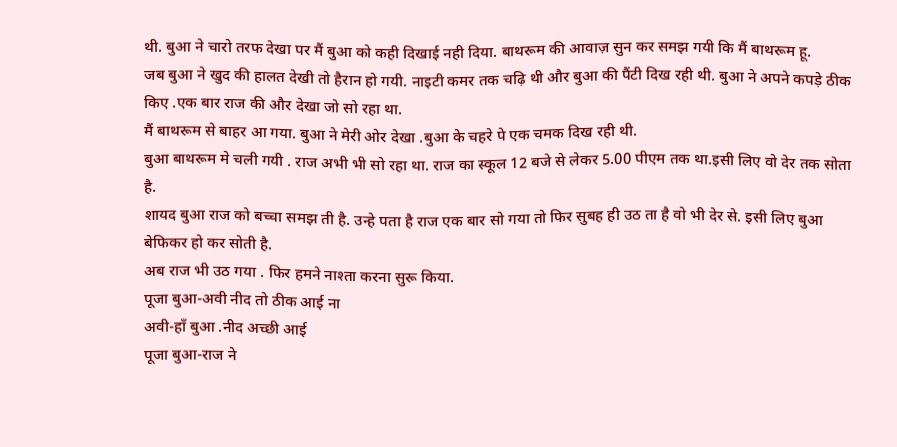थी. बुआ ने चारो तरफ देखा पर मैं बुआ को कही दिखाई नही दिया. बाथरूम की आवाज़ सुन कर समझ गयी कि मैं बाथरूम हू.
जब बुआ ने खुद की हालत देखी तो हैरान हो गयी. नाइटी कमर तक चढ़ि थी और बुआ की पैंटी दिख रही थी. बुआ ने अपने कपड़े ठीक किए .एक बार राज की और देखा जो सो रहा था.
मैं बाथरूम से बाहर आ गया. बुआ ने मेरी ओर देखा .बुआ के चहरे पे एक चमक दिख रही थी.
बुआ बाथरूम मे चली गयी . राज अभी भी सो रहा था. राज का स्कूल 12 बजे से लेकर 5.00 पीएम तक था.इसी लिए वो देर तक सोता है.
शायद बुआ राज को बच्चा समझ ती है. उन्हे पता है राज एक बार सो गया तो फिर सुबह ही उठ ता है वो भी देर से. इसी लिए बुआ बेफिकर हो कर सोती है.
अब राज भी उठ गया . फिर हमने नाश्ता करना सुरू किया.
पूजा बुआ-अवी नीद तो ठीक आई ना
अवी-हाँ बुआ .नीद अच्छी आई
पूजा बुआ-राज ने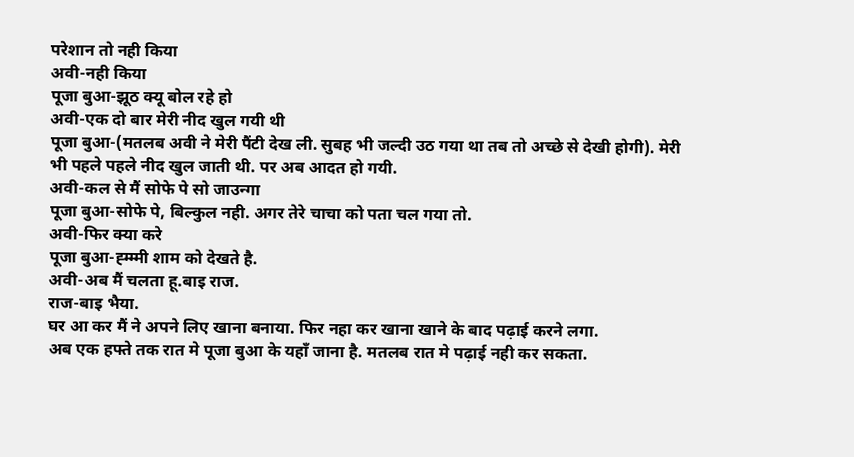परेशान तो नही किया
अवी-नही किया
पूजा बुआ-झूठ क्यू बोल रहे हो
अवी-एक दो बार मेरी नीद खुल गयी थी
पूजा बुआ-(मतलब अवी ने मेरी पैंटी देख ली. सुबह भी जल्दी उठ गया था तब तो अच्छे से देखी होगी). मेरी भी पहले पहले नीद खुल जाती थी. पर अब आदत हो गयी.
अवी-कल से मैं सोफे पे सो जाउन्गा
पूजा बुआ-सोफे पे, बिल्कुल नही. अगर तेरे चाचा को पता चल गया तो.
अवी-फिर क्या करे
पूजा बुआ-ह्म्म्मी शाम को देखते है.
अवी-अब मैं चलता हू.बाइ राज.
राज-बाइ भैया.
घर आ कर मैं ने अपने लिए खाना बनाया. फिर नहा कर खाना खाने के बाद पढ़ाई करने लगा.
अब एक हफ्ते तक रात मे पूजा बुआ के यहाँ जाना है. मतलब रात मे पढ़ाई नही कर सकता.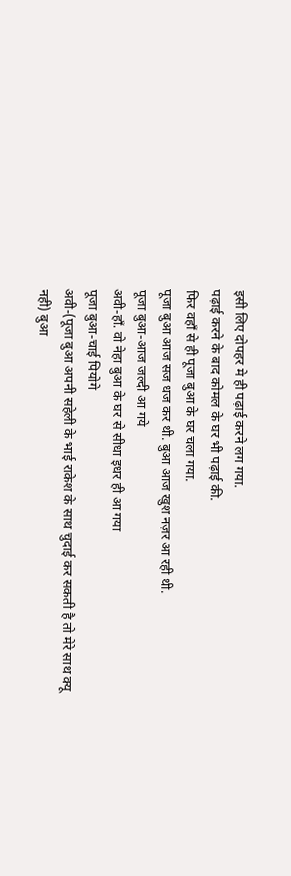इसी लिए दोपहर मे ही पढ़ाई करने लग गया.
पढ़ाई करने के बाद कोमल के घर भी पढ़ाई की.
फिर वहाँ से ही पूजा बुआ के घर चला गया.
पूजा बुआ आज सज धज कर थी. बुआ आज खुश नज़र आ रही थी.
पूजा बुआ-आज जल्दी आ गये
अवी-हाँ. वो नेहा बुआ के घर से सीधा इधर ही आ गया
पूजा बुआ-चाई पियोगे
अवी-(पूजा बुआ अपनी सहेली के भाई राकेश के साथ चुदाई कर सकती है तो मेरे साथ क्यू नही) बुआ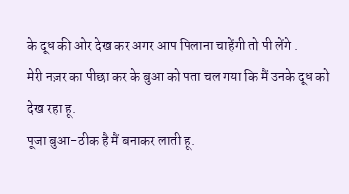के दूध की ओर देख कर अगर आप पिलाना चाहेंगी तो पी लेंगे .
मेरी नज़र का पीछा कर के बुआ को पता चल गया कि मैं उनके दूध को देख रहा हू.
पूजा बुआ-ठीक है मैं बनाकर लाती हू.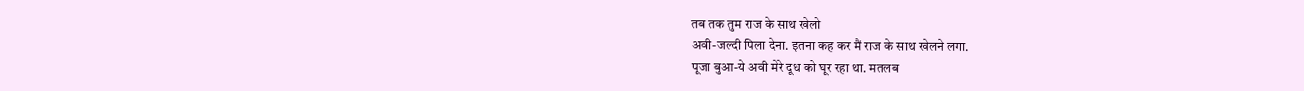तब तक तुम राज के साथ खेलो
अवी-जल्दी पिला देना. इतना कह कर मैं राज के साथ खेलने लगा.
पूजा बुआ-ये अवी मेरे दूध को घूर रहा था. मतलब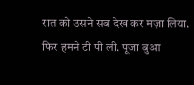रात को उसने सब देख कर मज़ा लिया.
फिर हमने टी पी ली. पूजा बुआ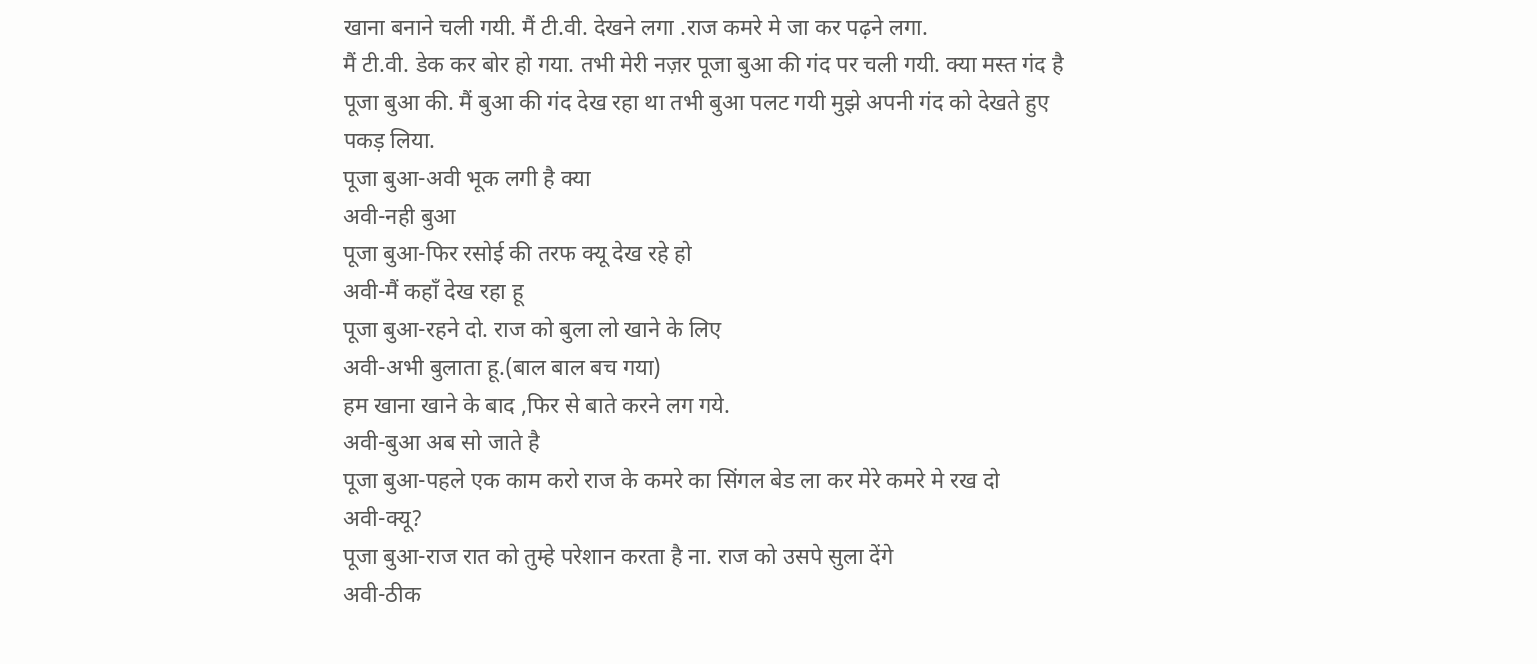खाना बनाने चली गयी. मैं टी.वी. देखने लगा .राज कमरे मे जा कर पढ़ने लगा.
मैं टी.वी. डेक कर बोर हो गया. तभी मेरी नज़र पूजा बुआ की गंद पर चली गयी. क्या मस्त गंद है पूजा बुआ की. मैं बुआ की गंद देख रहा था तभी बुआ पलट गयी मुझे अपनी गंद को देखते हुए पकड़ लिया.
पूजा बुआ-अवी भूक लगी है क्या
अवी-नही बुआ
पूजा बुआ-फिर रसोई की तरफ क्यू देख रहे हो
अवी-मैं कहाँ देख रहा हू
पूजा बुआ-रहने दो. राज को बुला लो खाने के लिए
अवी-अभी बुलाता हू.(बाल बाल बच गया)
हम खाना खाने के बाद ,फिर से बाते करने लग गये.
अवी-बुआ अब सो जाते है
पूजा बुआ-पहले एक काम करो राज के कमरे का सिंगल बेड ला कर मेरे कमरे मे रख दो
अवी-क्यू?
पूजा बुआ-राज रात को तुम्हे परेशान करता है ना. राज को उसपे सुला देंगे
अवी-ठीक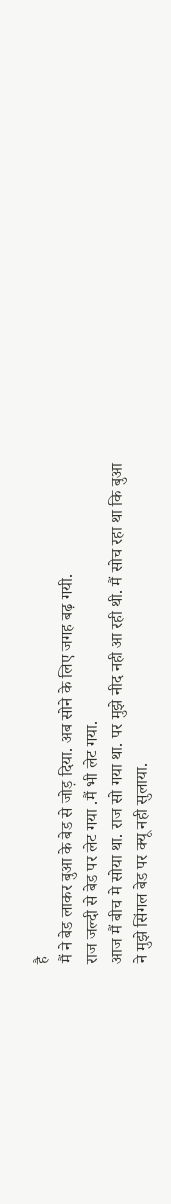है
मैं ने बेड लाकर बुआ के बेड से जोड़ दिया. अब सोने के लिए जगह बढ़ गयी.
राज जल्दी से बेड पर लेट गया .मैं भी लेट गया.
आज मैं बीच मे सोया था. राज सो गया था. पर मुझे नीद नही आ रही थी. मैं सोच रहा था कि बुआ ने मुझे सिंगल बेड पर क्यू नही सुलाया.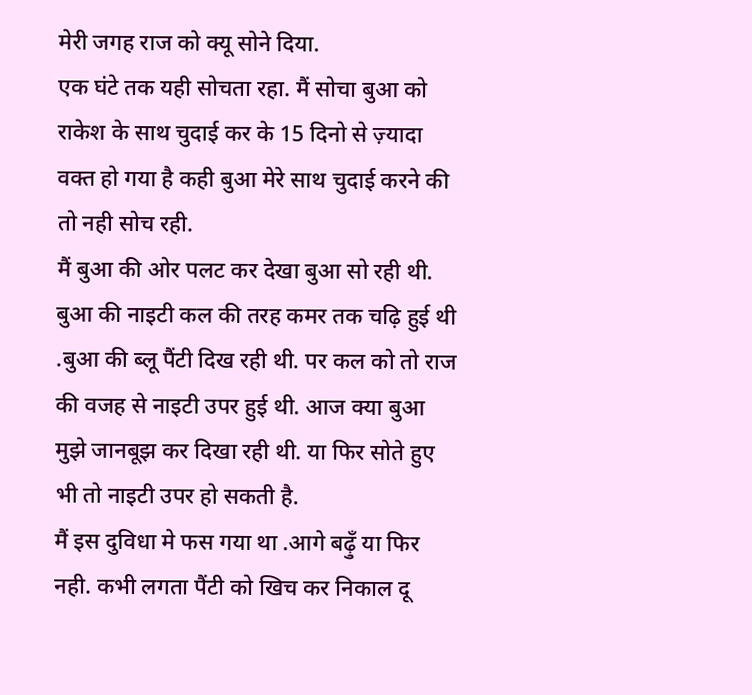मेरी जगह राज को क्यू सोने दिया.
एक घंटे तक यही सोचता रहा. मैं सोचा बुआ को राकेश के साथ चुदाई कर के 15 दिनो से ज़्यादा वक्त हो गया है कही बुआ मेरे साथ चुदाई करने की तो नही सोच रही.
मैं बुआ की ओर पलट कर देखा बुआ सो रही थी.
बुआ की नाइटी कल की तरह कमर तक चढ़ि हुई थी .बुआ की ब्लू पैंटी दिख रही थी. पर कल को तो राज की वजह से नाइटी उपर हुई थी. आज क्या बुआ मुझे जानबूझ कर दिखा रही थी. या फिर सोते हुए भी तो नाइटी उपर हो सकती है.
मैं इस दुविधा मे फस गया था .आगे बढ़ुँ या फिर नही. कभी लगता पैंटी को खिच कर निकाल दू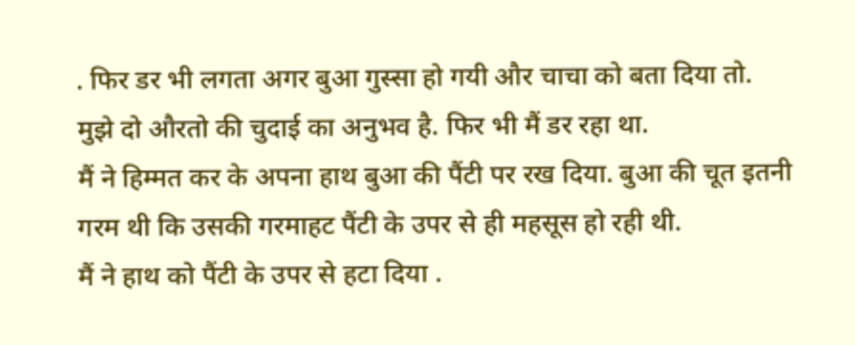. फिर डर भी लगता अगर बुआ गुस्सा हो गयी और चाचा को बता दिया तो.
मुझे दो औरतो की चुदाई का अनुभव है. फिर भी मैं डर रहा था.
मैं ने हिम्मत कर के अपना हाथ बुआ की पैंटी पर रख दिया. बुआ की चूत इतनी गरम थी कि उसकी गरमाहट पैंटी के उपर से ही महसूस हो रही थी.
मैं ने हाथ को पैंटी के उपर से हटा दिया .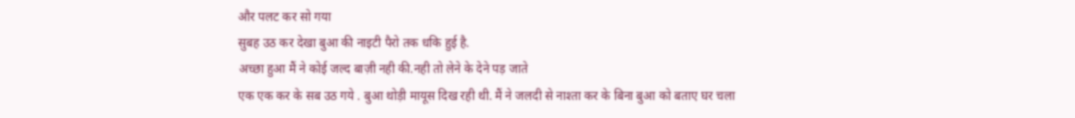और पलट कर सो गया
सुबह उठ कर देखा बुआ की नाइटी पैरो तक धकि हुई है.
अच्छा हुआ मैं ने कोई जल्द बाज़ी नही की.नही तो लेने के देने पड़ जाते
एक एक कर के सब उठ गये . बुआ थोड़ी मायूस दिख रही थी. मैं ने जलदी से नाश्ता कर के बिना बुआ को बताए घर चला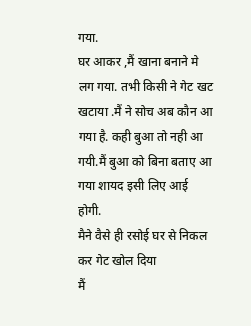गया.
घर आकर ,मैं खाना बनाने मे लग गया. तभी किसी ने गेट खट खटाया .मैं ने सोच अब कौन आ गया है. कही बुआ तो नही आ गयी.मैं बुआ को बिना बताए आ गया शायद इसी लिए आई होगी.
मैने वैसे ही रसोई घर से निकल कर गेट खोल दिया
मैं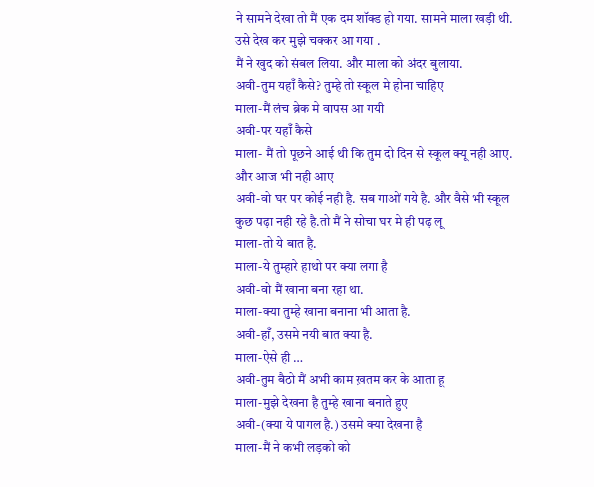ने सामने देखा तो मैं एक दम शॉक्ड हो गया. सामने माला खड़ी थी. उसे देख कर मुझे चक्कर आ गया .
मैं ने खुद को संबल लिया. और माला को अंदर बुलाया.
अवी-तुम यहाँ कैसे? तुम्हे तो स्कूल मे होना चाहिए
माला-मैं लंच ब्रेक मे वापस आ गयी
अवी-पर यहाँ कैसे
माला- मैं तो पूछने आई थी कि तुम दो दिन से स्कूल क्यू नही आए. और आज भी नही आए
अवी-वो घर पर कोई नही है. सब गाओं गये है. और वैसे भी स्कूल कुछ पढ़ा नही रहे है.तो मैं ने सोचा घर मे ही पढ़ लू
माला-तो ये बात है.
माला-ये तुम्हारे हाथो पर क्या लगा है
अवी-वो मैं खाना बना रहा था.
माला-क्या तुम्हे खाना बनाना भी आता है.
अवी-हाँ, उसमे नयी बात क्या है.
माला-ऐसे ही …
अवी-तुम बैठो मैं अभी काम ख़तम कर के आता हू
माला-मुझे देखना है तुम्हे खाना बनाते हुए
अवी-(क्या ये पागल है.) उसमे क्या देखना है
माला-मैं ने कभी लड़को को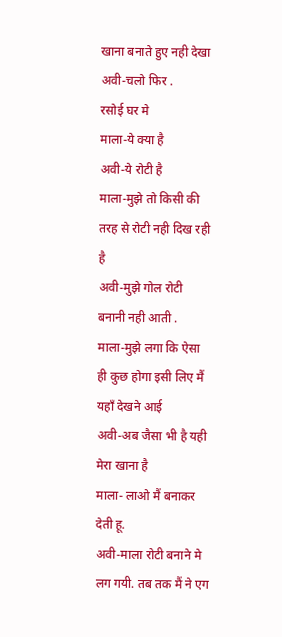खाना बनाते हुए नही देखा
अवी-चलो फिर .
रसोई घर मे
माला-ये क्या है
अवी-ये रोटी है
माला-मुझे तो किसी की तरह से रोटी नही दिख रही है
अवी-मुझे गोल रोटी बनानी नही आती .
माला-मुझे लगा कि ऐसा ही कुछ होगा इसी लिए मैं यहाँ देखने आई
अवी-अब जैसा भी है यही मेरा खाना है
माला- लाओ मैं बनाकर देती हू.
अवी-माला रोटी बनाने मे लग गयी. तब तक मैं ने एग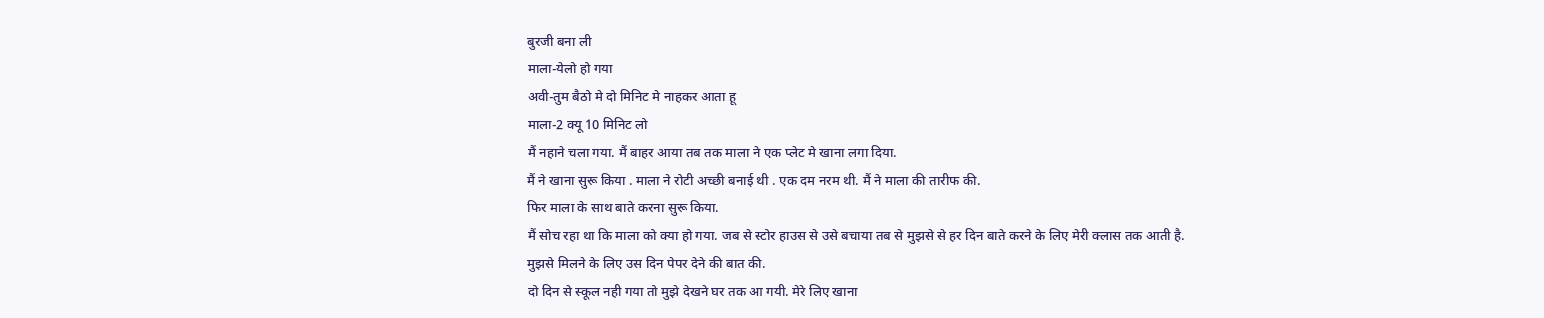बुरजी बना ली
माला-येलो हो गया
अवी-तुम बैठो मे दो मिनिट मे नाहकर आता हू
माला-2 क्यू 10 मिनिट लो
मैं नहाने चला गया. मैं बाहर आया तब तक माला ने एक प्लेट मे खाना लगा दिया.
मैं ने खाना सुरू किया . माला ने रोटी अच्छी बनाई थी . एक दम नरम थी. मैं ने माला की तारीफ की.
फिर माला के साथ बाते करना सुरू किया.
मैं सोच रहा था कि माला को क्या हो गया. जब से स्टोर हाउस से उसे बचाया तब से मुझसे से हर दिन बाते करने के लिए मेरी क्लास तक आती है.
मुझसे मिलने के लिए उस दिन पेपर देने की बात की.
दो दिन से स्कूल नही गया तो मुझे देखने घर तक आ गयी. मेरे लिए खाना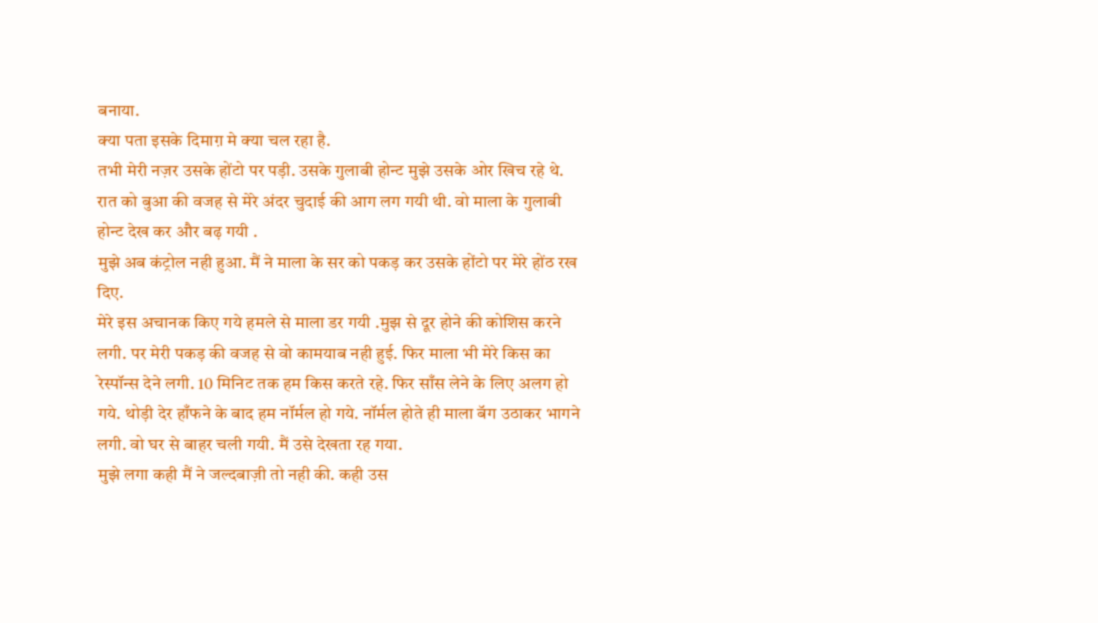बनाया.
क्या पता इसके दिमाग़ मे क्या चल रहा है.
तभी मेरी नज़र उसके होंटो पर पड़ी. उसके गुलाबी होन्ट मुझे उसके ओर खिच रहे थे.
रात को बुआ की वजह से मेरे अंदर चुदाई की आग लग गयी थी. वो माला के गुलाबी होन्ट देख कर और बढ़ गयी .
मुझे अब कंट्रोल नही हुआ. मैं ने माला के सर को पकड़ कर उसके होंटो पर मेरे होंठ रख दिए.
मेरे इस अचानक किए गये हमले से माला डर गयी .मुझ से दूर होने की कोशिस करने लगी. पर मेरी पकड़ की वजह से वो कामयाब नही हुई. फिर माला भी मेरे किस का रेस्पॉन्स देने लगी. 10 मिनिट तक हम किस करते रहे. फिर साँस लेने के लिए अलग हो गये. थोड़ी देर हाँफने के बाद हम नॉर्मल हो गये. नॉर्मल होते ही माला बॅग उठाकर भागने लगी. वो घर से बाहर चली गयी. मैं उसे देखता रह गया.
मुझे लगा कही मैं ने जल्दबाज़ी तो नही की. कही उस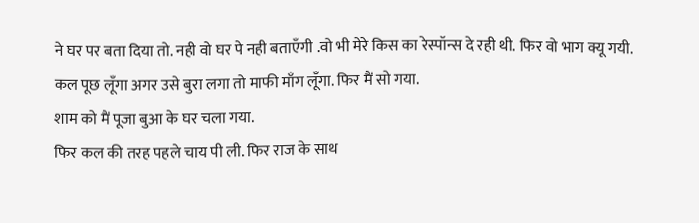ने घर पर बता दिया तो. नही वो घर पे नही बताएँगी .वो भी मेरे किस का रेस्पॉन्स दे रही थी. फिर वो भाग क्यू गयी.
कल पूछ लूँगा अगर उसे बुरा लगा तो माफी माँग लूँगा. फिर मैं सो गया.
शाम को मैं पूजा बुआ के घर चला गया.
फिर कल की तरह पहले चाय पी ली. फिर राज के साथ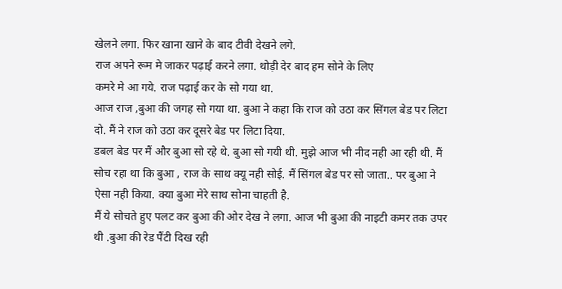खेलने लगा. फिर खाना खाने के बाद टीवी देखने लगे.
राज अपने रूम मे जाकर पढ़ाई करने लगा. थोड़ी देर बाद हम सोने के लिए
कमरे मे आ गये. राज पढ़ाई कर के सो गया था.
आज राज ,बुआ की जगह सो गया था. बुआ ने कहा कि राज को उठा कर सिंगल बेड पर लिटा दो. मैं ने राज को उठा कर दूसरे बेड पर लिटा दिया.
डबल बेड पर मैं और बुआ सो रहे थे. बुआ सो गयी थी. मुझे आज भी नीद नही आ रही थी. मैं सोच रहा था कि बुआ , राज के साथ क्यू नही सोई. मैं सिंगल बेड पर सो जाता.. पर बुआ ने ऐसा नही किया. क्या बुआ मेरे साथ सोना चाहती है.
मैं ये सोचते हुए पलट कर बुआ की ओर देख ने लगा. आज भी बुआ की नाइटी कमर तक उपर थी .बुआ की रेड पैंटी दिख रही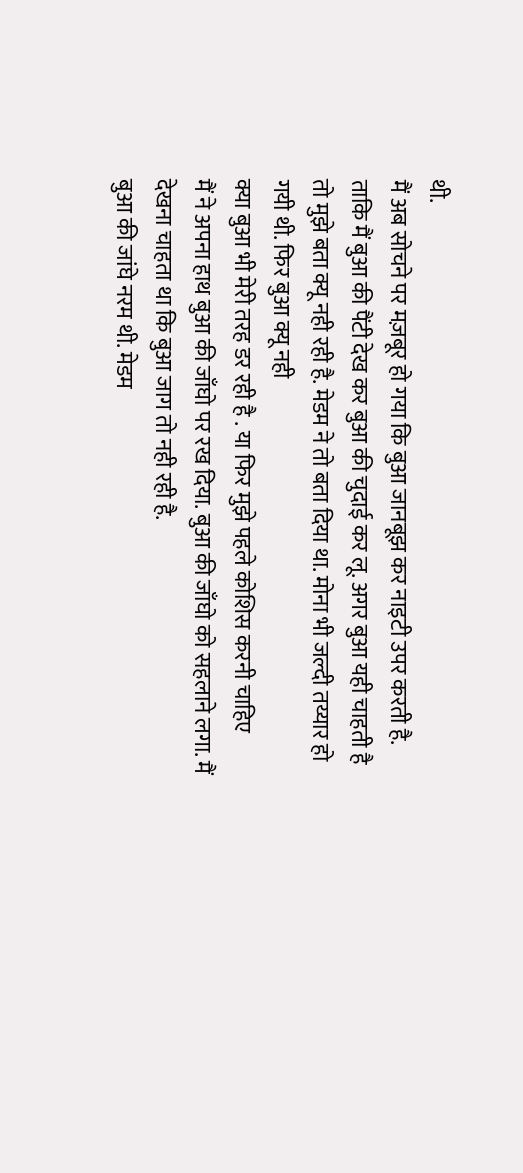थी.
मैं अब सोचने पर मज़बूर हो गया कि बुआ जानबूझ कर नाइटी उपर करती है. ताकि मैं बुआ की पैंटी देख कर बुआ की चुदाई कर लू. अगर बुआ यही चाहती है तो मुझे बता क्यू नही रही है. मेडम ने तो बता दिया था. मोना भी जल्दी तय्यार हो गयी थी. फिर बुआ क्यू नही
क्या बुआ भी मेरी तरह डर रही है . या फिर मुझे पहले कोशिस करनी चाहिए
मैं ने अपना हाथ बुआ की जाँघो पर रख दिया. बुआ की जाँघो को सहलाने लगा. मैं देखना चाहता था कि बुआ जाग तो नही रही है.
बुआ की जांघे नरम थी. मेडम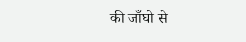की जाँघो से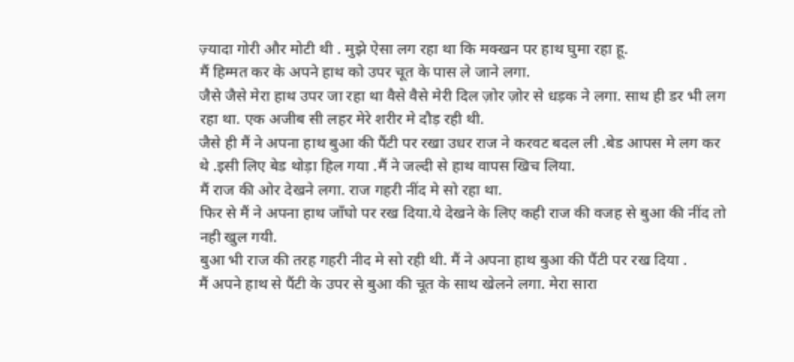ज़्यादा गोरी और मोटी थी . मुझे ऐसा लग रहा था कि मक्खन पर हाथ घुमा रहा हू.
मैं हिम्मत कर के अपने हाथ को उपर चूत के पास ले जाने लगा.
जैसे जैसे मेरा हाथ उपर जा रहा था वैसे वैसे मेरी दिल ज़ोर ज़ोर से धड़क ने लगा. साथ ही डर भी लग रहा था. एक अजीब सी लहर मेरे शरीर मे दौड़ रही थी.
जैसे ही मैं ने अपना हाथ बुआ की पैंटी पर रखा उधर राज ने करवट बदल ली .बेड आपस मे लग कर थे .इसी लिए बेड थोड़ा हिल गया .मैं ने जल्दी से हाथ वापस खिच लिया.
मैं राज की ओर देखने लगा. राज गहरी नींद मे सो रहा था.
फिर से मैं ने अपना हाथ जाँघो पर रख दिया.ये देखने के लिए कही राज की वजह से बुआ की नींद तो नही खुल गयी.
बुआ भी राज की तरह गहरी नीद मे सो रही थी. मैं ने अपना हाथ बुआ की पैंटी पर रख दिया .
मैं अपने हाथ से पैंटी के उपर से बुआ की चूत के साथ खेलने लगा. मेरा सारा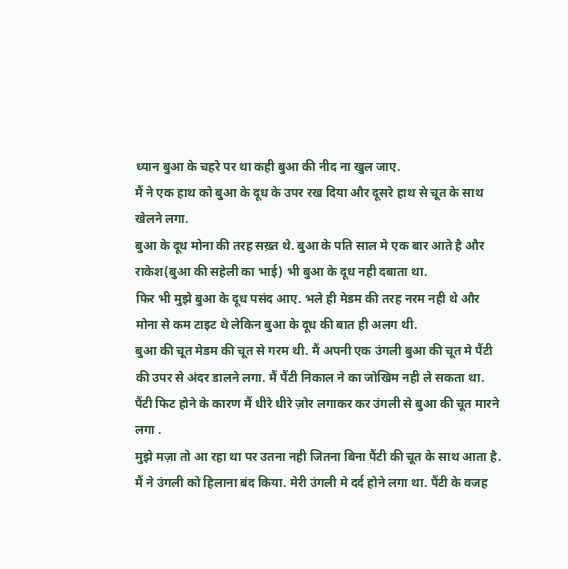ध्यान बुआ के चहरे पर था कही बुआ की नीद ना खुल जाए.
मैं ने एक हाथ को बुआ के दूध के उपर रख दिया और दूसरे हाथ से चूत के साथ खेलने लगा.
बुआ के दूध मोना की तरह सख़्त थे. बुआ के पति साल मे एक बार आते है और राकेश(बुआ की सहेली का भाई) भी बुआ के दूध नही दबाता था.
फिर भी मुझे बुआ के दूध पसंद आए. भले ही मेडम की तरह नरम नही थे और मोना से कम टाइट थे लेकिन बुआ के दूध की बात ही अलग थी.
बुआ की चूत मेडम की चूत से गरम थी. मैं अपनी एक उंगली बुआ की चूत मे पैंटी की उपर से अंदर डालने लगा. मैं पैंटी निकाल ने का जोखिम नही ले सकता था. पैंटी फिट होने के कारण मैं धीरे धीरे ज़ोर लगाकर कर उंगली से बुआ की चूत मारने लगा .
मुझे मज़ा तो आ रहा था पर उतना नही जितना बिना पैंटी की चूत के साथ आता है. मैं ने उंगली को हिलाना बंद किया. मेरी उंगली मे दर्द होने लगा था. पैंटी के वजह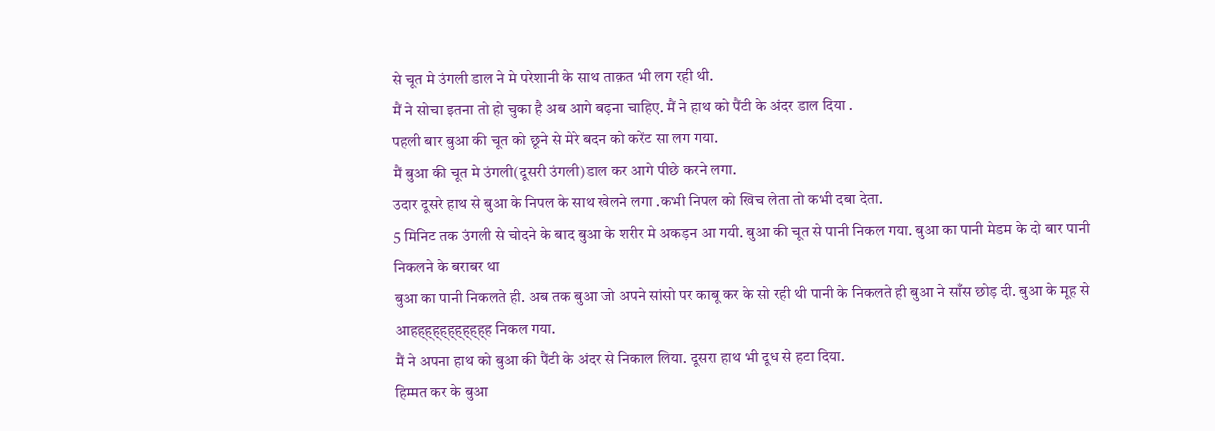से चूत मे उंगली डाल ने मे परेशानी के साथ ताक़त भी लग रही थी.
मैं ने सोचा इतना तो हो चुका है अब आगे बढ़ना चाहिए. मैं ने हाथ को पैंटी के अंदर डाल दिया .
पहली बार बुआ की चूत को छूने से मेरे बदन को करेंट सा लग गया.
मैं बुआ की चूत मे उंगली(दूसरी उंगली)डाल कर आगे पीछे करने लगा.
उदार दूसरे हाथ से बुआ के निपल के साथ खेलने लगा .कभी निपल को खिच लेता तो कभी दबा देता.
5 मिनिट तक उंगली से चोदने के बाद बुआ के शरीर मे अकड़न आ गयी. बुआ की चूत से पानी निकल गया. बुआ का पानी मेडम के दो बार पानी निकलने के बराबर था
बुआ का पानी निकलते ही. अब तक बुआ जो अपने सांसो पर काबू कर के सो रही थी पानी के निकलते ही बुआ ने साँस छोड़ दी. बुआ के मूह से आहह्ह्ह्ह्ह्ह्ह्ह्ह्ह निकल गया.
मैं ने अपना हाथ को बुआ की पैंटी के अंदर से निकाल लिया. दूसरा हाथ भी दूध से हटा दिया.
हिम्मत कर के बुआ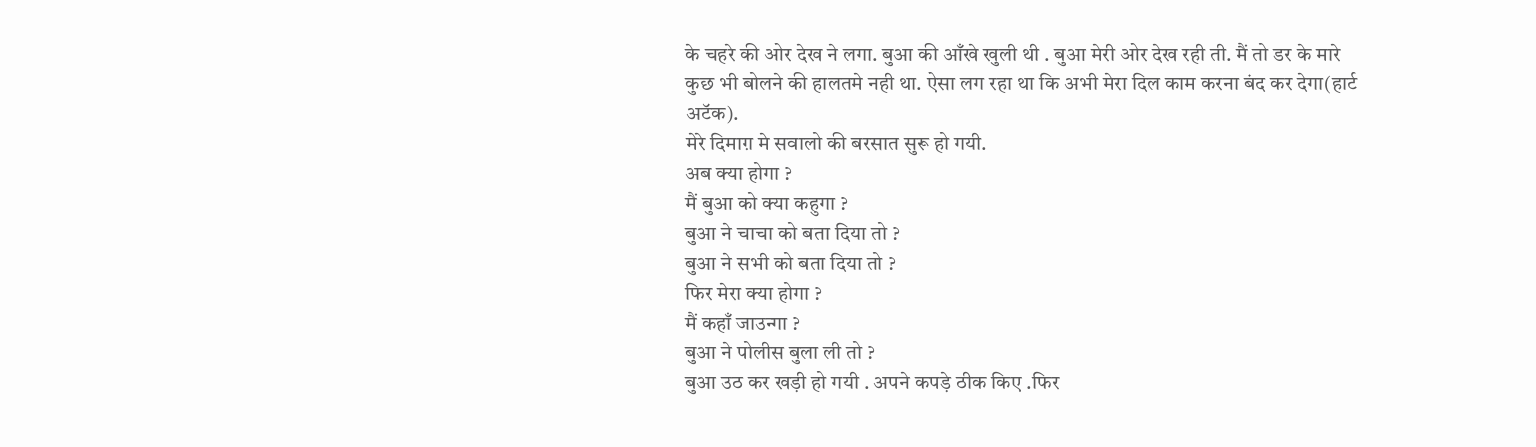के चहरे की ओर देख ने लगा. बुआ की आँखे खुली थी . बुआ मेरी ओर देख रही ती. मैं तो डर के मारे कुछ भी बोलने की हालतमे नही था. ऐसा लग रहा था कि अभी मेरा दिल काम करना बंद कर देगा(हार्ट अटॅक).
मेरे दिमाग़ मे सवालो की बरसात सुरू हो गयी.
अब क्या होगा ?
मैं बुआ को क्या कहुगा ?
बुआ ने चाचा को बता दिया तो ?
बुआ ने सभी को बता दिया तो ?
फिर मेरा क्या होगा ?
मैं कहाँ जाउन्गा ?
बुआ ने पोलीस बुला ली तो ?
बुआ उठ कर खड़ी हो गयी . अपने कपड़े ठीक किए .फिर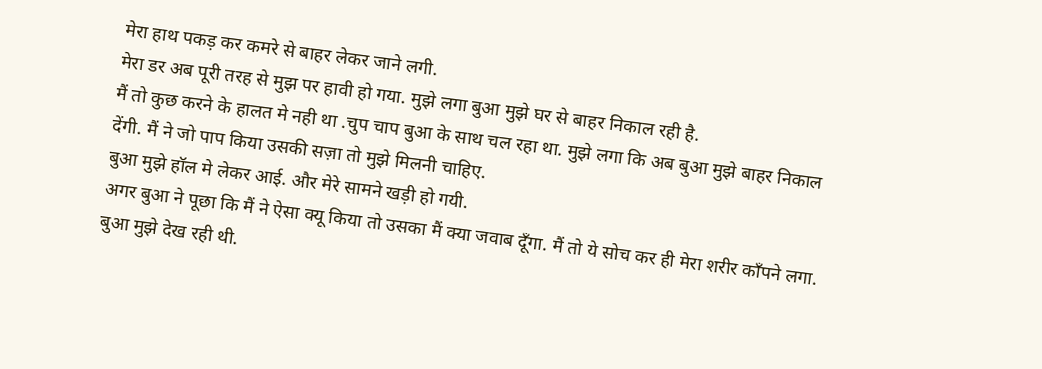मेरा हाथ पकड़ कर कमरे से बाहर लेकर जाने लगी.
मेरा डर अब पूरी तरह से मुझ पर हावी हो गया. मुझे लगा बुआ मुझे घर से बाहर निकाल रही है.
मैं तो कुछ करने के हालत मे नही था .चुप चाप बुआ के साथ चल रहा था. मुझे लगा कि अब बुआ मुझे बाहर निकाल देंगी. मैं ने जो पाप किया उसकी सज़ा तो मुझे मिलनी चाहिए.
बुआ मुझे हॉल मे लेकर आई. और मेरे सामने खड़ी हो गयी.
अगर बुआ ने पूछा कि मैं ने ऐसा क्यू किया तो उसका मैं क्या जवाब दूँगा. मैं तो ये सोच कर ही मेरा शरीर काँपने लगा.
बुआ मुझे देख रही थी.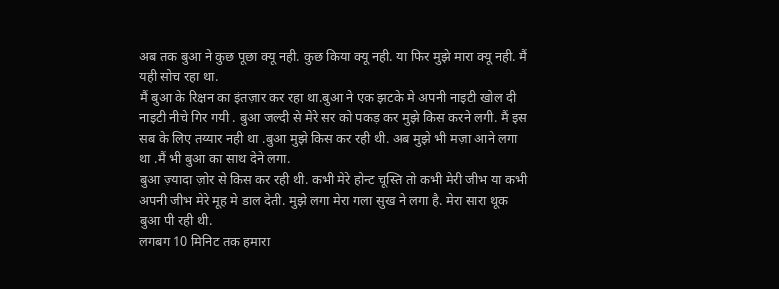अब तक बुआ ने कुछ पूछा क्यू नही. कुछ किया क्यू नही. या फिर मुझे मारा क्यू नही. मैं यही सोच रहा था.
मैं बुआ के रिक्षन का इंतज़ार कर रहा था.बुआ ने एक झटके मे अपनी नाइटी खोल दी नाइटी नीचे गिर गयी . बुआ जल्दी से मेरे सर को पकड़ कर मुझे किस करने लगी. मैं इस सब के लिए तय्यार नही था .बुआ मुझे किस कर रही थी. अब मुझे भी मज़ा आने लगा था .मैं भी बुआ का साथ देने लगा.
बुआ ज़्यादा ज़ोर से किस कर रही थी. कभी मेरे होन्ट चूस्ति तो कभी मेरी जीभ या कभी अपनी जीभ मेरे मूह मे डाल देती. मुझे लगा मेरा गला सुख ने लगा है. मेरा सारा थूक बुआ पी रही थी.
लगबग 10 मिनिट तक हमारा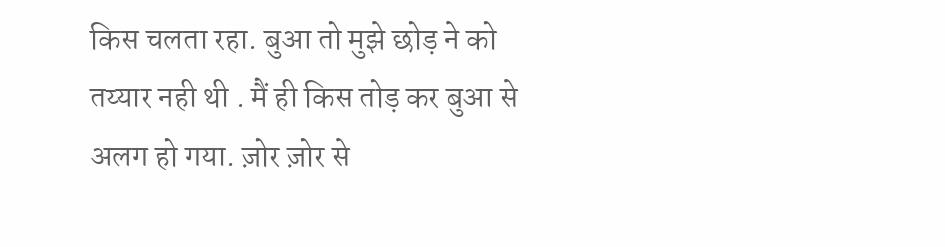किस चलता रहा. बुआ तो मुझे छोड़ ने को तय्यार नही थी . मैं ही किस तोड़ कर बुआ से अलग हो गया. ज़ोर ज़ोर से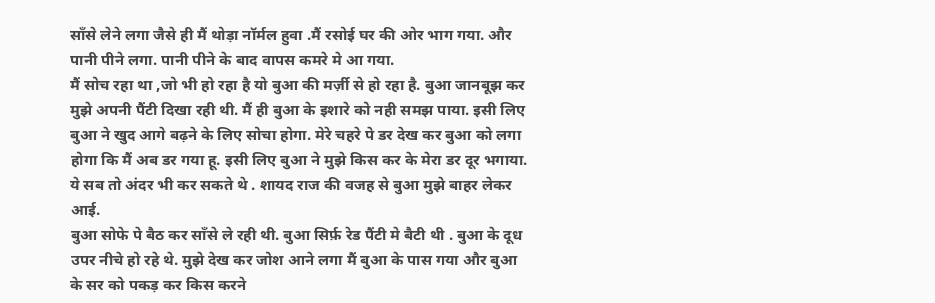साँसे लेने लगा जैसे ही मैं थोड़ा नॉर्मल हुवा .मैं रसोई घर की ओर भाग गया. और पानी पीने लगा. पानी पीने के बाद वापस कमरे मे आ गया.
मैं सोच रहा था ,जो भी हो रहा है यो बुआ की मर्ज़ी से हो रहा है. बुआ जानबूझ कर मुझे अपनी पैंटी दिखा रही थी. मैं ही बुआ के इशारे को नही समझ पाया. इसी लिए बुआ ने खुद आगे बढ़ने के लिए सोचा होगा. मेरे चहरे पे डर देख कर बुआ को लगा होगा कि मैं अब डर गया हू. इसी लिए बुआ ने मुझे किस कर के मेरा डर दूर भगाया. ये सब तो अंदर भी कर सकते थे . शायद राज की वजह से बुआ मुझे बाहर लेकर आई.
बुआ सोफे पे बैठ कर साँसे ले रही थी. बुआ सिर्फ़ रेड पैंटी मे बैटी थी . बुआ के दूध उपर नीचे हो रहे थे. मुझे देख कर जोश आने लगा मैं बुआ के पास गया और बुआ के सर को पकड़ कर किस करने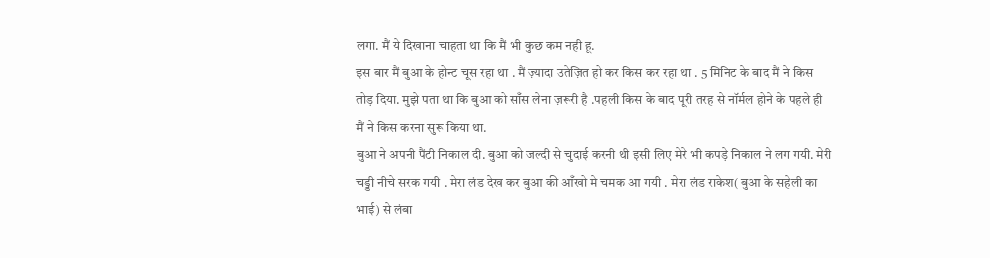लगा. मैं ये दिखाना चाहता था कि मैं भी कुछ कम नही हू.
इस बार मैं बुआ के होन्ट चूस रहा था . मैं ज़्यादा उतेज़ित हो कर किस कर रहा था . 5 मिनिट के बाद मैं ने किस तोड़ दिया. मुझे पता था कि बुआ को साँस लेना ज़रूरी है .पहली किस के बाद पूरी तरह से नॉर्मल होने के पहले ही मैं ने किस करना सुरू किया था.
बुआ ने अपनी पैंटी निकाल दी. बुआ को जल्दी से चुदाई करनी थी इसी लिए मेरे भी कपड़े निकाल ने लग गयी. मेरी चड्डी नीचे सरक गयी . मेरा लंड देख कर बुआ की आँखो मे चमक आ गयी . मेरा लंड राकेश( बुआ के सहेली का भाई) से लंबा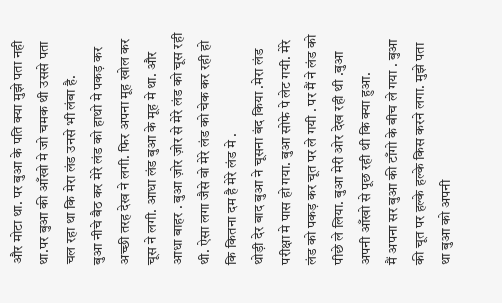और मोटा था. पर बुआ के पति क्या मुझे पता नही था.पर बुआ की आँखो मे जो चमक थी उससे पता चल रहा था कि मेरा लंड उनसे भी लंबा है.
बुआ नीचे बैठ कर मेरे लंड को हाथो मे पकड़ कर अच्छी तरह देख ने लगी. फिर अपना मूह खोल कर चूस ने लगी. आधा लंड बुआ के मूह मे था. और आधा बाहर . बुआ ज़ोर ज़ोर से मेरे लंड को चूस रही थी. ऐसा लगा जैसे वो मेरे लंड को चेक कर रही हो कि कितना दम है मेरे लंड मे .
थोड़ी देर बाद बुआ ने चूसना बंद किया .मेरा लंड परीक्षा मे पास हो गया. बुआ सोफे पे लेट गयी. मेरे लंड को पकड़ कर चूत पर ले गयी . पर मैं ने लंड को पीछे ले लिया. बुआ मेरी ओर देख रही थी .बुआ अपनी आँखो से पूछ रही थी कि क्या हुआ.
मैं अपना सर बुआ की टाँगो के बीच ले गया . बुआ की चूत पर हल्के हल्के किस करने लगा. मुझे पता था बुआ को अपनी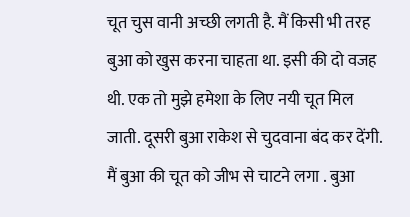चूत चुस वानी अच्छी लगती है. मैं किसी भी तरह बुआ को खुस करना चाहता था. इसी की दो वजह थी. एक तो मुझे हमेशा के लिए नयी चूत मिल जाती. दूसरी बुआ राकेश से चुदवाना बंद कर देंगी.
मैं बुआ की चूत को जीभ से चाटने लगा . बुआ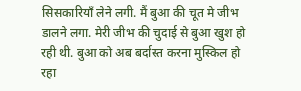सिसकारियाँ लेने लगी. मैं बुआ की चूत मे जीभ डालने लगा. मेरी जीभ की चुदाई से बुआ खुश हो रही थी. बुआ को अब बर्दास्त करना मुस्किल हो रहा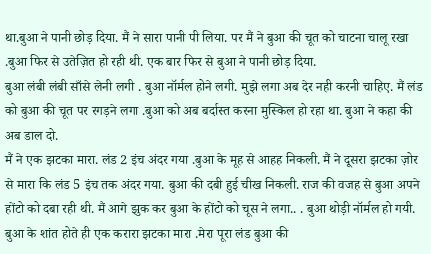था.बुआ ने पानी छोड़ दिया. मैं ने सारा पानी पी लिया. पर मैं ने बुआ की चूत को चाटना चालू रखा .बुआ फिर से उतेज़ित हो रही थी. एक बार फिर से बुआ ने पानी छोड़ दिया.
बुआ लंबी लंबी साँसे लेनी लगी . बुआ नॉर्मल होने लगी. मुझे लगा अब देर नही करनी चाहिए. मैं लंड को बुआ की चूत पर रगड़ने लगा .बुआ को अब बर्दास्त करना मुस्किल हो रहा था. बुआ ने कहा की अब डाल दो.
मैं ने एक झटका मारा. लंड 2 इंच अंदर गया .बुआ के मूह से आहह निकली. मैं ने दूसरा झटका ज़ोर से मारा कि लंड 5 इंच तक अंदर गया. बुआ की दबी हुई चीख निकली. राज की वजह से बुआ अपने होंटो को दबा रही थी. मैं आगे झुक कर बुआ के होंटो को चूस ने लगा.. . बुआ थोड़ी नॉर्मल हो गयी.
बुआ के शांत होते ही एक करारा झटका मारा .मेरा पूरा लंड बुआ की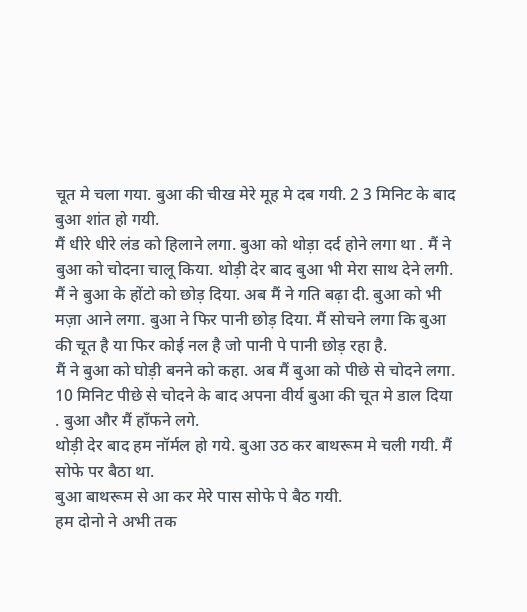चूत मे चला गया. बुआ की चीख मेरे मूह मे दब गयी. 2 3 मिनिट के बाद बुआ शांत हो गयी.
मैं धीरे धीरे लंड को हिलाने लगा. बुआ को थोड़ा दर्द होने लगा था . मैं ने बुआ को चोदना चालू किया. थोड़ी देर बाद बुआ भी मेरा साथ देने लगी. मैं ने बुआ के होंटो को छोड़ दिया. अब मैं ने गति बढ़ा दी. बुआ को भी मज़ा आने लगा. बुआ ने फिर पानी छोड़ दिया. मैं सोचने लगा कि बुआ की चूत है या फिर कोई नल है जो पानी पे पानी छोड़ रहा है.
मैं ने बुआ को घोड़ी बनने को कहा. अब मैं बुआ को पीछे से चोदने लगा. 10 मिनिट पीछे से चोदने के बाद अपना वीर्य बुआ की चूत मे डाल दिया . बुआ और मैं हाँफने लगे.
थोड़ी देर बाद हम नॉर्मल हो गये. बुआ उठ कर बाथरूम मे चली गयी. मैं सोफे पर बैठा था.
बुआ बाथरूम से आ कर मेरे पास सोफे पे बैठ गयी.
हम दोनो ने अभी तक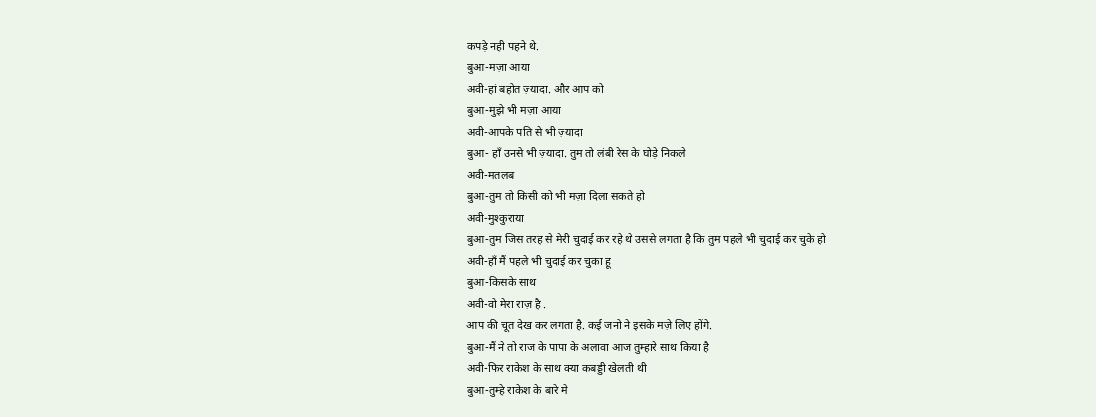कपड़े नही पहने थे.
बुआ-मज़ा आया
अवी-हां बहोत ज़्यादा. और आप को
बुआ-मुझे भी मज़ा आया
अवी-आपके पति से भी ज़्यादा
बुआ- हाँ उनसे भी ज़्यादा. तुम तो लंबी रेस के घोड़े निकले
अवी-मतलब
बुआ-तुम तो किसी को भी मज़ा दिला सकते हो
अवी-मुश्कुराया
बुआ-तुम जिस तरह से मेरी चुदाई कर रहे थे उससे लगता है कि तुम पहले भी चुदाई कर चुके हो
अवी-हाँ मैं पहले भी चुदाई कर चुका हू
बुआ-किसके साथ
अवी-वो मेरा राज़ है .
आप की चूत देख कर लगता है. कई जनो ने इसके मज़े लिए होंगे.
बुआ-मैं ने तो राज के पापा के अलावा आज तुम्हारे साथ किया है
अवी-फिर राकेश के साथ क्या कबड्डी खेलती थी
बुआ-तुम्हे राकेश के बारे मे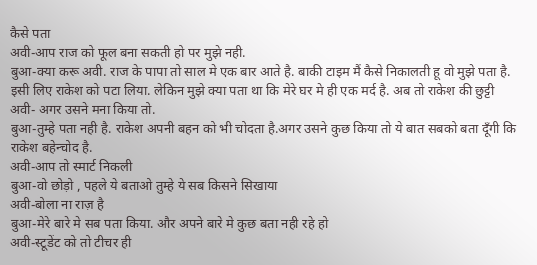कैसे पता
अवी-आप राज को फूल बना सकती हो पर मुझे नही.
बुआ-क्या करू अवी. राज के पापा तो साल मे एक बार आते है. बाकी टाइम मैं कैसे निकालती हू वो मुझे पता है. इसी लिए राकेश को पटा लिया. लेकिन मुझे क्या पता था कि मेरे घर मे ही एक मर्द है. अब तो राकेश की छुट्टी
अवी- अगर उसने मना किया तो.
बुआ-तुम्हे पता नही है. राकेश अपनी बहन को भी चोदता है.अगर उसने कुछ किया तो ये बात सबको बता दूँगी कि राकेश बहेन्चोद है.
अवी-आप तो स्मार्ट निकली
बुआ-वो छोड़ो , पहले ये बताओ तुम्हे ये सब किसने सिखाया
अवी-बोला ना राज़ है
बुआ-मेरे बारे मे सब पता किया. और अपने बारे मे कुछ बता नही रहे हो
अवी-स्टूडेंट को तो टीचर ही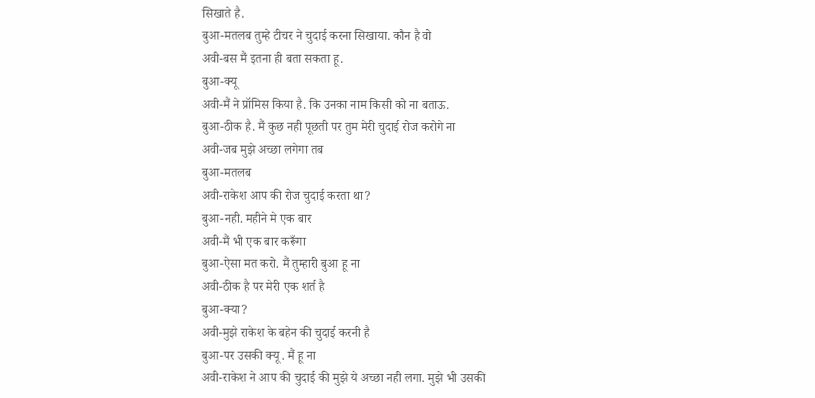सिखाते है.
बुआ-मतलब तुम्हे टीचर ने चुदाई करना सिखाया. कौन है वो
अवी-बस मैं इतना ही बता सकता हू.
बुआ-क्यू
अवी-मैं ने प्रॉमिस किया है. कि उनका नाम किसी को ना बताऊ.
बुआ-ठीक है. मैं कुछ नही पूछती पर तुम मेरी चुदाई रोज करोगे ना
अवी-जब मुझे अच्छा लगेगा तब
बुआ-मतलब
अवी-राकेश आप की रोज चुदाई करता था?
बुआ-नही. महीने मे एक बार
अवी-मैं भी एक बार करूँगा
बुआ-ऐसा मत करो. मैं तुम्हारी बुआ हू ना
अवी-ठीक है पर मेरी एक शर्त है
बुआ-क्या?
अवी-मुझे राकेश के बहेन की चुदाई करनी है
बुआ-पर उसकी क्यू . मैं हू ना
अवी-राकेश ने आप की चुदाई की मुझे ये अच्छा नही लगा. मुझे भी उसकी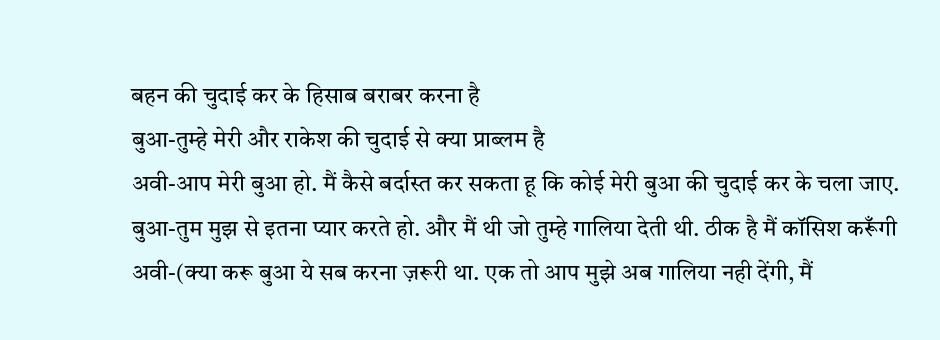बहन की चुदाई कर के हिसाब बराबर करना है
बुआ-तुम्हे मेरी और राकेश की चुदाई से क्या प्राब्लम है
अवी-आप मेरी बुआ हो. मैं कैसे बर्दास्त कर सकता हू कि कोई मेरी बुआ की चुदाई कर के चला जाए.
बुआ-तुम मुझ से इतना प्यार करते हो. और मैं थी जो तुम्हे गालिया देती थी. ठीक है मैं कॉसिश करूँगी
अवी-(क्या करू बुआ ये सब करना ज़रूरी था. एक तो आप मुझे अब गालिया नही देंगी, मैं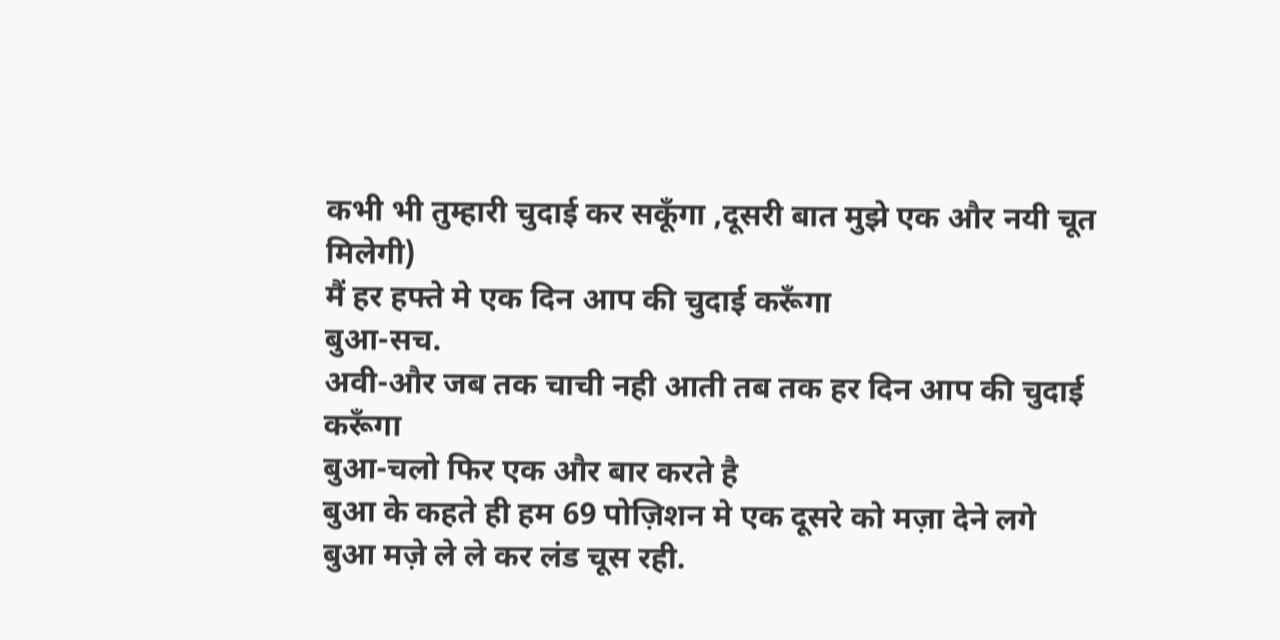कभी भी तुम्हारी चुदाई कर सकूँगा ,दूसरी बात मुझे एक और नयी चूत मिलेगी)
मैं हर हफ्ते मे एक दिन आप की चुदाई करूँगा
बुआ-सच.
अवी-और जब तक चाची नही आती तब तक हर दिन आप की चुदाई करूँगा
बुआ-चलो फिर एक और बार करते है
बुआ के कहते ही हम 69 पोज़िशन मे एक दूसरे को मज़ा देने लगे
बुआ मज़े ले ले कर लंड चूस रही.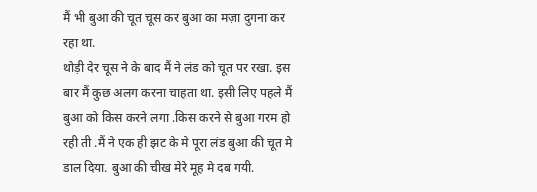मैं भी बुआ की चूत चूस कर बुआ का मज़ा दुगना कर रहा था.
थोड़ी देर चूस ने के बाद मैं ने लंड को चूत पर रखा. इस बार मैं कुछ अलग करना चाहता था. इसी लिए पहले मैं बुआ को किस करने लगा .किस करने से बुआ गरम हो रही ती .मैं ने एक ही झट के मे पूरा लंड बुआ की चूत मे डाल दिया. बुआ की चीख मेरे मूह मे दब गयी.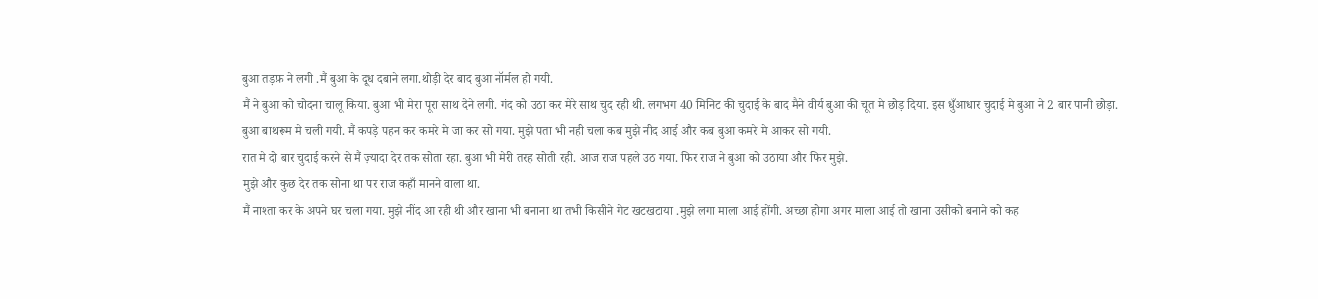बुआ तड़फ़ ने लगी .मैं बुआ के दूध दबाने लगा.थोड़ी देर बाद बुआ नॉर्मल हो गयी.
मैं ने बुआ को चोदना चालू किया. बुआ भी मेरा पूरा साथ देने लगी. गंद को उठा कर मेरे साथ चुद रही थी. लगभग 40 मिनिट की चुदाई के बाद मैने वीर्य बुआ की चूत मे छोड़ दिया. इस धुँआधार चुदाई मे बुआ ने 2 बार पानी छोड़ा.
बुआ बाथरूम मे चली गयी. मैं कपड़े पहन कर कमरे मे जा कर सो गया. मुझे पता भी नही चला कब मुझे नीद आई और कब बुआ कमरे मे आकर सो गयी.
रात मे दो बार चुदाई करने से मैं ज़्यादा देर तक सोता रहा. बुआ भी मेरी तरह सोती रही. आज राज पहले उठ गया. फिर राज ने बुआ को उठाया और फिर मुझे.
मुझे और कुछ देर तक सोना था पर राज कहाँ मानने वाला था.
मैं नाश्ता कर के अपने घर चला गया. मुझे नींद आ रही थी और खाना भी बनाना था तभी किसीने गेट खटखटाया .मुझे लगा माला आई होंगी. अच्छा होगा अगर माला आई तो खाना उसीको बनाने को कह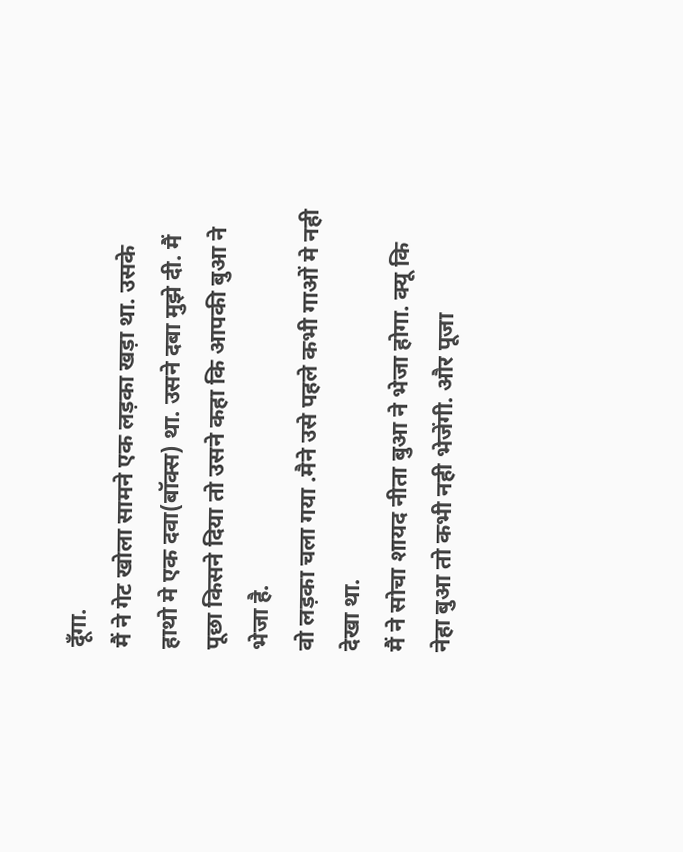दूँगा.
मैं ने गेट खोला सामने एक लड़का खड़ा था. उसके हाथो मे एक दवा(बॉक्स) था. उसने दबा मुझे दी. मैं पूछा किसने दिया तो उसने कहा कि आपकी बुआ ने भेजा है.
वो लड़का चला गया .मैने उसे पहले कभी गाओं मे नही देखा था.
मैं ने सोचा शायद नीता बुआ ने भेजा होगा. क्यू कि नेहा बुआ तो कभी नही भेजेंगी. और पूजा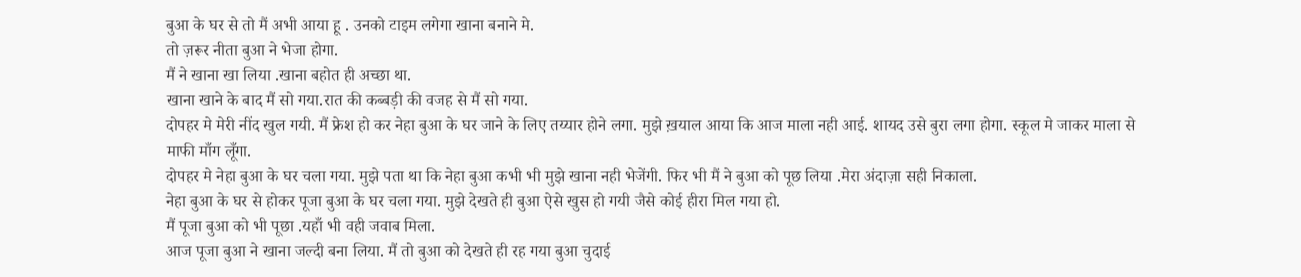बुआ के घर से तो मैं अभी आया हू . उनको टाइम लगेगा खाना बनाने मे.
तो ज़रूर नीता बुआ ने भेजा होगा.
मैं ने खाना खा लिया .खाना बहोत ही अच्छा था.
खाना खाने के बाद मैं सो गया.रात की कब्बड़ी की वजह से मैं सो गया.
दोपहर मे मेरी नींद खुल गयी. मैं फ्रेश हो कर नेहा बुआ के घर जाने के लिए तय्यार होने लगा. मुझे ख़याल आया कि आज माला नही आई. शायद उसे बुरा लगा होगा. स्कूल मे जाकर माला से माफी माँग लूँगा.
दोपहर मे नेहा बुआ के घर चला गया. मुझे पता था कि नेहा बुआ कभी भी मुझे खाना नही भेजेंगी. फिर भी मैं ने बुआ को पूछ लिया .मेरा अंदाज़ा सही निकाला.
नेहा बुआ के घर से होकर पूजा बुआ के घर चला गया. मुझे देखते ही बुआ ऐसे खुस हो गयी जैसे कोई हीरा मिल गया हो.
मैं पूजा बुआ को भी पूछा .यहाँ भी वही जवाब मिला.
आज पूजा बुआ ने खाना जल्दी बना लिया. मैं तो बुआ को देखते ही रह गया बुआ चुदाई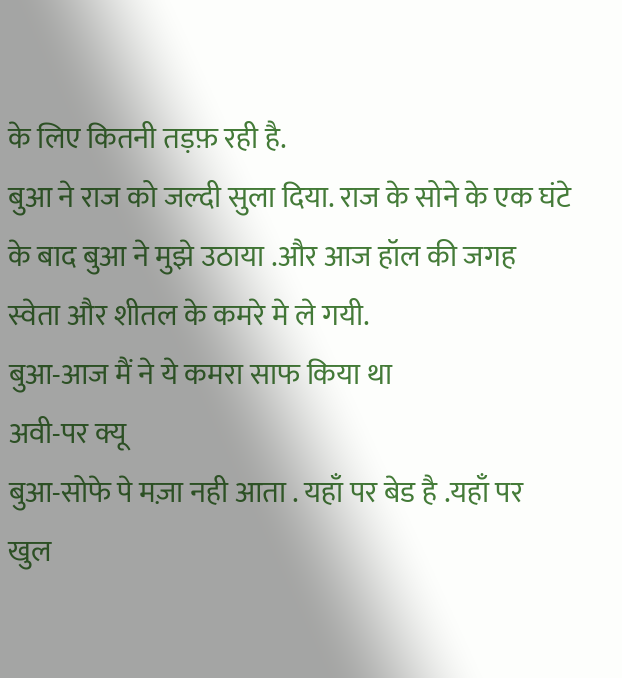के लिए कितनी तड़फ़ रही है.
बुआ ने राज को जल्दी सुला दिया. राज के सोने के एक घंटे के बाद बुआ ने मुझे उठाया .और आज हॉल की जगह स्वेता और शीतल के कमरे मे ले गयी.
बुआ-आज मैं ने ये कमरा साफ किया था
अवी-पर क्यू
बुआ-सोफे पे मज़ा नही आता . यहाँ पर बेड है .यहाँ पर खुल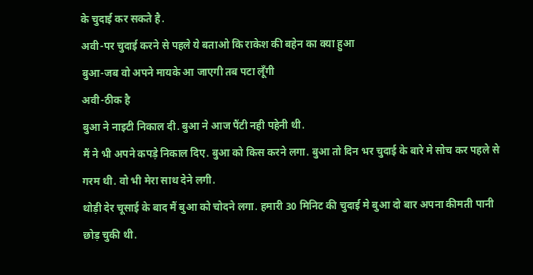के चुदाई कर सकते है.
अवी-पर चुदाई करने से पहले ये बताओ कि राकेश की बहेन का क्या हुआ
बुआ-जब वो अपने मायके आ जाएगी तब पटा लूँगी
अवी-ठीक है
बुआ ने नाइटी निकाल दी. बुआ ने आज पैंटी नही पहेनी थी.
मैं ने भी अपने कपड़े निकाल दिए. बुआ को किस करने लगा. बुआ तो दिन भर चुदाई के बारे मे सोच कर पहले से गरम थी. वो भी मेरा साथ देने लगी.
थोड़ी देर चूसाई के बाद मैं बुआ को चोदने लगा. हमारी 30 मिनिट की चुदाई मे बुआ दो बार अपना कीमती पानी छोड़ चुकी थी.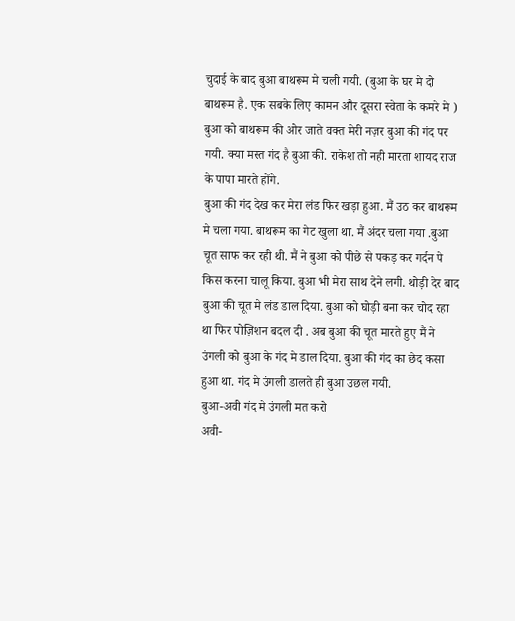चुदाई के बाद बुआ बाथरूम मे चली गयी. (बुआ के घर मे दो बाथरूम है. एक सबके लिए कामन और दूसरा स्वेता के कमरे मे )
बुआ को बाथरूम की ओर जाते वक्त मेरी नज़र बुआ की गंद पर गयी. क्या मस्त गंद है बुआ की. राकेश तो नही मारता शायद राज के पापा मारते होंगे.
बुआ की गंद देख कर मेरा लंड फिर खड़ा हुआ. मैं उठ कर बाथरूम मे चला गया. बाथरूम का गेट खुला था. मैं अंदर चला गया .बुआ चूत साफ कर रही थी. मैं ने बुआ को पीछे से पकड़ कर गर्दन पे किस करना चालू किया. बुआ भी मेरा साथ देने लगी. थोड़ी देर बाद बुआ की चूत मे लंड डाल दिया. बुआ को घोड़ी बना कर चोद रहा था फिर पोज़िशन बदल दी . अब बुआ की चूत मारते हुए मैं ने उंगली को बुआ के गंद मे डाल दिया. बुआ की गंद का छेद कसा हुआ था. गंद मे उंगली डालते ही बुआ उछल गयी.
बुआ-अवी गंद मे उंगली मत करो
अवी-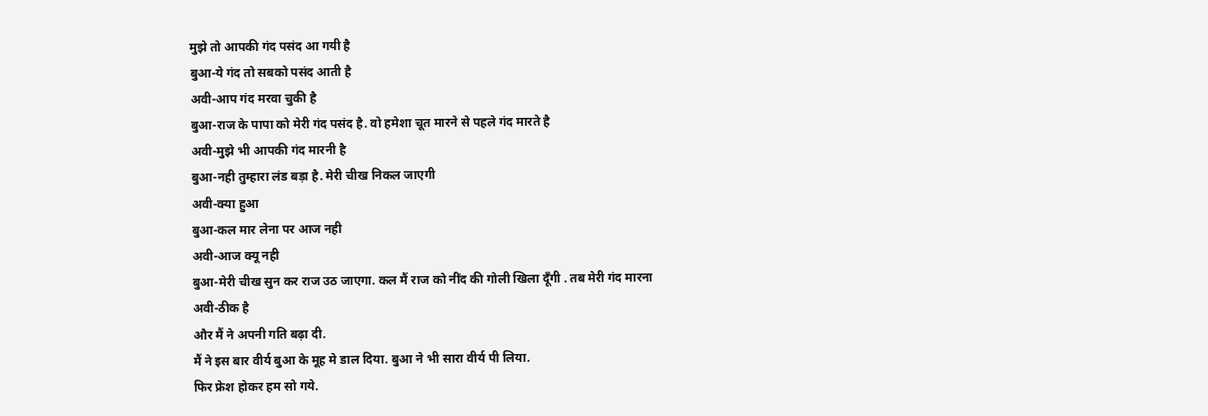मुझे तो आपकी गंद पसंद आ गयी है
बुआ-ये गंद तो सबको पसंद आती है
अवी-आप गंद मरवा चुकी है
बुआ-राज के पापा को मेरी गंद पसंद है. वो हमेशा चूत मारने से पहले गंद मारते है
अवी-मुझे भी आपकी गंद मारनी है
बुआ-नही तुम्हारा लंड बड़ा है. मेरी चीख निकल जाएगी
अवी-क्या हुआ
बुआ-कल मार लेना पर आज नही
अवी-आज क्यू नही
बुआ-मेरी चीख सुन कर राज उठ जाएगा. कल मैं राज को नींद की गोली खिला दूँगी . तब मेरी गंद मारना
अवी-ठीक है
और मैं ने अपनी गति बढ़ा दी.
मैं ने इस बार वीर्य बुआ के मूह मे डाल दिया. बुआ ने भी सारा वीर्य पी लिया.
फिर फ्रेश होकर हम सो गये.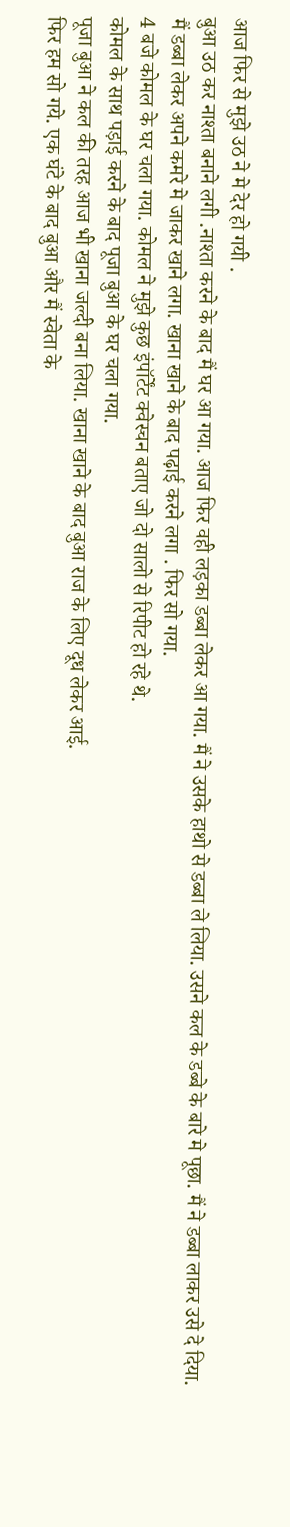आज फिर से मुझे उठ ने मे देर हो गयी .
बुआ उठ कर नाश्ता बनाने लगी .नाश्ता करने के बाद मैं घर आ गया. आज फिर वही लड़का डब्बा लेकर आ गया. मैं ने उसके हाथो से डब्बा ले लिया. उसने कल के डब्बे के बारे मे पूछा. मैं ने डब्बा लाकर उसे दे दिया.
मैं डब्बा लेकर अपने कमरे मे जाकर खाने लगा. खाना खाने के बाद पढ़ाई करने लगा . फिर सो गया.
4 बजे कोमल के घर चला गया. कोमल ने मुझे कुछ इंपॉर्टेंट क्वेस्चन बताए जो दो सालो से रिपीट हो रहे थे.
कोमल के साथ पड़ाई करने के बाद पूजा बुआ के घर चला गया.
पूजा बुआ ने कल की तरह आज भी खाना जल्दी बना लिया. खाना खाने के बाद बुआ राज के लिए दूध लेकर आई.
फिर हम सो गये. एक घंटे के बाद बुआ और मैं स्वेता के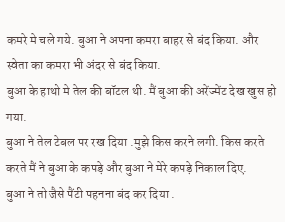कमरे मे चले गये. बुआ ने अपना कमरा बाहर से बंद किया. और स्वेता का कमरा भी अंदर से बंद किया.
बुआ के हाथो मे तेल की बॉटल थी. मैं बुआ की अरेंज्मेंट देख खुस हो गया.
बुआ ने तेल टेबल पर रख दिया .मुझे किस करने लगी. किस करते करते मैं ने बुआ के कपड़े और बुआ ने मेरे कपड़े निकाल दिए.
बुआ ने तो जैसे पैंटी पहनना बंद कर दिया .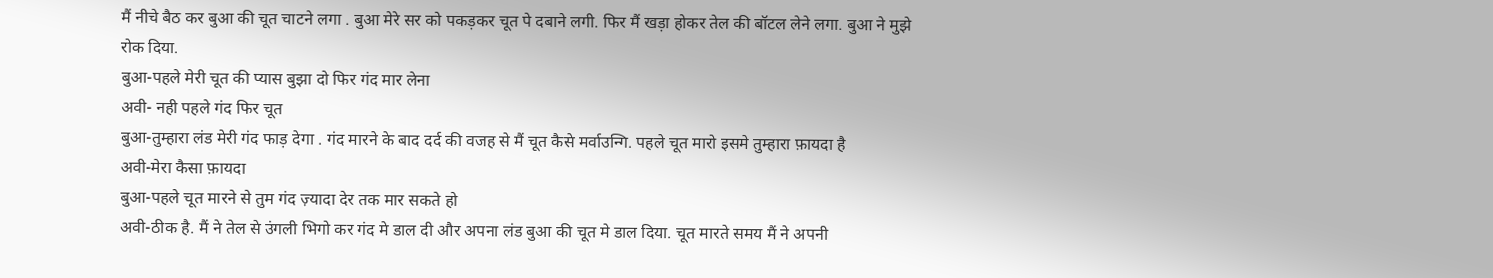मैं नीचे बैठ कर बुआ की चूत चाटने लगा . बुआ मेरे सर को पकड़कर चूत पे दबाने लगी. फिर मैं खड़ा होकर तेल की बॉटल लेने लगा. बुआ ने मुझे रोक दिया.
बुआ-पहले मेरी चूत की प्यास बुझा दो फिर गंद मार लेना
अवी- नही पहले गंद फिर चूत
बुआ-तुम्हारा लंड मेरी गंद फाड़ देगा . गंद मारने के बाद दर्द की वजह से मैं चूत कैसे मर्वाउन्गि. पहले चूत मारो इसमे तुम्हारा फ़ायदा है
अवी-मेरा कैसा फ़ायदा
बुआ-पहले चूत मारने से तुम गंद ज़्यादा देर तक मार सकते हो
अवी-ठीक है. मैं ने तेल से उंगली भिगो कर गंद मे डाल दी और अपना लंड बुआ की चूत मे डाल दिया. चूत मारते समय मैं ने अपनी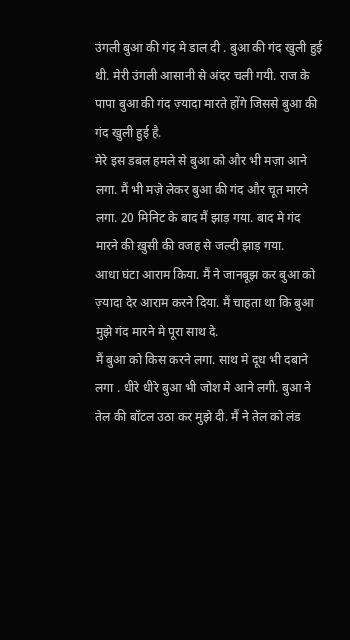उंगली बुआ की गंद मे डाल दी . बुआ की गंद खुली हुई थी. मेरी उंगली आसानी से अंदर चली गयी. राज के पापा बुआ की गंद ज़्यादा मारते होंगे जिससे बुआ की गंद खुली हुई है.
मेरे इस डबल हमले से बुआ को और भी मज़ा आने लगा. मैं भी मज़े लेकर बुआ की गंद और चूत मारने लगा. 20 मिनिट के बाद मैं झाड़ गया. बाद मे गंद मारने की ख़ुसी की वजह से जल्दी झाड़ गया.
आधा घंटा आराम किया. मैं ने जानबूझ कर बुआ को ज़्यादा देर आराम करने दिया. मैं चाहता था कि बुआ मुझे गंद मारने मे पूरा साथ दे.
मैं बुआ को किस करने लगा. साथ मे दूध भी दबाने लगा . धीरे धीरे बुआ भी जोश मे आने लगी. बुआ ने तेल की बॉटल उठा कर मुझे दी. मैं ने तेल को लंड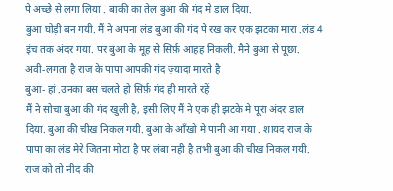पे अच्छे से लगा लिया . बाकी का तेल बुआ की गंद मे डाल दिया.
बुआ घोड़ी बन गयी. मैं ने अपना लंड बुआ की गंद पे रख कर एक झटका मारा .लंड 4 इंच तक अंदर गया. पर बुआ के मूह से सिर्फ़ आहह निकली. मैने बुआ से पूछा.
अवी-लगता है राज के पापा आपकी गंद ज़्यादा मारते है
बुआ- हां .उनका बस चलते हो सिर्फ़ गंद ही मारते रहें
मैं ने सोचा बुआ की गंद खुली है, इसी लिए मैं ने एक ही झटके मे पूरा अंदर डाल दिया. बुआ की चीख निकल गयी. बुआ के आँखो मे पानी आ गया . शायद राज के पापा का लंड मेरे जितना मोटा है पर लंबा नही है तभी बुआ की चीख निकल गयी.
राज को तो नीद की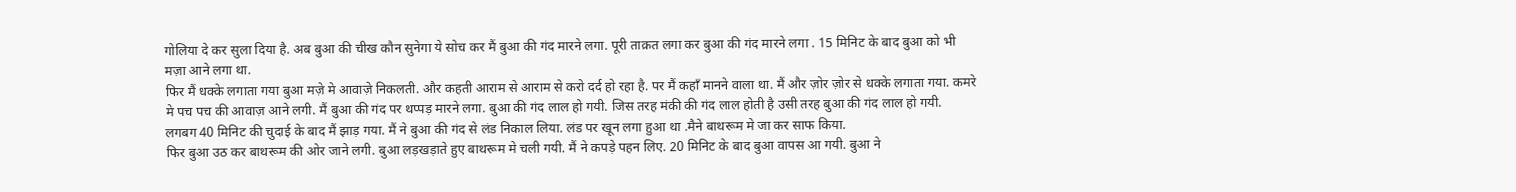गोलिया दे कर सुला दिया है. अब बुआ की चीख कौन सुनेगा ये सोच कर मैं बुआ की गंद मारने लगा. पूरी ताक़त लगा कर बुआ की गंद मारने लगा . 15 मिनिट के बाद बुआ को भी मज़ा आने लगा था.
फिर मैं धक्के लगाता गया बुआ मज़े मे आवाज़े निकलती. और कहती आराम से आराम से करो दर्द हो रहा है. पर मैं कहाँ मानने वाला था. मैं और ज़ोर ज़ोर से धक्के लगाता गया. कमरे मे पच पच की आवाज़ आने लगी. मैं बुआ की गंद पर थप्पड़ मारने लगा. बुआ की गंद लाल हो गयी. जिस तरह मंकी की गंद लाल होती है उसी तरह बुआ की गंद लाल हो गयी.
लगबग 40 मिनिट की चुदाई के बाद मैं झाड़ गया. मैं ने बुआ की गंद से लंड निकाल लिया. लंड पर खून लगा हुआ था .मैने बाथरूम मे जा कर साफ किया.
फिर बुआ उठ कर बाथरूम की ओर जाने लगी. बुआ लड़खड़ाते हुए बाथरूम मे चली गयी. मैं ने कपड़े पहन लिए. 20 मिनिट के बाद बुआ वापस आ गयी. बुआ ने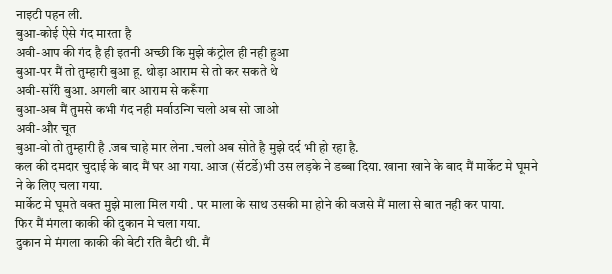नाइटी पहन ली.
बुआ-कोई ऐसे गंद मारता है
अवी-आप की गंद है ही इतनी अच्छी कि मुझे कंट्रोल ही नही हुआ
बुआ-पर मैं तो तुम्हारी बुआ हू. थोड़ा आराम से तो कर सकते थे
अवी-सॉरी बुआ. अगली बार आराम से करूँगा
बुआ-अब मैं तुमसे कभी गंद नही मर्वाउन्गि चलो अब सो जाओ
अवी-और चूत
बुआ-वो तो तुम्हारी है .जब चाहे मार लेना .चलो अब सोते है मुझे दर्द भी हो रहा है.
कल की दमदार चुदाई के बाद मैं घर आ गया. आज (सॅटर्डे)भी उस लड़के ने डब्बा दिया. खाना खाने के बाद मैं मार्केट मे घूमने ने के लिए चला गया.
मार्केट मे घूमते वक्त मुझे माला मिल गयी . पर माला के साथ उसकी मा होने की वजसे मैं माला से बात नही कर पाया.
फिर मैं मंगला काकी की दुकान मे चला गया.
दुकान मे मंगला काकी की बेटी रति बैटी थी. मैं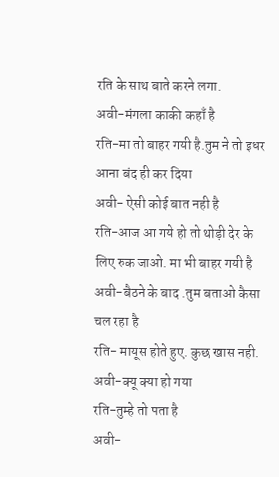रति के साथ बाते करने लगा.
अवी-मंगला काकी कहाँ है
रति-मा तो बाहर गयी है.तुम ने तो इधर आना बंद ही कर दिया
अवी- ऐसी कोई बात नही है
रति-आज आ गये हो तो थोड़ी देर के लिए रुक जाओ. मा भी बाहर गयी है
अवी-बैठने के बाद .तुम बताओ कैसा चल रहा है
रति- मायूस होते हुए. कुछ खास नही.
अवी-क्यू क्या हो गया
रति-तुम्हे तो पता है
अवी-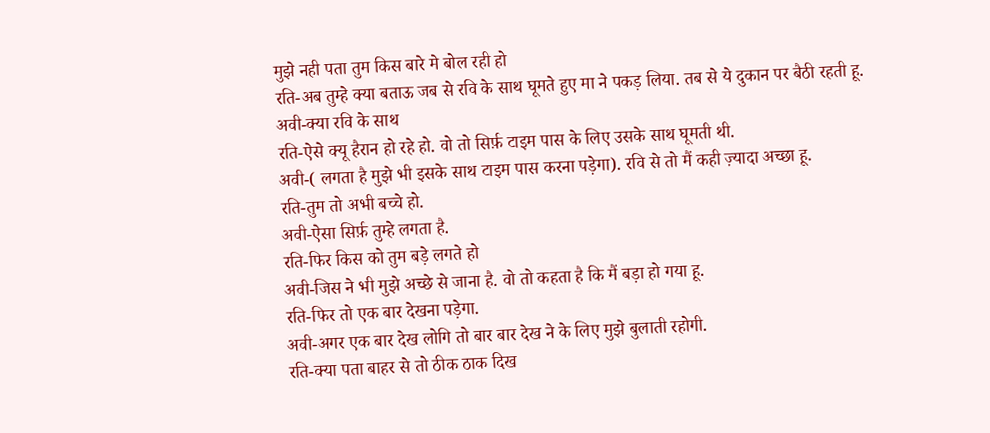मुझे नही पता तुम किस बारे मे बोल रही हो
रति-अब तुम्हे क्या बताऊ जब से रवि के साथ घूमते हुए मा ने पकड़ लिया. तब से ये दुकान पर बैठी रहती हू.
अवी-क्या रवि के साथ
रति-ऐसे क्यू हैरान हो रहे हो. वो तो सिर्फ़ टाइम पास के लिए उसके साथ घूमती थी.
अवी-( लगता है मुझे भी इसके साथ टाइम पास करना पड़ेगा). रवि से तो मैं कही ज़्यादा अच्छा हू.
रति-तुम तो अभी बच्चे हो.
अवी-ऐसा सिर्फ़ तुम्हे लगता है.
रति-फिर किस को तुम बड़े लगते हो
अवी-जिस ने भी मुझे अच्छे से जाना है. वो तो कहता है कि मैं बड़ा हो गया हू.
रति-फिर तो एक बार देखना पड़ेगा.
अवी-अगर एक बार देख लोगि तो बार बार देख ने के लिए मुझे बुलाती रहोगी.
रति-क्या पता बाहर से तो ठीक ठाक दिख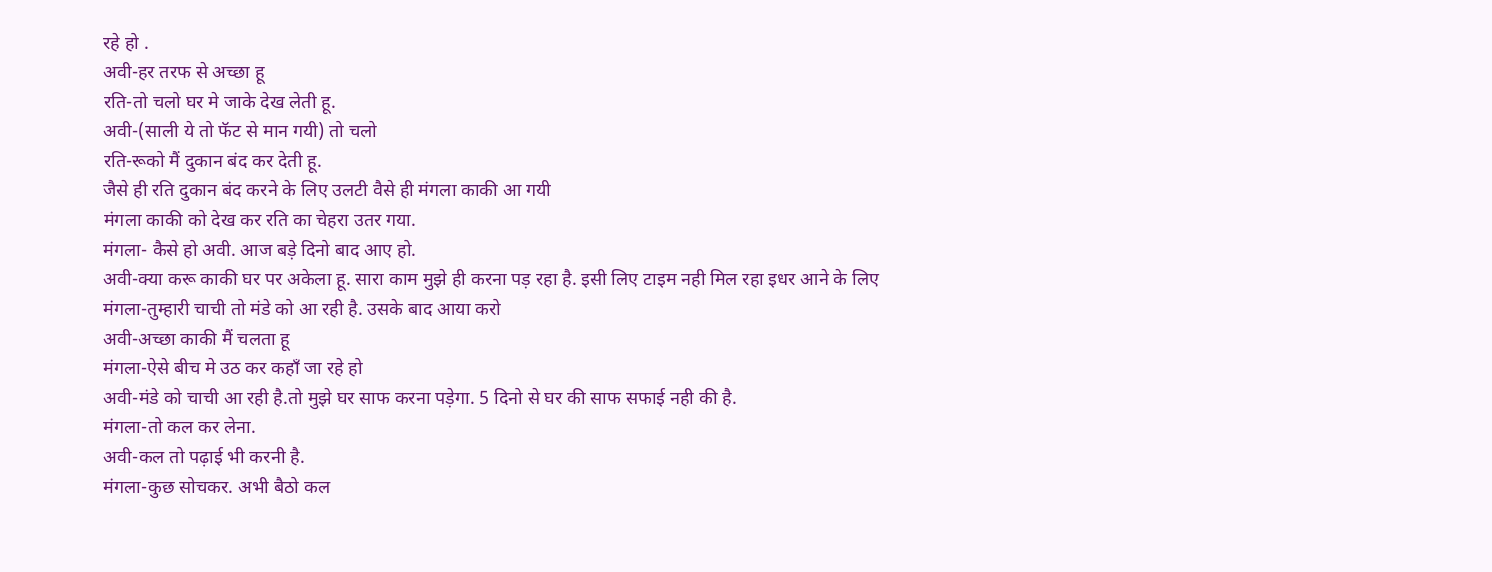रहे हो .
अवी-हर तरफ से अच्छा हू
रति-तो चलो घर मे जाके देख लेती हू.
अवी-(साली ये तो फॅट से मान गयी) तो चलो
रति-रूको मैं दुकान बंद कर देती हू.
जैसे ही रति दुकान बंद करने के लिए उलटी वैसे ही मंगला काकी आ गयी
मंगला काकी को देख कर रति का चेहरा उतर गया.
मंगला- कैसे हो अवी. आज बड़े दिनो बाद आए हो.
अवी-क्या करू काकी घर पर अकेला हू. सारा काम मुझे ही करना पड़ रहा है. इसी लिए टाइम नही मिल रहा इधर आने के लिए
मंगला-तुम्हारी चाची तो मंडे को आ रही है. उसके बाद आया करो
अवी-अच्छा काकी मैं चलता हू
मंगला-ऐसे बीच मे उठ कर कहाँ जा रहे हो
अवी-मंडे को चाची आ रही है.तो मुझे घर साफ करना पड़ेगा. 5 दिनो से घर की साफ सफाई नही की है.
मंगला-तो कल कर लेना.
अवी-कल तो पढ़ाई भी करनी है.
मंगला-कुछ सोचकर. अभी बैठो कल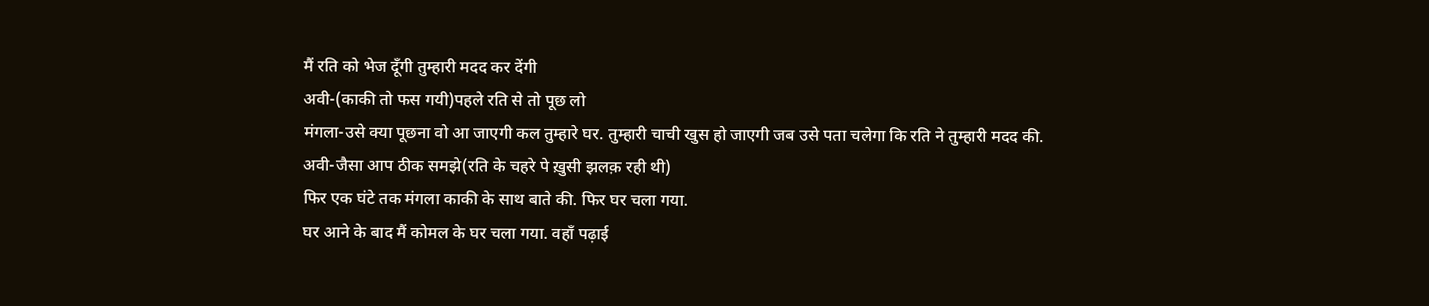मैं रति को भेज दूँगी तुम्हारी मदद कर देंगी
अवी-(काकी तो फस गयी)पहले रति से तो पूछ लो
मंगला-उसे क्या पूछना वो आ जाएगी कल तुम्हारे घर. तुम्हारी चाची खुस हो जाएगी जब उसे पता चलेगा कि रति ने तुम्हारी मदद की.
अवी-जैसा आप ठीक समझे(रति के चहरे पे ख़ुसी झलक़ रही थी)
फिर एक घंटे तक मंगला काकी के साथ बाते की. फिर घर चला गया.
घर आने के बाद मैं कोमल के घर चला गया. वहाँ पढ़ाई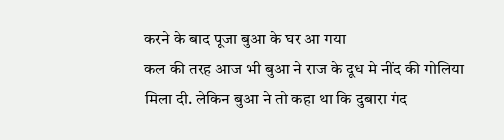करने के बाद पूजा बुआ के घर आ गया
कल की तरह आज भी बुआ ने राज के दूध मे नींद की गोलिया मिला दी. लेकिन बुआ ने तो कहा था कि दुबारा गंद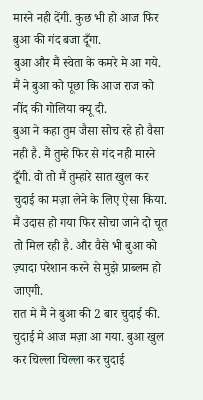मारने नही देंगी. कुछ भी हो आज फिर बुआ की गंद बजा दूँगा.
बुआ और मैं स्वेता के कमरे मे आ गये.
मैं ने बुआ को पूछा कि आज राज को नींद की गोलिया क्यू दी.
बुआ ने कहा तुम जैसा सोच रहे हो वैसा नही है. मैं तुम्हे फिर से गंद नही मारने दूँगी. वो तो मैं तुम्हारे सात खुल कर चुदाई का मज़ा लेने के लिए ऐसा किया.
मैं उदास हो गया फिर सोचा जाने दो चूत तो मिल रही है. और वैसे भी बुआ को ज़्यादा परेशान करने से मुझे प्राब्लम हो जाएगी.
रात मे मैं ने बुआ की 2 बार चुदाई की. चुदाई मे आज मज़ा आ गया. बुआ खुल कर चिल्ला चिल्ला कर चुदाई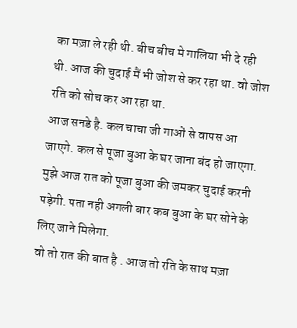का मज़ा ले रही थी. बीच बीच मे गालिया भी दे रही थी. आज की चुदाई मैं भी जोश से कर रहा था. वो जोश रति को सोच कर आ रहा था.
आज सनडे है. कल चाचा जी गाओं से वापस आ जाएगे. कल से पूजा बुआ के घर जाना बंद हो जाएगा. मुझे आज रात को पूजा बुआ की जमकर चुदाई करनी पड़ेगी. पता नही अगली बार कब बुआ के घर सोने के लिए जाने मिलेगा.
वो तो रात की बात है . आज तो रति के साथ मज़ा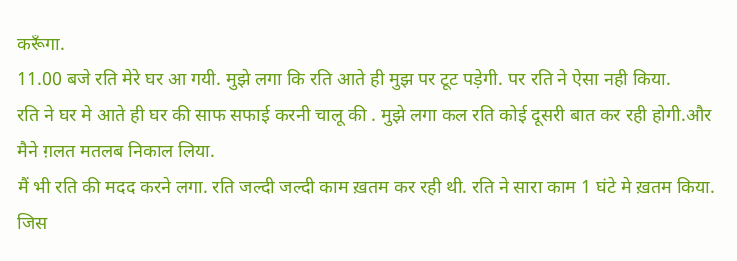करूँगा.
11.00 बजे रति मेरे घर आ गयी. मुझे लगा कि रति आते ही मुझ पर टूट पड़ेगी. पर रति ने ऐसा नही किया.
रति ने घर मे आते ही घर की साफ सफाई करनी चालू की . मुझे लगा कल रति कोई दूसरी बात कर रही होगी.और मैने ग़लत मतलब निकाल लिया.
मैं भी रति की मदद करने लगा. रति जल्दी जल्दी काम ख़तम कर रही थी. रति ने सारा काम 1 घंटे मे ख़तम किया. जिस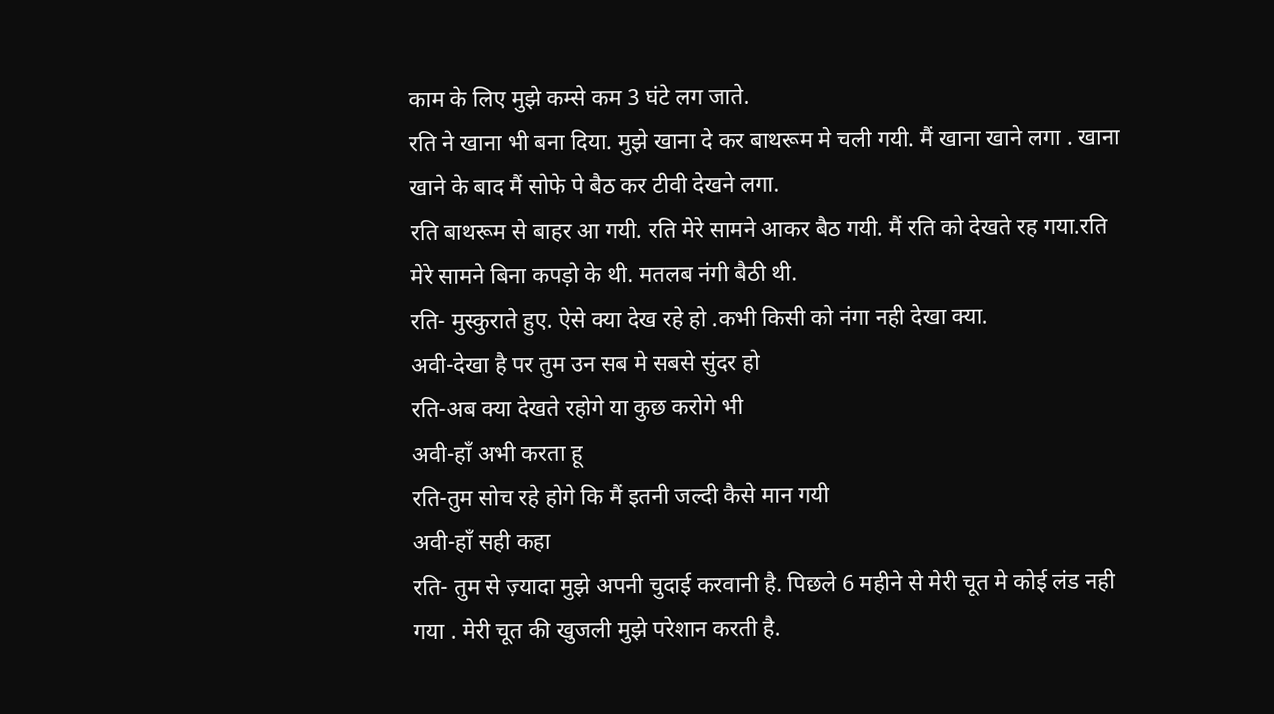काम के लिए मुझे कम्से कम 3 घंटे लग जाते.
रति ने खाना भी बना दिया. मुझे खाना दे कर बाथरूम मे चली गयी. मैं खाना खाने लगा . खाना खाने के बाद मैं सोफे पे बैठ कर टीवी देखने लगा.
रति बाथरूम से बाहर आ गयी. रति मेरे सामने आकर बैठ गयी. मैं रति को देखते रह गया.रति मेरे सामने बिना कपड़ो के थी. मतलब नंगी बैठी थी.
रति- मुस्कुराते हुए. ऐसे क्या देख रहे हो .कभी किसी को नंगा नही देखा क्या.
अवी-देखा है पर तुम उन सब मे सबसे सुंदर हो
रति-अब क्या देखते रहोगे या कुछ करोगे भी
अवी-हाँ अभी करता हू
रति-तुम सोच रहे होगे कि मैं इतनी जल्दी कैसे मान गयी
अवी-हाँ सही कहा
रति- तुम से ज़्यादा मुझे अपनी चुदाई करवानी है. पिछले 6 महीने से मेरी चूत मे कोई लंड नही गया . मेरी चूत की खुजली मुझे परेशान करती है.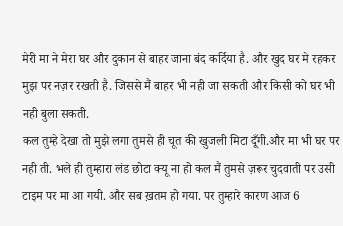मेरी मा ने मेरा घर और दुकान से बाहर जाना बंद कर्दिया है. और खुद घर मे रहकर मुझ पर नज़र रखती है. जिससे मैं बाहर भी नही जा सकती और किसी को घर भी नही बुला सकती.
कल तुम्हे देखा तो मुझे लगा तुमसे ही चूत की खुजली मिटा दूँगी.और मा भी घर पर नही ती. भले ही तुम्हारा लंड छोटा क्यू ना हो कल मैं तुमसे ज़रूर चुदवाती पर उसी टाइम पर मा आ गयी. और सब ख़तम हो गया. पर तुम्हारे कारण आज 6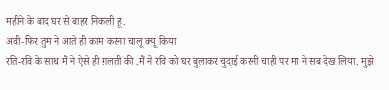महीने के बाद घर से बाहर निकली हू.
अवी-फिर तुम ने आते ही काम करना चालू क्यू किया
रति-रवि के साथ मैं ने ऐसे ही ग़लती की .मैं ने रवि को घर बुलाकर चुदाई करनी चाही पर मा ने सब देख लिया. मुझे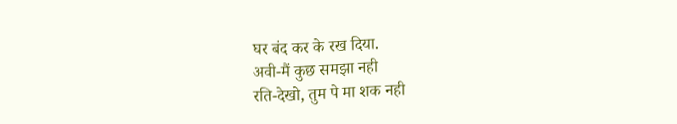घर बंद कर के रख दिया.
अवी-मैं कुछ समझा नही
रति-देखो, तुम पे मा शक नही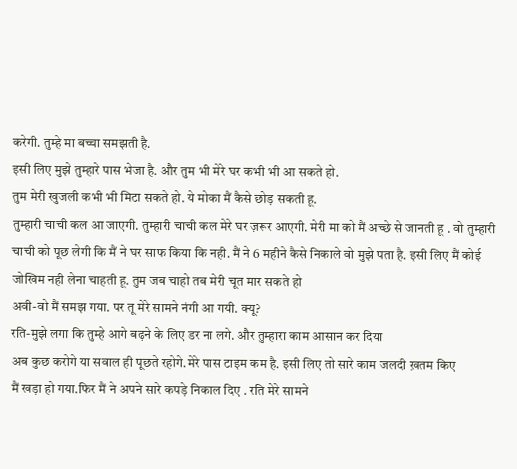करेगी. तुम्हे मा बच्चा समझती है.
इसी लिए मुझे तुम्हारे पास भेजा है. और तुम भी मेरे घर कभी भी आ सकते हो.
तुम मेरी खुजली कभी भी मिटा सकते हो. ये मोका मैं कैसे छोड़ सकती हू.
तुम्हारी चाची कल आ जाएगी. तुम्हारी चाची कल मेरे घर ज़रूर आएगी. मेरी मा को मैं अच्छे से जानती हू . वो तुम्हारी चाची को पूछ लेगी कि मैं ने घर साफ किया कि नही. मैं ने 6 महीने कैसे निकाले वो मुझे पता है. इसी लिए मैं कोई जोखिम नही लेना चाहती हू. तुम जब चाहो तब मेरी चूत मार सकते हो
अवी-वो मैं समझ गया. पर तू मेरे सामने नंगी आ गयी. क्यू?
रति-मुझे लगा कि तुम्हे आगे बढ़ने के लिए डर ना लगे. और तुम्हारा काम आसान कर दिया
अब कुछ करोगे या सवाल ही पूछते रहोगे.मेरे पास टाइम कम है. इसी लिए तो सारे काम जलदी ख़तम किए
मैं खड़ा हो गया.फिर मैं ने अपने सारे कपड़े निकाल दिए . रति मेरे सामने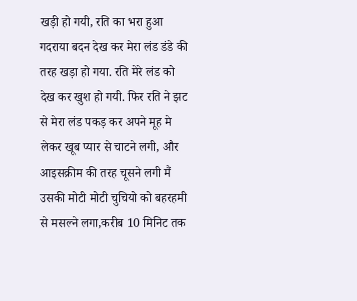खड़ी हो गयी, रति का भरा हुआ गदराया बदन देख कर मेरा लंड डंडे की तरह खड़ा हो गया. रति मेरे लंड को देख कर खुश हो गयी. फिर रति ने झट से मेरा लंड पकड़ कर अपने मूह मे लेकर खूब प्यार से चाटने लगी, और आइसक्रीम की तरह चूसने लगी मैं उसकी मोटी मोटी चुचियो को बहरहमी से मसल्ने लगा,करीब 10 मिनिट तक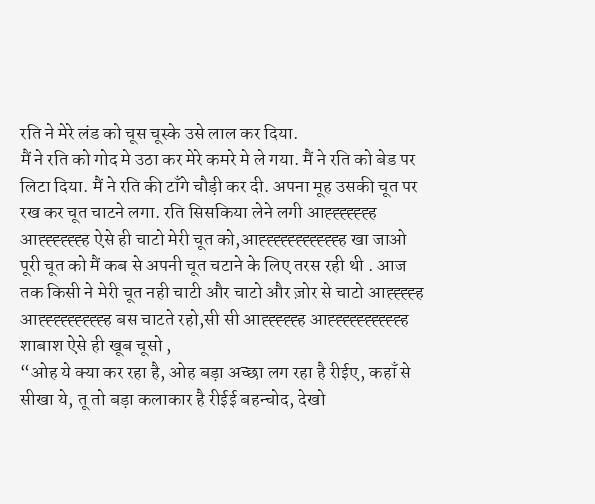रति ने मेरे लंड को चूस चूस्के उसे लाल कर दिया.
मैं ने रति को गोद मे उठा कर मेरे कमरे मे ले गया. मैं ने रति को बेड पर लिटा दिया. मैं ने रति की टाँगे चौड़ी कर दी. अपना मूह उसकी चूत पर रख कर चूत चाटने लगा. रति सिसकिया लेने लगी आह्ह्ह्ह्ह्ह्ह आह्ह्ह्ह्ह्ह्ह ऐसे ही चाटो मेरी चूत को,आह्ह्ह्ह्ह्ह्ह्ह्ह्ह्ह्ह खा जाओ पूरी चूत को मैं कब से अपनी चूत चटाने के लिए तरस रही थी . आज तक किसी ने मेरी चूत नही चाटी और चाटो और ज़ोर से चाटो आह्ह्ह्ह्ह आह्ह्ह्ह्ह्ह्ह्ह्ह्ह बस चाटते रहो,सी सी आह्ह्ह्ह्ह्ह आह्ह्ह्ह्ह्ह्ह्ह्ह्ह्ह शाबाश ऐसे ही खूब चूसो ,
“ओह ये क्या कर रहा है, ओह बड़ा अच्छा लग रहा है रीईए, कहाँ से सीखा ये, तू तो बड़ा कलाकार है रीईई बहन्चोद, देखो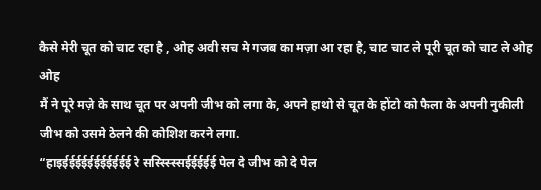कैसे मेरी चूत को चाट रहा है , ओह अवी सच मे गजब का मज़ा आ रहा है, चाट चाट ले पूरी चूत को चाट ले ओह ओह
मैं ने पूरे मज़े के साथ चूत पर अपनी जीभ को लगा के, अपने हाथो से चूत के होंटो को फैला के अपनी नुकीली जीभ को उसमे ठेलने की कोशिश करने लगा.
“हाइईईईईईईईईईईई रे सस्स्स्स्सिईईईईई पेल दे जीभ को दे पेल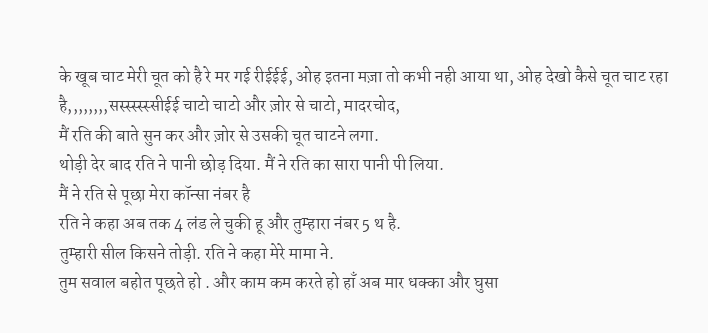के खूब चाट मेरी चूत को है रे मर गई रीईईई, ओह इतना मज़ा तो कभी नही आया था, ओह देखो कैसे चूत चाट रहा है,,,,,,,,सस्स्स्स्स्सीईई चाटो चाटो और ज़ोर से चाटो, मादरचोद,
मैं रति की बाते सुन कर और ज़ोर से उसकी चूत चाटने लगा.
थोड़ी देर बाद रति ने पानी छोड़ दिया. मैं ने रति का सारा पानी पी लिया.
मैं ने रति से पूछा मेरा कॉन्सा नंबर है
रति ने कहा अब तक 4 लंड ले चुकी हू और तुम्हारा नंबर 5 थ है.
तुम्हारी सील किसने तोड़ी. रति ने कहा मेरे मामा ने.
तुम सवाल बहोत पूछते हो . और काम कम करते हो हाँ अब मार धक्का और घुसा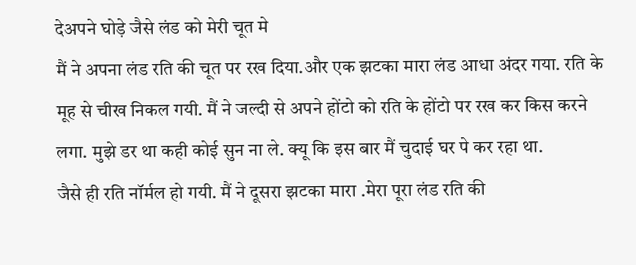देअपने घोड़े जैसे लंड को मेरी चूत मे
मैं ने अपना लंड रति की चूत पर रख दिया.और एक झटका मारा लंड आधा अंदर गया. रति के मूह से चीख निकल गयी. मैं ने जल्दी से अपने होंटो को रति के होंटो पर रख कर किस करने लगा. मुझे डर था कही कोई सुन ना ले. क्यू कि इस बार मैं चुदाई घर पे कर रहा था.
जैसे ही रति नॉर्मल हो गयी. मैं ने दूसरा झटका मारा .मेरा पूरा लंड रति की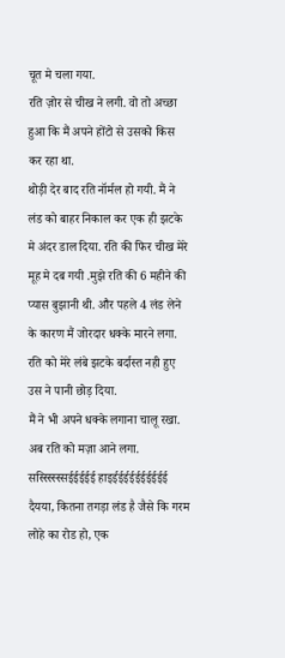चूत मे चला गया.
रति ज़ोर से चीख ने लगी. वो तो अच्छा हुआ कि मैं अपने होंटो से उसको किस कर रहा था.
थोड़ी देर बाद रति नॉर्मल हो गयी. मैं ने लंड को बाहर निकाल कर एक ही झटके मे अंदर डाल दिया. रति की फिर चीख मेरे मूह मे दब गयी .मुझे रति की 6 महीने की प्यास बुझानी थी. और पहले 4 लंड लेने के कारण मैं जोरदार धक्के मारने लगा. रति को मेरे लंबे झटके बर्दास्त नही हुए उस ने पानी छोड़ दिया.
मैं ने भी अपने धक्के लगाना चालू रखा. अब रति को मज़ा आने लगा.
सस्स्स्स्स्सिईईईईई हाइईईईईईईईईईई दैयया, कितना तगड़ा लंड है जैसे कि गरम लोहे का रोड हो, एक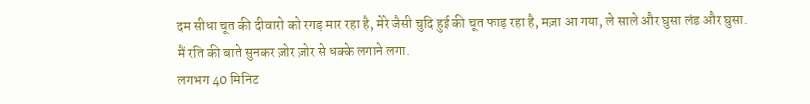दम सीधा चूत की दीवारो को रगड़ मार रहा है, मेरे जैसी चुदि हुई की चूत फाड़ रहा है, मज़ा आ गया, ले साले और घुसा लंड और घुसा.
मैं रति की बाते सुनकर ज़ोर ज़ोर से धक्के लगाने लगा.
लगभग 40 मिनिट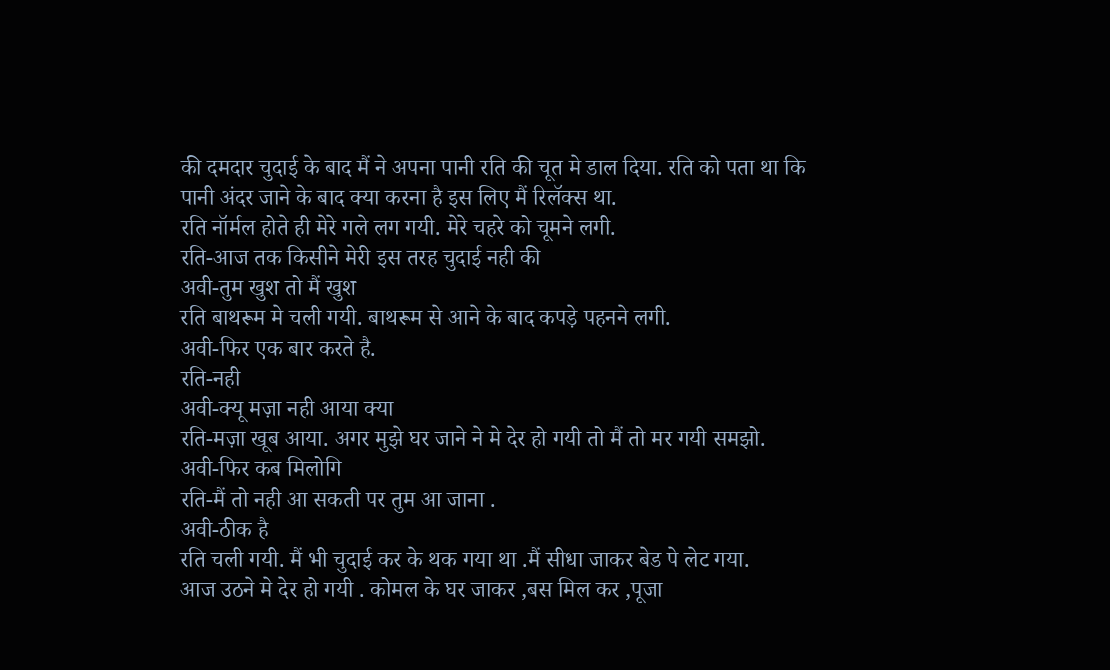की दमदार चुदाई के बाद मैं ने अपना पानी रति की चूत मे डाल दिया. रति को पता था कि पानी अंदर जाने के बाद क्या करना है इस लिए मैं रिलॅक्स था.
रति नॉर्मल होते ही मेरे गले लग गयी. मेरे चहरे को चूमने लगी.
रति-आज तक किसीने मेरी इस तरह चुदाई नही की
अवी-तुम खुश तो मैं खुश
रति बाथरूम मे चली गयी. बाथरूम से आने के बाद कपड़े पहनने लगी.
अवी-फिर एक बार करते है.
रति-नही
अवी-क्यू मज़ा नही आया क्या
रति-मज़ा खूब आया. अगर मुझे घर जाने ने मे देर हो गयी तो मैं तो मर गयी समझो.
अवी-फिर कब मिलोगि
रति-मैं तो नही आ सकती पर तुम आ जाना .
अवी-ठीक है
रति चली गयी. मैं भी चुदाई कर के थक गया था .मैं सीधा जाकर बेड पे लेट गया.
आज उठने मे देर हो गयी . कोमल के घर जाकर ,बस मिल कर ,पूजा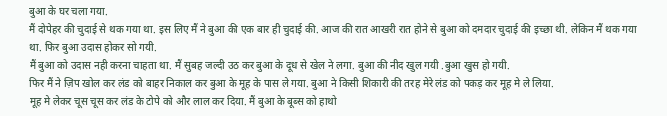बुआ के घर चला गया.
मैं दोपेहर की चुदाई से थक गया था. इस लिए मैं ने बुआ की एक बार ही चुदाई की. आज की रात आखरी रात होने से बुआ को दमदार चुदाई की इच्छा थी. लेकिन मैं थक गया था. फिर बुआ उदास होकर सो गयी.
मैं बुआ को उदास नही करना चाहता था. मैं सुबह जल्दी उठ कर बुआ के दूध से खेल ने लगा. बुआ की नीद खुल गयी .बुआ खुस हो गयी.
फिर मैं ने ज़िप खोल कर लंड को बाहर निकाल कर बुआ के मूह के पास ले गया. बुआ ने किसी शिकारी की तरह मेरे लंड को पकड़ कर मूह मे ले लिया.
मूह मे लेकर चूस चूस कर लंड के टोपे को और लाल कर दिया. मैं बुआ के बूब्स को हाथो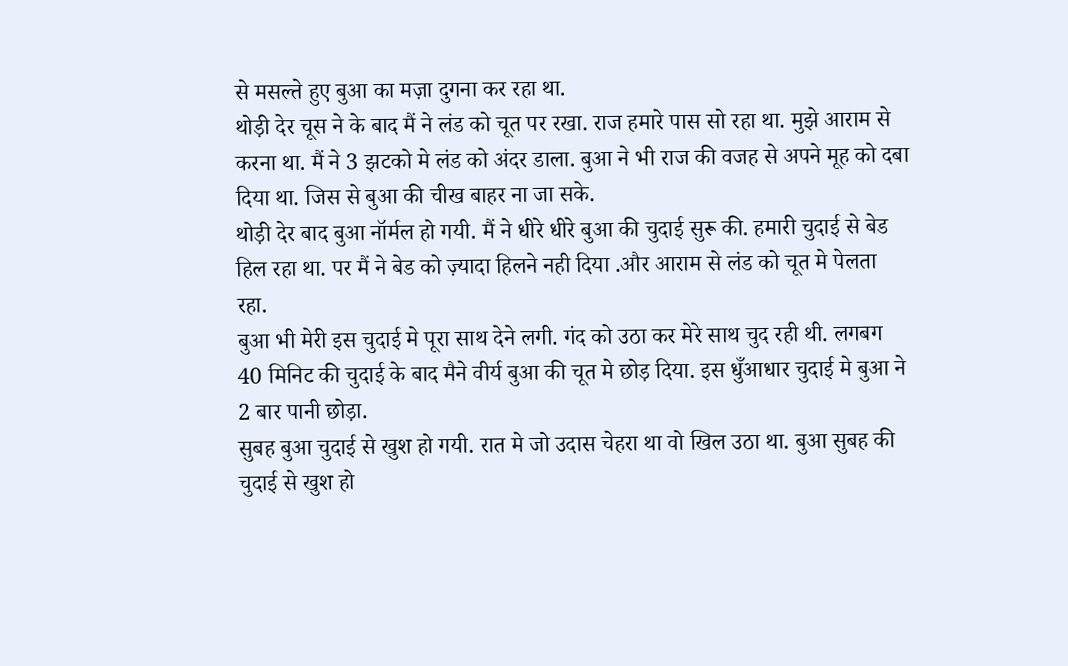से मसल्ते हुए बुआ का मज़ा दुगना कर रहा था.
थोड़ी देर चूस ने के बाद मैं ने लंड को चूत पर रखा. राज हमारे पास सो रहा था. मुझे आराम से करना था. मैं ने 3 झटको मे लंड को अंदर डाला. बुआ ने भी राज की वजह से अपने मूह को दबा दिया था. जिस से बुआ की चीख बाहर ना जा सके.
थोड़ी देर बाद बुआ नॉर्मल हो गयी. मैं ने धीरे धीरे बुआ की चुदाई सुरू की. हमारी चुदाई से बेड हिल रहा था. पर मैं ने बेड को ज़्यादा हिलने नही दिया .और आराम से लंड को चूत मे पेलता रहा.
बुआ भी मेरी इस चुदाई मे पूरा साथ देने लगी. गंद को उठा कर मेरे साथ चुद रही थी. लगबग 40 मिनिट की चुदाई के बाद मैने वीर्य बुआ की चूत मे छोड़ दिया. इस धुँआधार चुदाई मे बुआ ने 2 बार पानी छोड़ा.
सुबह बुआ चुदाई से खुश हो गयी. रात मे जो उदास चेहरा था वो खिल उठा था. बुआ सुबह की चुदाई से खुश हो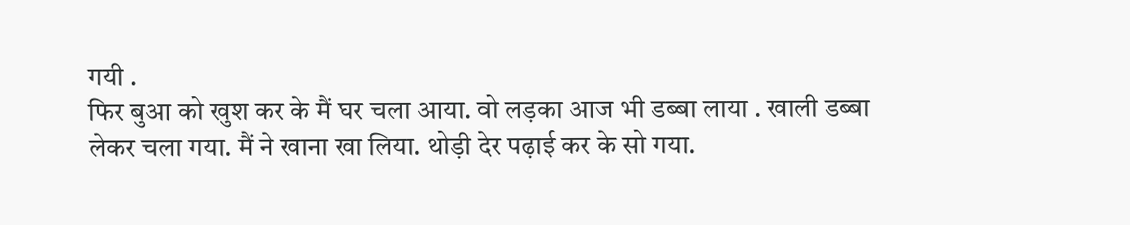गयी .
फिर बुआ को खुश कर के मैं घर चला आया. वो लड़का आज भी डब्बा लाया . खाली डब्बा लेकर चला गया. मैं ने खाना खा लिया. थोड़ी देर पढ़ाई कर के सो गया.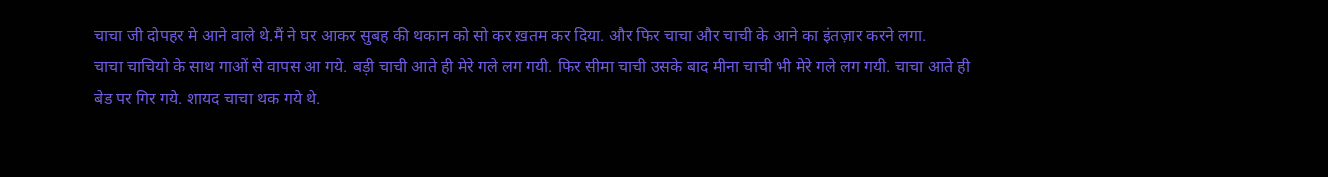चाचा जी दोपहर मे आने वाले थे.मैं ने घर आकर सुबह की थकान को सो कर ख़तम कर दिया. और फिर चाचा और चाची के आने का इंतज़ार करने लगा.
चाचा चाचियो के साथ गाओं से वापस आ गये. बड़ी चाची आते ही मेरे गले लग गयी. फिर सीमा चाची उसके बाद मीना चाची भी मेरे गले लग गयी. चाचा आते ही बेड पर गिर गये. शायद चाचा थक गये थे.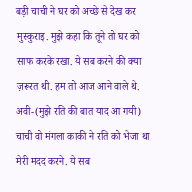बड़ी चाची ने घर को अच्छे से देख कर मुस्कुराइ. मुझे कहा कि तूने तो घर को साफ करके रखा. ये सब करने की क्या ज़रूरत थी. हम तो आज आने वाले थे.
अवी-(मुझे रति की बात याद आ गयी) चाची वो मंगला काकी ने रति को भेजा था मेरी मदद करने. ये सब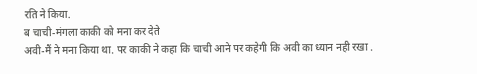रति ने किया.
ब चाची-मंगला काकी को मना कर देते
अवी-मैं ने मना किया था. पर काकी ने कहा कि चाची आने पर कहेगी कि अवी का ध्यान नही रखा .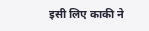इसी लिए काकी ने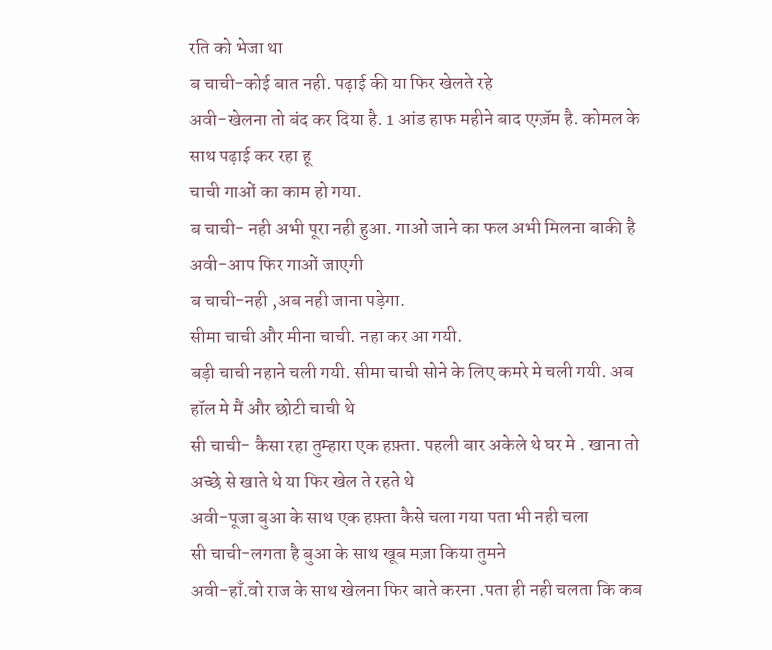रति को भेजा था
ब चाची-कोई बात नही. पढ़ाई की या फिर खेलते रहे
अवी-खेलना तो बंद कर दिया है. 1 आंड हाफ महीने बाद एग्ज़ॅम है. कोमल के साथ पढ़ाई कर रहा हू
चाची गाओं का काम हो गया.
ब चाची- नही अभी पूरा नही हुआ. गाओं जाने का फल अभी मिलना बाकी है
अवी-आप फिर गाओं जाएगी
ब चाची-नही ,अब नही जाना पड़ेगा.
सीमा चाची और मीना चाची. नहा कर आ गयी.
बड़ी चाची नहाने चली गयी. सीमा चाची सोने के लिए कमरे मे चली गयी. अब हॉल मे मैं और छोटी चाची थे
सी चाची- कैसा रहा तुम्हारा एक हफ़्ता. पहली बार अकेले थे घर मे . खाना तो अच्छे से खाते थे या फिर खेल ते रहते थे
अवी-पूजा बुआ के साथ एक हफ़्ता कैसे चला गया पता भी नही चला
सी चाची-लगता है बुआ के साथ खूब मज़ा किया तुमने
अवी-हाँ.वो राज के साथ खेलना फिर बाते करना .पता ही नही चलता कि कब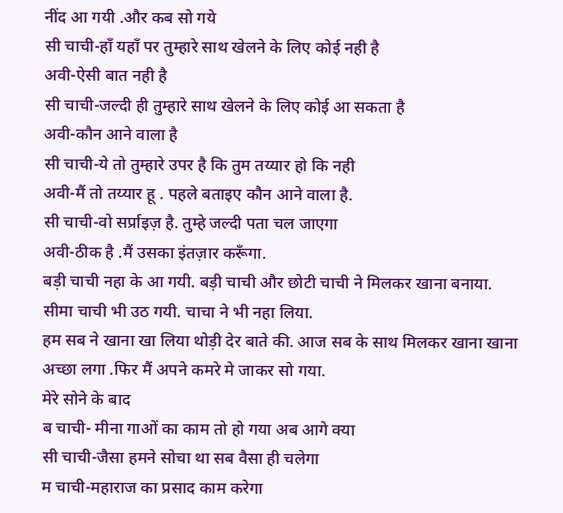नींद आ गयी .और कब सो गये
सी चाची-हाँ यहाँ पर तुम्हारे साथ खेलने के लिए कोई नही है
अवी-ऐसी बात नही है
सी चाची-जल्दी ही तुम्हारे साथ खेलने के लिए कोई आ सकता है
अवी-कौन आने वाला है
सी चाची-ये तो तुम्हारे उपर है कि तुम तय्यार हो कि नही
अवी-मैं तो तय्यार हू . पहले बताइए कौन आने वाला है.
सी चाची-वो सर्प्राइज़ है. तुम्हे जल्दी पता चल जाएगा
अवी-ठीक है .मैं उसका इंतज़ार करूँगा.
बड़ी चाची नहा के आ गयी. बड़ी चाची और छोटी चाची ने मिलकर खाना बनाया. सीमा चाची भी उठ गयी. चाचा ने भी नहा लिया.
हम सब ने खाना खा लिया थोड़ी देर बाते की. आज सब के साथ मिलकर खाना खाना अच्छा लगा .फिर मैं अपने कमरे मे जाकर सो गया.
मेरे सोने के बाद
ब चाची- मीना गाओं का काम तो हो गया अब आगे क्या
सी चाची-जैसा हमने सोचा था सब वैसा ही चलेगा
म चाची-महाराज का प्रसाद काम करेगा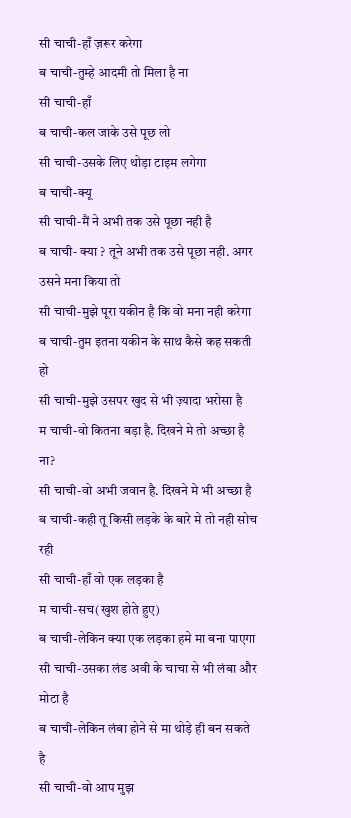सी चाची-हाँ ज़रूर करेगा
ब चाची-तुम्हे आदमी तो मिला है ना
सी चाची-हाँ
ब चाची-कल जाके उसे पूछ लो
सी चाची-उसके लिए थोड़ा टाइम लगेगा
ब चाची-क्यू
सी चाची-मैं ने अभी तक उसे पूछा नही है
ब चाची- क्या ? तूने अभी तक उसे पूछा नही. अगर उसने मना किया तो
सी चाची-मुझे पूरा यकीन है कि वो मना नही करेगा
ब चाची-तुम इतना यकीन के साथ कैसे कह सकती हो
सी चाची-मुझे उसपर खुद से भी ज़्यादा भरोसा है
म चाची-वो कितना बड़ा है. दिखने मे तो अच्छा है ना?
सी चाची-वो अभी जवान है. दिखने मे भी अच्छा है
ब चाची-कही तू किसी लड़के के बारे मे तो नही सोच रही
सी चाची-हाँ वो एक लड़का है
म चाची-सच(खुश होते हुए)
ब चाची-लेकिन क्या एक लड़का हमे मा बना पाएगा
सी चाची-उसका लंड अवी के चाचा से भी लंबा और मोटा है
ब चाची-लेकिन लंबा होने से मा थोड़े ही बन सकते है
सी चाची-वो आप मुझ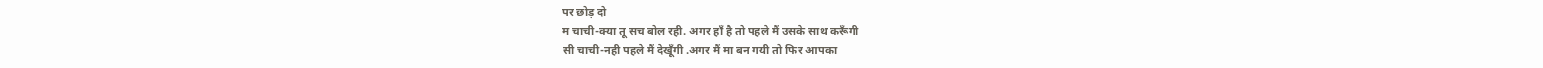पर छोड़ दो
म चाची-क्या तू सच बोल रही. अगर हाँ है तो पहले मैं उसके साथ करूँगी
सी चाची-नही पहले मैं देखूँगी .अगर मैं मा बन गयी तो फिर आपका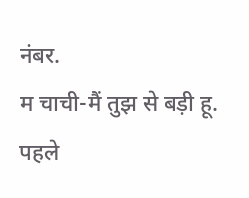नंबर.
म चाची-मैं तुझ से बड़ी हू. पहले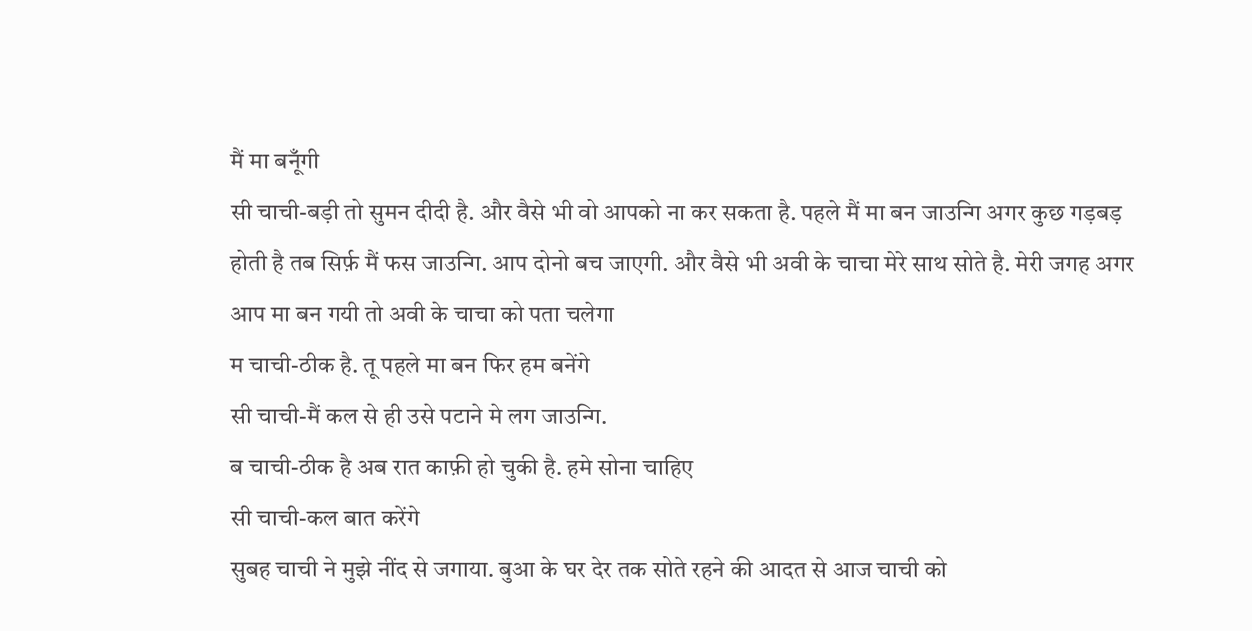मैं मा बनूँगी
सी चाची-बड़ी तो सुमन दीदी है. और वैसे भी वो आपको ना कर सकता है. पहले मैं मा बन जाउन्गि अगर कुछ गड़बड़ होती है तब सिर्फ़ मैं फस जाउन्गि. आप दोनो बच जाएगी. और वैसे भी अवी के चाचा मेरे साथ सोते है. मेरी जगह अगर आप मा बन गयी तो अवी के चाचा को पता चलेगा
म चाची-ठीक है. तू पहले मा बन फिर हम बनेंगे
सी चाची-मैं कल से ही उसे पटाने मे लग जाउन्गि.
ब चाची-ठीक है अब रात काफ़ी हो चुकी है. हमे सोना चाहिए
सी चाची-कल बात करेंगे
सुबह चाची ने मुझे नींद से जगाया. बुआ के घर देर तक सोते रहने की आदत से आज चाची को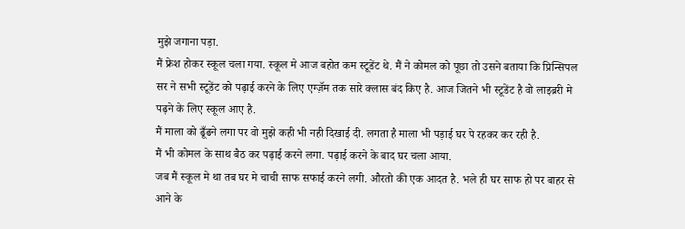मुझे जगाना पड़ा.
मैं फ्रेश होकर स्कूल चला गया. स्कूल मे आज बहोत कम स्टूडेंट थे. मैं ने कोमल को पूछा तो उसने बताया कि प्रिन्सिपल सर ने सभी स्टूडेंट को पढ़ाई करने के लिए एग्ज़ॅम तक सारे क्लास बंद किए है. आज जितने भी स्टूडेंट है वो लाइब्ररी मे पढ़ने के लिए स्कूल आए है.
मैं माला को ढूँढने लगा पर वो मुझे कही भी नही दिखाई दी. लगता है माला भी पड़ाई घर पे रहकर कर रही है.
मैं भी कोमल के साथ बैठ कर पढ़ाई करने लगा. पढ़ाई करने के बाद घर चला आया.
जब मैं स्कूल मे था तब घर मे चाची साफ सफाई करने लगी. औरतो की एक आदत है. भले ही घर साफ हो पर बाहर से आने के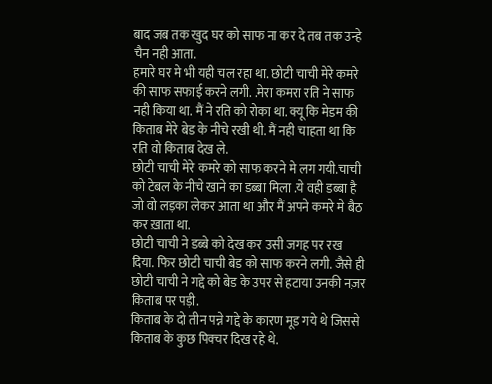बाद जब तक खुद घर को साफ ना कर दे तब तक उन्हे चैन नही आता.
हमारे घर मे भी यही चल रहा था. छोटी चाची मेरे कमरे की साफ सफाई करने लगी. .मेरा कमरा रति ने साफ नही किया था. मैं ने रति को रोका था. क्यू कि मेडम की किताब मेरे बेड के नीचे रखी थी. मैं नही चाहता था कि रति वो किताब देख ले.
छोटी चाची मेरे कमरे को साफ करने मे लग गयी.चाची को टेबल के नीचे खाने का डब्बा मिला .ये वही डब्बा है जो वो लड़का लेकर आता था और मैं अपने कमरे मे बैठ कर ख़ाता था.
छोटी चाची ने डब्बे को देख कर उसी जगह पर रख दिया. फिर छोटी चाची बेड को साफ करने लगी. जैसे ही छोटी चाची ने गद्दे को बेड के उपर से हटाया उनकी नज़र किताब पर पड़ी.
किताब के दो तीन पन्ने गद्दे के कारण मूड गये थे जिससे किताब के कुछ पिक्चर दिख रहे थे.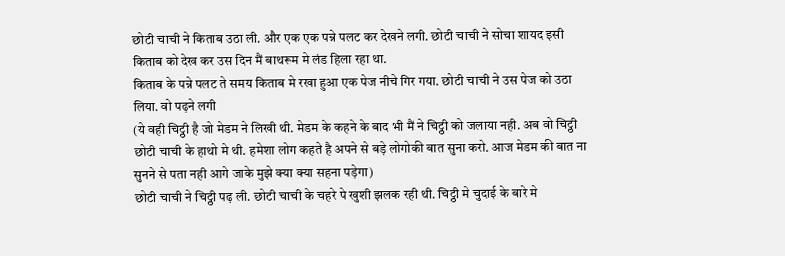छोटी चाची ने किताब उठा ली. और एक एक पन्ने पलट कर देखने लगी. छोटी चाची ने सोचा शायद इसी किताब को देख कर उस दिन मैं बाथरूम मे लंड हिला रहा था.
किताब के पन्ने पलट ते समय किताब मे रखा हुआ एक पेज नीचे गिर गया. छोटी चाची ने उस पेज को उठा लिया. वो पढ़ने लगी
(ये वही चिट्ठी है जो मेडम ने लिखी थी. मेडम के कहने के बाद भी मैं ने चिट्ठी को जलाया नही. अब वो चिट्ठी छोटी चाची के हाथो मे थी. हमेशा लोग कहते है अपने से बड़े लोगोकी बात सुना करो. आज मेडम की बात ना सुनने से पता नही आगे जाके मुझे क्या क्या सहना पड़ेगा)
छोटी चाची ने चिट्ठी पढ़ ली. छोटी चाची के चहरे पे खुशी झलक रही थी. चिट्ठी मे चुदाई के बारे मे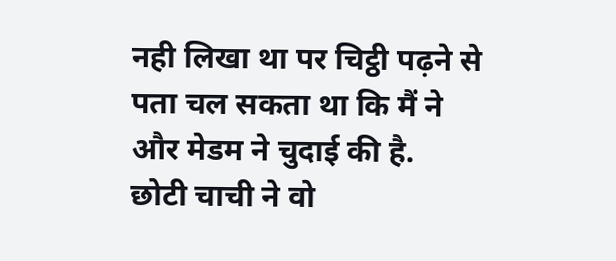नही लिखा था पर चिट्ठी पढ़ने से पता चल सकता था कि मैं ने और मेडम ने चुदाई की है.
छोटी चाची ने वो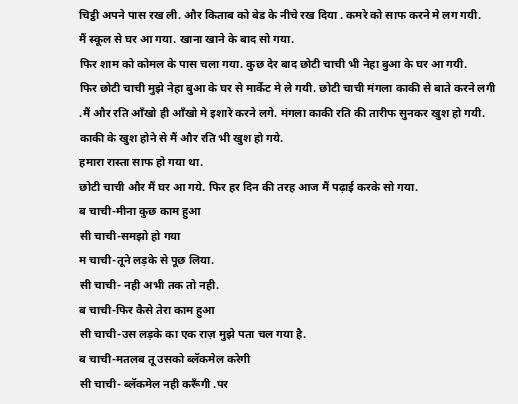चिट्ठी अपने पास रख ली. और किताब को बेड के नीचे रख दिया . कमरे को साफ करने मे लग गयी.
मैं स्कूल से घर आ गया. खाना खाने के बाद सो गया.
फिर शाम को कोमल के पास चला गया. कुछ देर बाद छोटी चाची भी नेहा बुआ के घर आ गयी.
फिर छोटी चाची मुझे नेहा बुआ के घर से मार्केट मे ले गयी. छोटी चाची मंगला काकी से बाते करने लगी .मैं और रति आँखो ही आँखो मे इशारे करने लगे. मंगला काकी रति की तारीफ सुनकर खुश हो गयी. काकी के खुश होने से मैं और रति भी खुश हो गये.
हमारा रास्ता साफ हो गया था.
छोटी चाची और मैं घर आ गये. फिर हर दिन की तरह आज मैं पढ़ाई करके सो गया.
ब चाची-मीना कुछ काम हुआ
सी चाची-समझो हो गया
म चाची-तूने लड़के से पूछ लिया.
सी चाची- नही अभी तक तो नही.
ब चाची-फिर कैसे तेरा काम हुआ
सी चाची-उस लड़के का एक राज़ मुझे पता चल गया है.
ब चाची-मतलब तू उसको ब्लॅकमेल करेगी
सी चाची- ब्लॅकमेल नही करूँगी .पर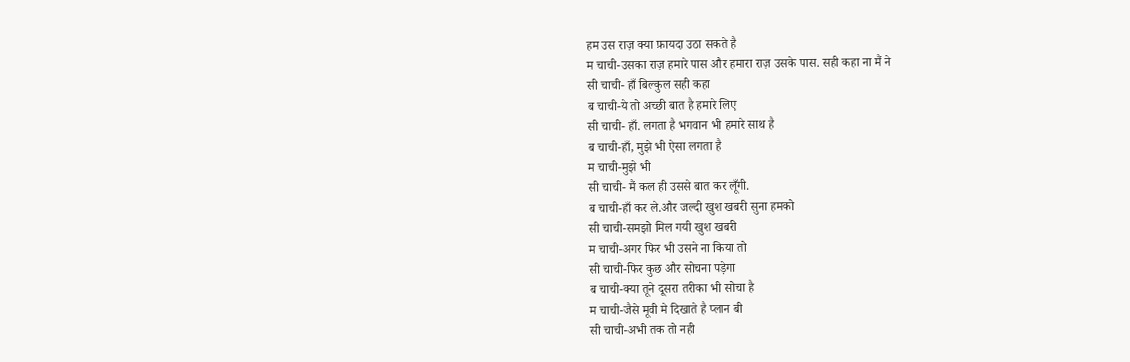हम उस राज़ क्या फ़ायदा उठा सकते है
म चाची-उसका राज़ हमारे पास और हमारा राज़ उसके पास. सही कहा ना मैं ने
सी चाची- हाँ बिल्कुल सही कहा
ब चाची-ये तो अच्छी बात है हमारे लिए
सी चाची- हाँ. लगता है भगवान भी हमारे साथ है
ब चाची-हाँ, मुझे भी ऐसा लगता है
म चाची-मुझे भी
सी चाची- मैं कल ही उससे बात कर लूँगी.
ब चाची-हाँ कर ले.और जल्दी खुश खबरी सुना हमको
सी चाची-समझो मिल गयी खुश खबरी
म चाची-अगर फिर भी उसने ना किया तो
सी चाची-फिर कुछ और सोचना पड़ेगा
ब चाची-क्या तूने दूसरा तरीका भी सोचा है
म चाची-जैसे मूवी मे दिखाते है प्लान बी
सी चाची-अभी तक तो नही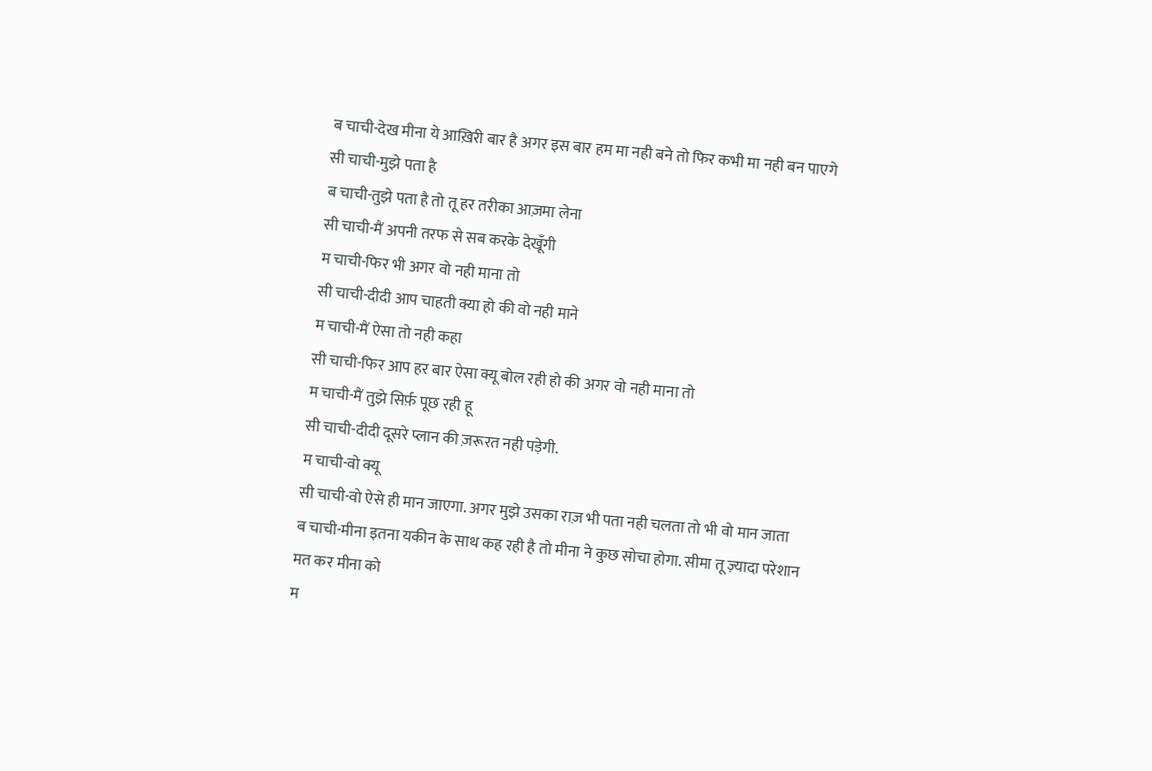ब चाची-देख मीना ये आख़िरी बार है अगर इस बार हम मा नही बने तो फिर कभी मा नही बन पाएगे
सी चाची-मुझे पता है
ब चाची-तुझे पता है तो तू हर तरीका आज़मा लेना
सी चाची-मैं अपनी तरफ से सब करके देखूँगी
म चाची-फिर भी अगर वो नही माना तो
सी चाची-दीदी आप चाहती क्या हो की वो नही माने
म चाची-मैं ऐसा तो नही कहा
सी चाची-फिर आप हर बार ऐसा क्यू बोल रही हो की अगर वो नही माना तो
म चाची-मैं तुझे सिर्फ़ पूछ रही हू
सी चाची-दीदी दूसरे प्लान की ज़रूरत नही पड़ेगी.
म चाची-वो क्यू
सी चाची-वो ऐसे ही मान जाएगा. अगर मुझे उसका राज़ भी पता नही चलता तो भी वो मान जाता
ब चाची-मीना इतना यकीन के साथ कह रही है तो मीना ने कुछ सोचा होगा. सीमा तू ज़्यादा परेशान मत कर मीना को
म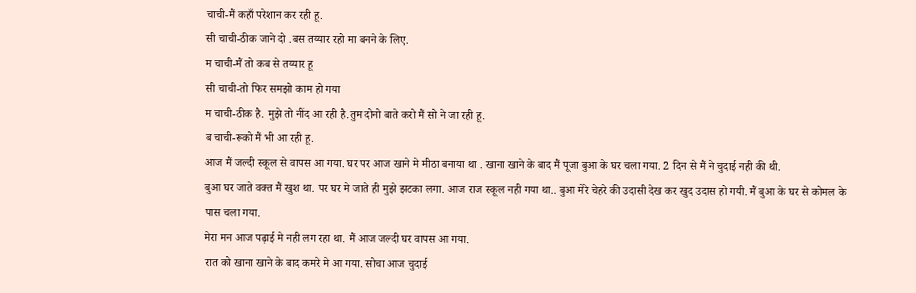चाची-मैं कहाँ परेशान कर रही हू.
सी चाची-ठीक जाने दो .बस तय्यार रहो मा बनने के लिए.
म चाची-मैं तो कब से तय्यार हू
सी चाची-तो फिर समझो काम हो गया
म चाची-ठीक है. मुझे तो नींद आ रही है.तुम दोनो बाते करो मैं सो ने जा रही हू.
ब चाची-रूको मैं भी आ रही हू.
आज मैं जल्दी स्कूल से वापस आ गया. घर पर आज खाने मे मीठा बनाया था . खाना खाने के बाद मैं पूजा बुआ के घर चला गया. 2 दिन से मैं ने चुदाई नही की थी.
बुआ घर जाते वक्त मैं खुश था. पर घर मे जाते ही मुझे झटका लगा. आज राज स्कूल नही गया था.. बुआ मेरे चेहरे की उदासी देख कर खुद उदास हो गयी. मैं बुआ के घर से कोमल के पास चला गया.
मेरा मन आज पढ़ाई मे नही लग रहा था. मैं आज जल्दी घर वापस आ गया.
रात को खाना खाने के बाद कमरे मे आ गया. सोचा आज चुदाई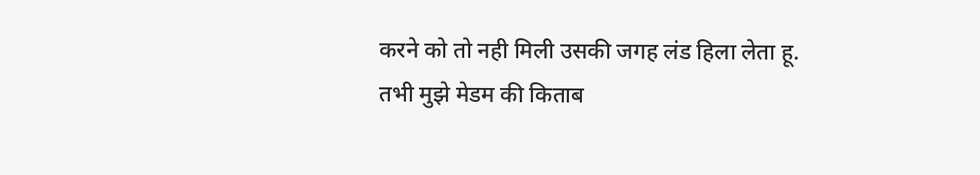करने को तो नही मिली उसकी जगह लंड हिला लेता हू.
तभी मुझे मेडम की किताब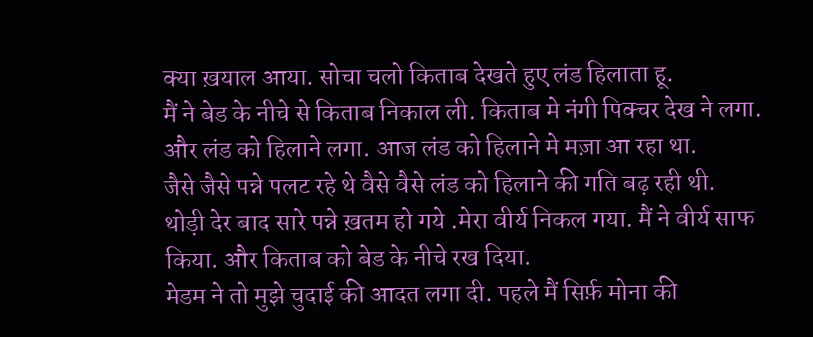क्या ख़याल आया. सोचा चलो किताब देखते हुए लंड हिलाता हू.
मैं ने बेड के नीचे से किताब निकाल ली. किताब मे नंगी पिक्चर देख ने लगा. और लंड को हिलाने लगा. आज लंड को हिलाने मे मज़ा आ रहा था.
जैसे जैसे पन्ने पलट रहे थे वैसे वैसे लंड को हिलाने की गति बढ़ रही थी.
थोड़ी देर बाद सारे पन्ने ख़तम हो गये .मेरा वीर्य निकल गया. मैं ने वीर्य साफ किया. और किताब को बेड के नीचे रख दिया.
मेडम ने तो मुझे चुदाई की आदत लगा दी. पहले मैं सिर्फ़ मोना की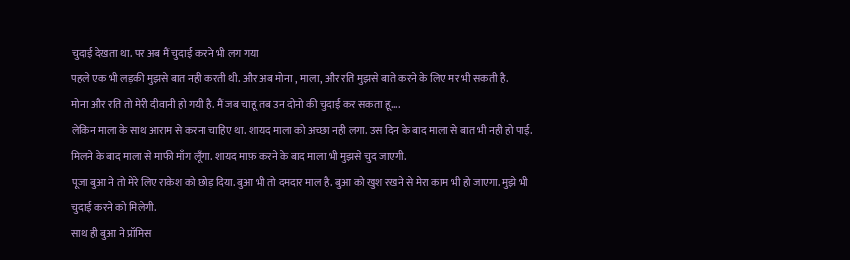चुदाई देखता था. पर अब मैं चुदाई करने भी लग गया
पहले एक भी लड़की मुझसे बात नही करती थी. और अब मोना , माला, और रति मुझसे बाते करने के लिए मर भी सकती है.
मोना और रति तो मेरी दीवानी हो गयी है. मैं जब चाहू तब उन दोनो की चुदाई कर सकता हू….
लेकिन माला के साथ आराम से करना चाहिए था. शायद माला को अच्छा नही लगा. उस दिन के बाद माला से बात भी नही हो पाई.
मिलने के बाद माला से माफी माँग लूँगा. शायद माफ़ करने के बाद माला भी मुझसे चुद जाएगी.
पूजा बुआ ने तो मेरे लिए राकेश को छोड़ दिया. बुआ भी तो दमदार माल है. बुआ को खुश रखने से मेरा काम भी हो जाएगा. मुझे भी चुदाई करने को मिलेगी.
साथ ही बुआ ने प्रॉमिस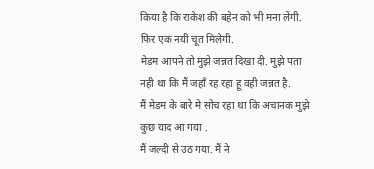किया है कि राकेश की बहेन को भी मना लेंगी. फिर एक नयी चूत मिलेगी.
मेडम आपने तो मुझे जन्नत दिखा दी. मुझे पता नही था कि मैं जहाँ रह रहा हू वही जन्नत है.
मैं मेडम के बारे मे सोच रहा था कि अचानक मुझे कुछ याद आ गया .
मैं जल्दी से उठ गया. मैं ने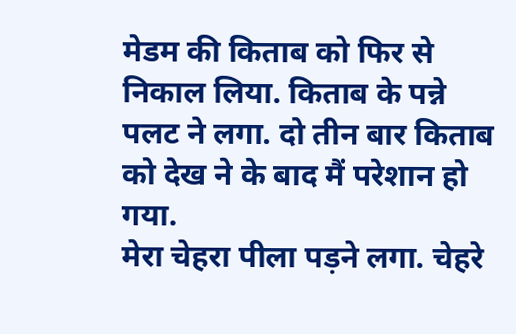मेडम की किताब को फिर से निकाल लिया. किताब के पन्ने पलट ने लगा. दो तीन बार किताब को देख ने के बाद मैं परेशान हो गया.
मेरा चेहरा पीला पड़ने लगा. चेहरे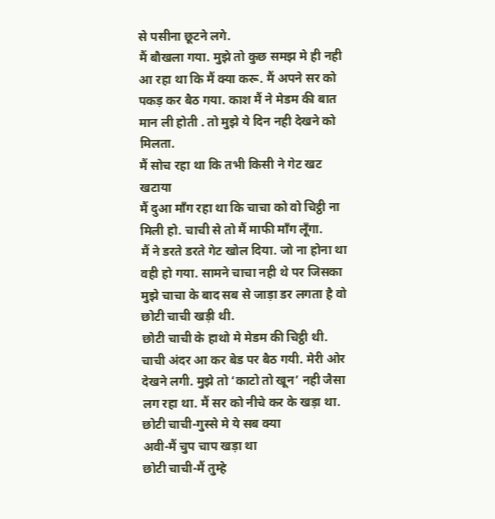से पसीना छूटने लगे.
मैं बौखला गया. मुझे तो कुछ समझ मे ही नही आ रहा था कि मैं क्या करू. मैं अपने सर को पकड़ कर बैठ गया. काश मैं ने मेडम की बात मान ली होती . तो मुझे ये दिन नही देखने को मिलता.
मैं सोच रहा था कि तभी किसी ने गेट खट खटाया
मैं दुआ माँग रहा था कि चाचा को वो चिट्ठी ना मिली हो. चाची से तो मैं माफी माँग लूँगा.
मैं ने डरते डरते गेट खोल दिया. जो ना होना था वही हो गया. सामने चाचा नही थे पर जिसका मुझे चाचा के बाद सब से जाड़ा डर लगता है वो छोटी चाची खड़ी थी.
छोटी चाची के हाथो मे मेडम की चिट्ठी थी. चाची अंदर आ कर बेड पर बैठ गयी. मेरी ओर देखने लगी. मुझे तो ‘काटो तो खून’ नही जैसा लग रहा था. मैं सर को नीचे कर के खड़ा था.
छोटी चाची-गुस्से मे ये सब क्या
अवी-मैं चुप चाप खड़ा था
छोटी चाची-मैं तुम्हे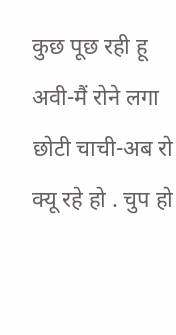कुछ पूछ रही हू
अवी-मैं रोने लगा
छोटी चाची-अब रो क्यू रहे हो . चुप हो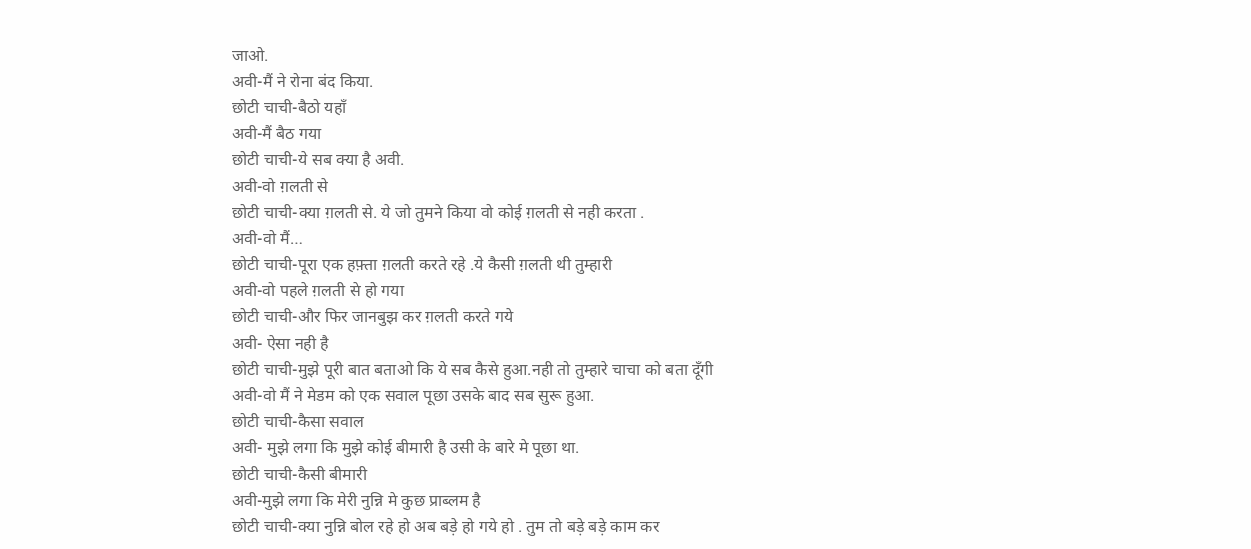जाओ.
अवी-मैं ने रोना बंद किया.
छोटी चाची-बैठो यहाँ
अवी-मैं बैठ गया
छोटी चाची-ये सब क्या है अवी.
अवी-वो ग़लती से
छोटी चाची-क्या ग़लती से. ये जो तुमने किया वो कोई ग़लती से नही करता .
अवी-वो मैं…
छोटी चाची-पूरा एक हफ़्ता ग़लती करते रहे .ये कैसी ग़लती थी तुम्हारी
अवी-वो पहले ग़लती से हो गया
छोटी चाची-और फिर जानबुझ कर ग़लती करते गये
अवी- ऐसा नही है
छोटी चाची-मुझे पूरी बात बताओ कि ये सब कैसे हुआ.नही तो तुम्हारे चाचा को बता दूँगी
अवी-वो मैं ने मेडम को एक सवाल पूछा उसके बाद सब सुरू हुआ.
छोटी चाची-कैसा सवाल
अवी- मुझे लगा कि मुझे कोई बीमारी है उसी के बारे मे पूछा था.
छोटी चाची-कैसी बीमारी
अवी-मुझे लगा कि मेरी नुन्नि मे कुछ प्राब्लम है
छोटी चाची-क्या नुन्नि बोल रहे हो अब बड़े हो गये हो . तुम तो बड़े बड़े काम कर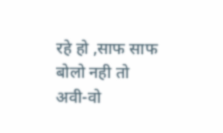रहे हो ,साफ साफ बोलो नही तो
अवी-वो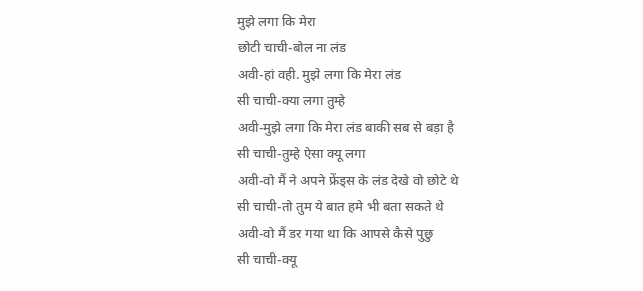मुझे लगा कि मेरा
छोटी चाची-बोल ना लंड
अवी-हां वही. मुझे लगा कि मेरा लंड
सी चाची-क्या लगा तुम्हे
अवी-मुझे लगा कि मेरा लंड बाकी सब से बड़ा है
सी चाची-तुम्हे ऐसा क्यू लगा
अवी-वो मैं ने अपने फ्रेंड्स के लंड देखे वो छोटे थे
सी चाची-तो तुम ये बात हमे भी बता सकते थे
अवी-वो मैं डर गया था कि आपसे कैसे पुछु
सी चाची-क्यू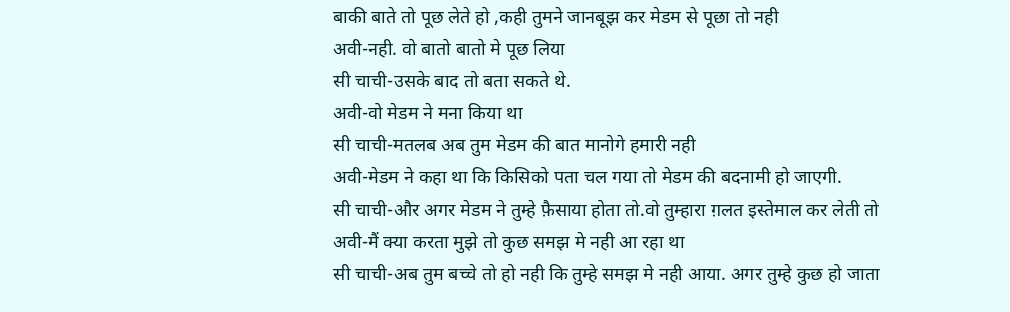बाकी बाते तो पूछ लेते हो ,कही तुमने जानबूझ कर मेडम से पूछा तो नही
अवी-नही. वो बातो बातो मे पूछ लिया
सी चाची-उसके बाद तो बता सकते थे.
अवी-वो मेडम ने मना किया था
सी चाची-मतलब अब तुम मेडम की बात मानोगे हमारी नही
अवी-मेडम ने कहा था कि किसिको पता चल गया तो मेडम की बदनामी हो जाएगी.
सी चाची-और अगर मेडम ने तुम्हे फ़ैसाया होता तो.वो तुम्हारा ग़लत इस्तेमाल कर लेती तो
अवी-मैं क्या करता मुझे तो कुछ समझ मे नही आ रहा था
सी चाची-अब तुम बच्चे तो हो नही कि तुम्हे समझ मे नही आया. अगर तुम्हे कुछ हो जाता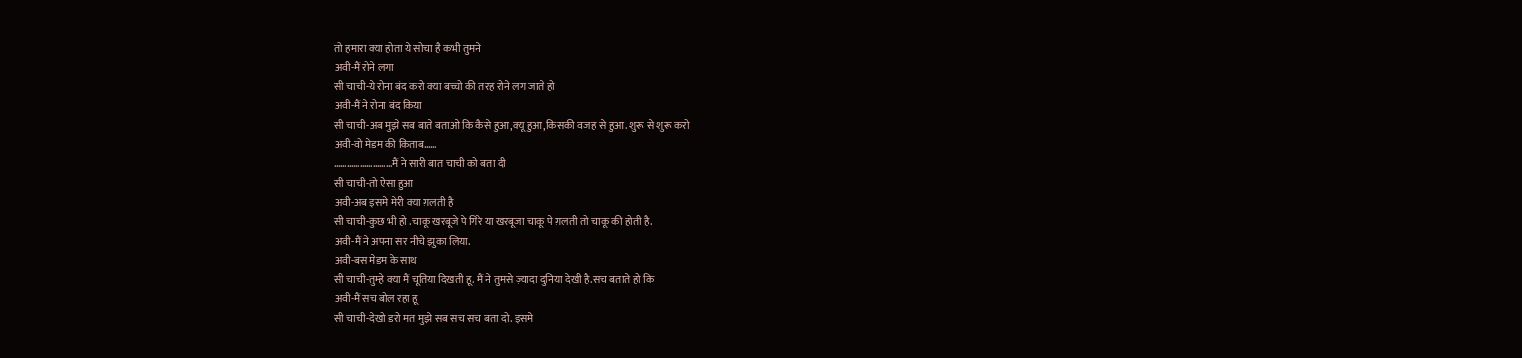तो हमारा क्या होता ये सोचा है कभी तुमने
अवी-मैं रोने लगा
सी चाची-ये रोना बंद करो क्या बच्चो की तरह रोने लग जाते हो
अवी-मैं ने रोना बंद किया
सी चाची-अब मुझे सब बाते बताओ कि कैसे हुआ,क्यू हुआ,किसकी वजह से हुआ. शुरू से शुरू करो
अवी-वो मेडम की किताब……
………………………मैं ने सारी बात चाची को बता दी
सी चाची-तो ऐसा हुआ
अवी-अब इसमे मेरी क्या ग़लती है
सी चाची-कुछ भी हो .चाकू खरबूजे पे गिरे या खरबूजा चाकू पे ग़लती तो चाकू की होती है.
अवी-मैं ने अपना सर नीचे झुका लिया.
अवी-बस मेडम के साथ
सी चाची-तुम्हे क्या मैं चूतिया दिखती हू. मैं ने तुमसे ज़्यादा दुनिया देखी है.सच बताते हो कि
अवी-मैं सच बोल रहा हू
सी चाची-देखो डरो मत मुझे सब सच सच बता दो. इसमे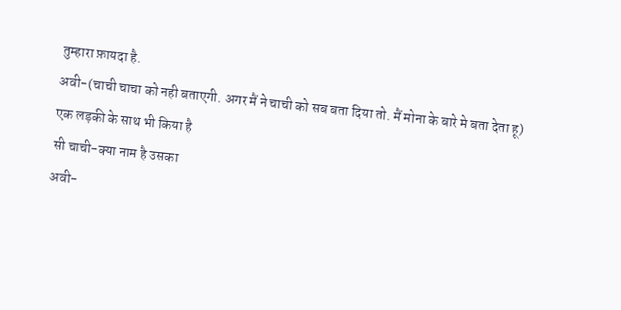तुम्हारा फ़ायदा है.
अवी-(चाची चाचा को नही बताएगी. अगर मैं ने चाची को सब बता दिया तो. मैं मोना के बारे मे बता देता हू)
एक लड़की के साथ भी किया है
सी चाची-क्या नाम है उसका
अवी-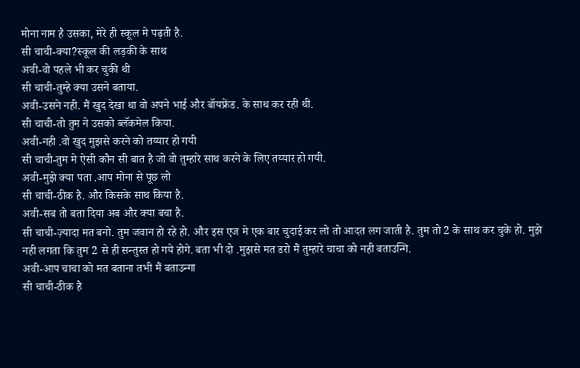मोना नाम है उसका, मेरे ही स्कूल मे पढ़ती है.
सी चाची-क्या?स्कूल की लड़की के साथ
अवी-वो पहले भी कर चुकी थी
सी चाची-तुम्हे क्या उसने बताया.
अवी-उसने नही. मैं खुद देखा था वो अपने भाई और बॉयफ्रेंड. के साथ कर रही थी.
सी चाची-तो तुम ने उसको ब्लॅकमेल किया.
अवी-नही .वो खुद मुझसे करने को तय्यार हो गयी
सी चाची-तुम मे ऐसी कौन सी बात है जो वो तुम्हारे साथ करने के लिए तय्यार हो गयी.
अवी-मुझे क्या पता .आप मोना से पूछ लो
सी चाची-ठीक है. और किसके साथ किया है.
अवी-सब तो बता दिया अब और क्या बचा है.
सी चाची-ज़्यादा मत बनो. तुम जवान हो रहे हो. और इस एज मे एक बार चुदाई कर लो तो आदत लग जाती है. तुम तो 2 के साथ कर चुके हो. मुझे नही लगता कि तुम 2 से ही सन्तुस्त हो गये होगे. बता भी दो .मुझसे मत डरो मैं तुम्हारे चाचा को नही बताउन्गि.
अवी-आप चाचा को मत बताना तभी मैं बताउन्गा
सी चाची-ठीक है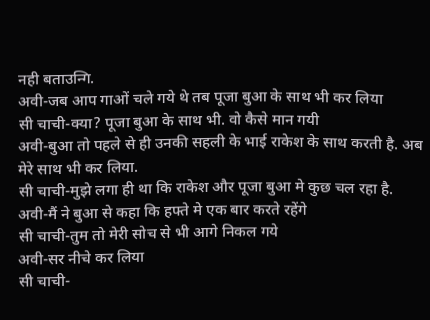नही बताउन्गि.
अवी-जब आप गाओं चले गये थे तब पूजा बुआ के साथ भी कर लिया
सी चाची-क्या? पूजा बुआ के साथ भी. वो कैसे मान गयी
अवी-बुआ तो पहले से ही उनकी सहली के भाई राकेश के साथ करती है. अब मेरे साथ भी कर लिया.
सी चाची-मुझे लगा ही था कि राकेश और पूजा बुआ मे कुछ चल रहा है.
अवी-मैं ने बुआ से कहा कि हफ्ते मे एक बार करते रहेंगे
सी चाची-तुम तो मेरी सोच से भी आगे निकल गये
अवी-सर नीचे कर लिया
सी चाची-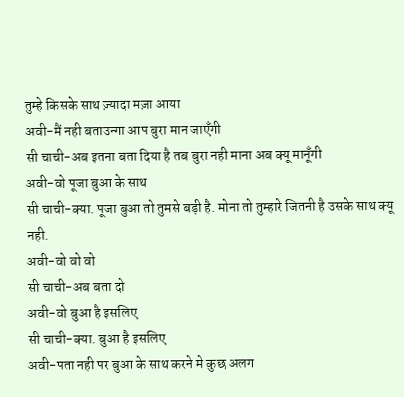तुम्हे किसके साथ ज़्यादा मज़ा आया
अवी-मैं नही बताउन्गा आप बुरा मान जाएँगी
सी चाची-अब इतना बता दिया है तब बुरा नही माना अब क्यू मानूँगी
अवी-वो पूजा बुआ के साथ
सी चाची-क्या. पूजा बुआ तो तुमसे बड़ी है. मोना तो तुम्हारे जितनी है उसके साथ क्यू नही.
अवी-वो वो वो
सी चाची-अब बता दो
अवी-वो बुआ है इसलिए
सी चाची-क्या. बुआ है इसलिए
अवी-पता नही पर बुआ के साथ करने मे कुछ अलग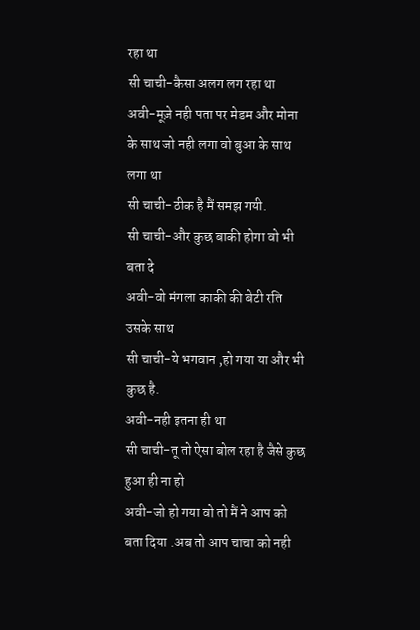रहा था
सी चाची-कैसा अलग लग रहा था
अवी-मूज़े नही पता पर मेडम और मोना के साथ जो नही लगा वो बुआ के साथ लगा था
सी चाची-ठीक है मैं समझ गयी.
सी चाची-और कुछ बाकी होगा वो भी बता दे
अवी-वो मंगला काकी की बेटी रति उसके साथ
सी चाची-ये भगवान ,हो गया या और भी कुछ है.
अवी-नही इतना ही था
सी चाची-तू तो ऐसा बोल रहा है जैसे कुछ हुआ ही ना हो
अवी-जो हो गया वो तो मैं ने आप को बता दिया .अब तो आप चाचा को नही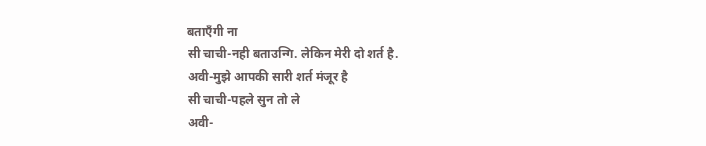बताएँगी ना
सी चाची-नही बताउन्गि. लेकिन मेरी दो शर्त है.
अवी-मुझे आपकी सारी शर्त मंजूर है
सी चाची-पहले सुन तो ले
अवी-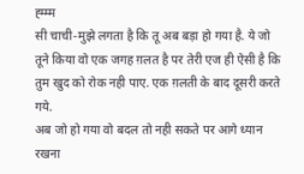ह्म्म्म
सी चाची-मुझे लगता है कि तू अब बड़ा हो गया है. ये जो तूने किया वो एक जगह ग़लत है पर तेरी एज ही ऐसी है कि तुम खुद को रोक नही पाए. एक ग़लती के बाद दूसरी करते गये.
अब जो हो गया वो बदल तो नही सकते पर आगे ध्यान रखना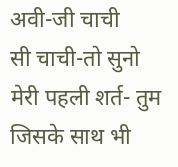अवी-जी चाची
सी चाची-तो सुनो मेरी पहली शर्त- तुम जिसके साथ भी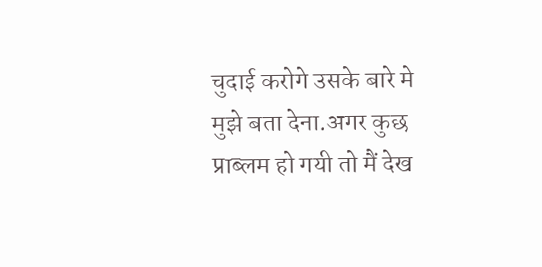चुदाई करोगे उसके बारे मे मुझे बता देना.अगर कुछ प्राब्लम हो गयी तो मैं देख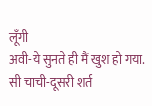लूँगी
अवी-ये सुनते ही मैं खुश हो गया.
सी चाची-दूसरी शर्त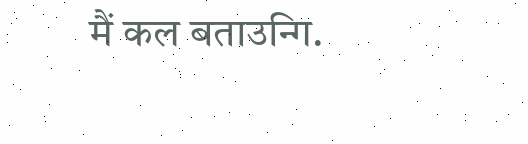मैं कल बताउन्गि.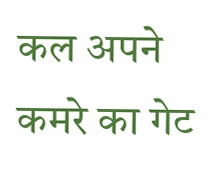कल अपने कमरे का गेट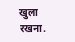खुला रखना.